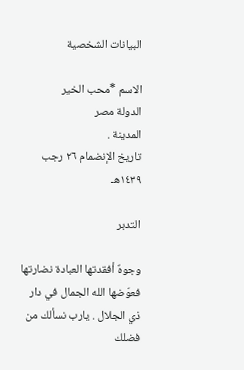البيانات الشخصية

الاسم *محب الخير
الدولة مصر
المدينة .
تاريخ الإنضمام ٢٦ رجب ١٤٣٩هـ

التدبر

وجوهٌ أفقدتها العبادة نضارتها فعوّضها الله الجمال في دار ذي الجلال . يارب نسألك من فضلك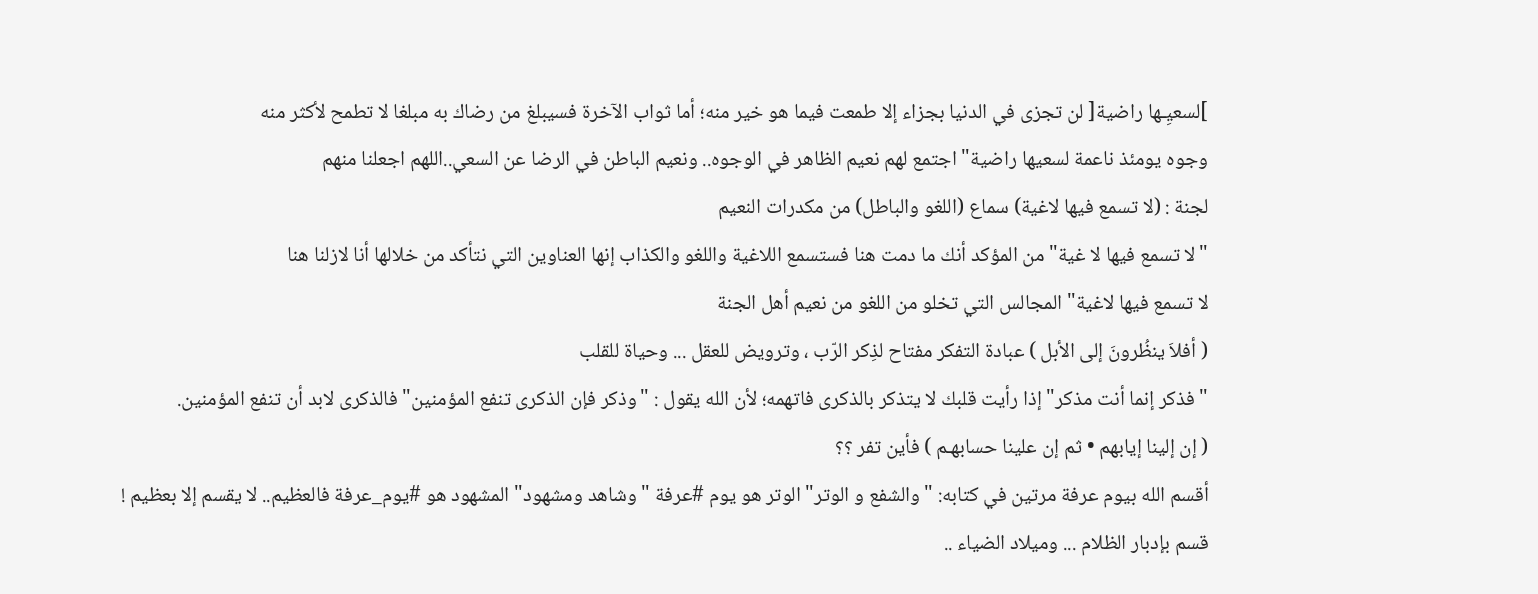]لسعيِـها راضية[ لن تجزى في الدنيا بجزاء إلا طمعت فيما هو خير منه؛ أما ثواب الآخرة فسيبلغ من رضاك به مبلغا لا تطمح لأكثر منه
وجوه يومئذ ناعمة لسعيها راضية" اجتمع لهم نعيم الظاهر في الوجوه.. ونعيم الباطن في الرضا عن السعي..اللهم اجعلنا منهم
لجنة : (لا تسمع فيها لاغية) سماع (اللغو والباطل) من مكدرات النعيم
"لا تسمع فيها لا غية" من المؤكد أنك ما دمت هنا فستسمع اللاغية واللغو والكذاب إنها العناوين التي نتأكد من خلالها أنا لازلنا هنا
لا تسمع فيها لاغية" المجالس التي تخلو من اللغو من نعيم أهل الجنة
( أفلاَ ينظُرونَ إلى الأبل ) عبادة التفكر مفتاح لذِكر الرّب ، وترويض للعقل ... وحياة للقلب
"فذكر إنما أنت مذكر" إذا رأيت قلبك لا يتذكر بالذكرى فاتهمه؛ لأن الله يقول : "وذكر فإن الذكرى تنفع المؤمنين" فالذكرى لابد أن تنفع المؤمنين.
( إن إلينا إيابهم • ثم إن علينا حسابهـم ) فأين تفر ؟؟
أقسم الله بيوم عرفة مرتين في كتابه: "والشفع و الوتر" الوتر هو يوم #عرفة "وشاهد ومشهود" المشهود هو #يوم_عرفة فالعظيم.. لا يقسم إلا بعظيم !
قسم بإدبار الظلام ... وميلاد الضياء ..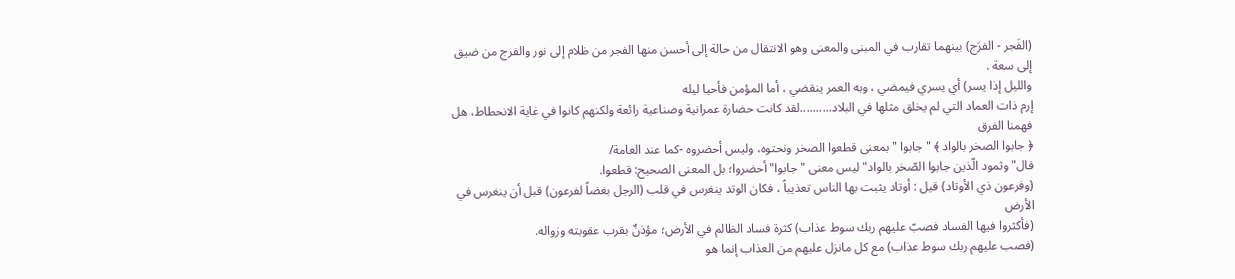(الفَجر - الفرَج) بينهما تقارب في المبنى والمعنى وهو الانتقال من حالة إلى أحسن منها الفجر من ظلام إلى نور والفرج من ضيق إلى سعة .
والليل إذا يسر) أي يسري فيمضي ، وبه العمر ينقضي ، أما المؤمن فأحيا ليله
إرم ذات العماد التي لم يخلق مثلها في البلاد..........لقد كانت حضارة عمرانية وصناعية رائعة ولكنهم كانوا في غاية الانحطاط، هل فهمنا الفرق
﴿ جابوا الصخر بالواد ﴾ " جابوا " بمعنى قطعوا الصخر ونحتوه، وليس أحضروه -كما عند العامة/
قال"وثمود الّذين جابوا الصّخر بالواد" ليس معنى "جابوا" أحضروا؛ بل المعنى الصحيح: قطعوا.
(وفرعون ذي الأوتاد) قيل : أوتاد يثبت بها الناس تعذيباً ، فكان الوتد ينغرس في قلب (الرجل بغضاً لفرعون) قبل أن ينغرس في الأرض
(فأكثروا فيها الفساد فصبّ عليهم ربك سوط عذاب) كثرة فساد الظالم في الأرض؛ مؤذنٌ بقرب عقوبته وزواله.
(فصب عليهم ربك سوط عذاب) مع كل مانزل عليهم من العذاب إنما هو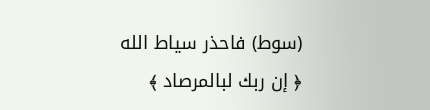(سوط) فاحذر سياط الله
﴿ إن ربك لبالمرصاد ﴾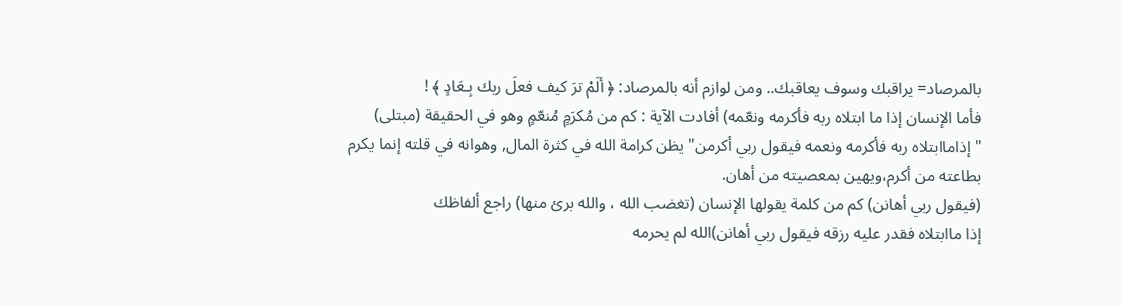بالمرصاد= يراقبك وسوف يعاقبك.. ومن لوازم أنه بالمرصاد: ﴿ ألَمْ ترَ كيف فعلَ ربك بِـعَادٍ ﴾ !
فأما الإنسان إذا ما ابتلاه ربه فأكرمه ونعّمه) أفادت الآية : كم من مُكرَمٍ مُنعّمٍ وهو في الحقيقة (مبتلى)
"إذاماابتلاه ربه فأكرمه ونعمه فيقول ربي أكرمن" يظن كرامة الله في كثرة المال, وهوانه في قلته إنما يكرم بطاعته من أكرم،ويهين بمعصيته من أهان.
(فيقول ربي أهانن) كم من كلمة يقولها الإنسان (تغضب الله ، والله برئ منها) راجع ألفاظك
إذا ماابتلاه فقدر عليه رزقه فيقول ربي أهانن)الله لم يحرمه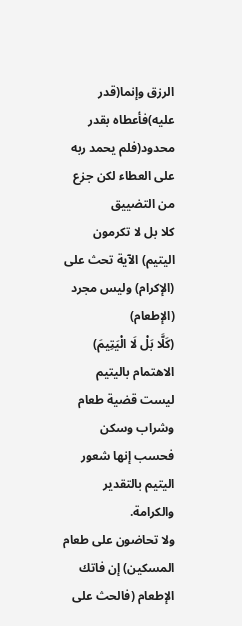الرزق وإنما(قدر عليه)فأعطاه بقدر محدود(فلم يحمد ربه على العطاء لكن جزع من التضييق
كلا بل لا تكرمون اليتيم) الآية تحث على (الإكرام) وليس مجرد (الإطعام)
(كَلَّا بَلْ لَا الْيَتِيمَ) الاهتمام باليتيم ليست قضية طعام وشراب وسكن فحسب إنها شعور اليتيم بالتقدير والكرامة.
ولا تحاضون على طعام المسكين) إن فاتك الإطعام (فالحث على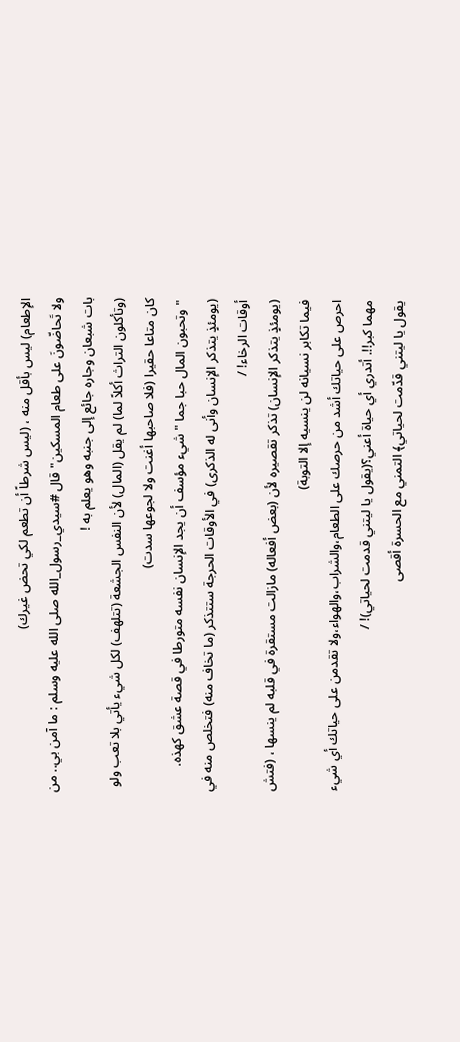الإطعام) ليس بأقل منه ، (ليس شرطاً أن تطعم لكي تحض غيرك)
ولا تَحاضّونَ على طعام المسكين" قال #سيدي_رسول_الله صلى الله عليه وسلم : ما آمن بي.. من بات شبعان وجاره جائع إلى جنبه وهو يعلم به !
(وتأكلون التراث أكلاً لما) لم يقل (المال) لأن النفس الجشعة (تتلهف) لكل شيء يأتي بلا تعب ولو كان متاعا حقيرا (فلا صاحبها أغنت ولا لجوعها سدت)
"وتحبون المال حبا جما " شيء مؤسف أن يجد الإنسان نفسه متورطا في قصة عشق كهذه.
(يومئذٍ يتذكر الإنسان وأنى له الذكرى) في الأوقات الحرجة ستتذكر (ما تخاف منه) فتخلص منه في أوقات الرخاء! /
(يومئذٍ يتذكر الإنسان) تذكر تقصيره لأن (بعض أفعاله) مازالت مستقرة في قلبه لم ينسها ، (فتش فيما تكابر نسيانه لن ينسيه إلا التوبة)
احرص على حياتك أشد من حرصك على الطعام،والشراب،والهواء،ولا تقدمن على حياتك أي شيء مهما كبر!!. أتدري أي حياة أعني؟(يقول يا ليتني قدمت لحياتي)! /
يقول يا ليتني قدّمت لحياتي﴾ التمني مع الحسرة أقصى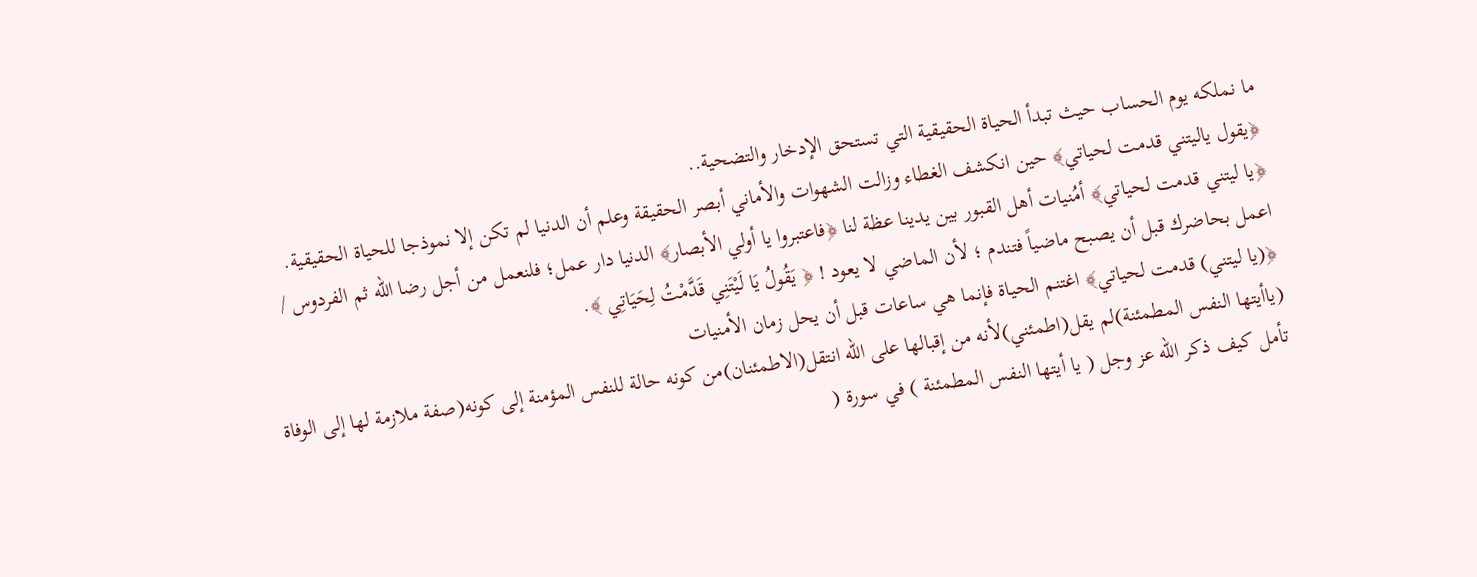ما نملكه يوم الحساب حيث تبدأ الحياة الحقيقية التي تستحق الإدخار والتضحية..
﴿يقول ياليتني قدمت لحياتي﴾ حين انكشف الغطاء وزالت الشهوات والأماني أبصر الحقيقة وعلم أن الدنيا لم تكن إلا نموذجا للحياة الحقيقية.
﴿يا ليتني قدمت لحياتي﴾ أمُنيات أهل القبور بين يدينا عظة لنا ﴿فاعتبروا يا أولي الأبصار﴾ الدنيا دار عمل؛ فلنعمل من أجل رضا الله ثم الفردوس /
اعمل بحاضرك قبل أن يصبح ماضياً فتندم ؛ لأن الماضي لا يعود ! ﴿ يَقُولُ يَا لَيْتَنِي قَدَّمْتُ لِحَيَاتِي ﴾.
﴿(يا ليتني) قدمت لحياتي﴾ اغتنم الحياة فإنما هي ساعات قبل أن يحل زمان الأمنيات
(ياأيتها النفس المطمئنة)لم يقل(اطمئني)لأنه من إقبالها على الله انتقل(الاطمئنان)من كونه حالة للنفس المؤمنة إلى كونه(صفة ملازمة لها إلى الوفاة
تأمل كيف ذكر الله عز وجل ( يا أيتها النفس المطمئنة ) في سورة (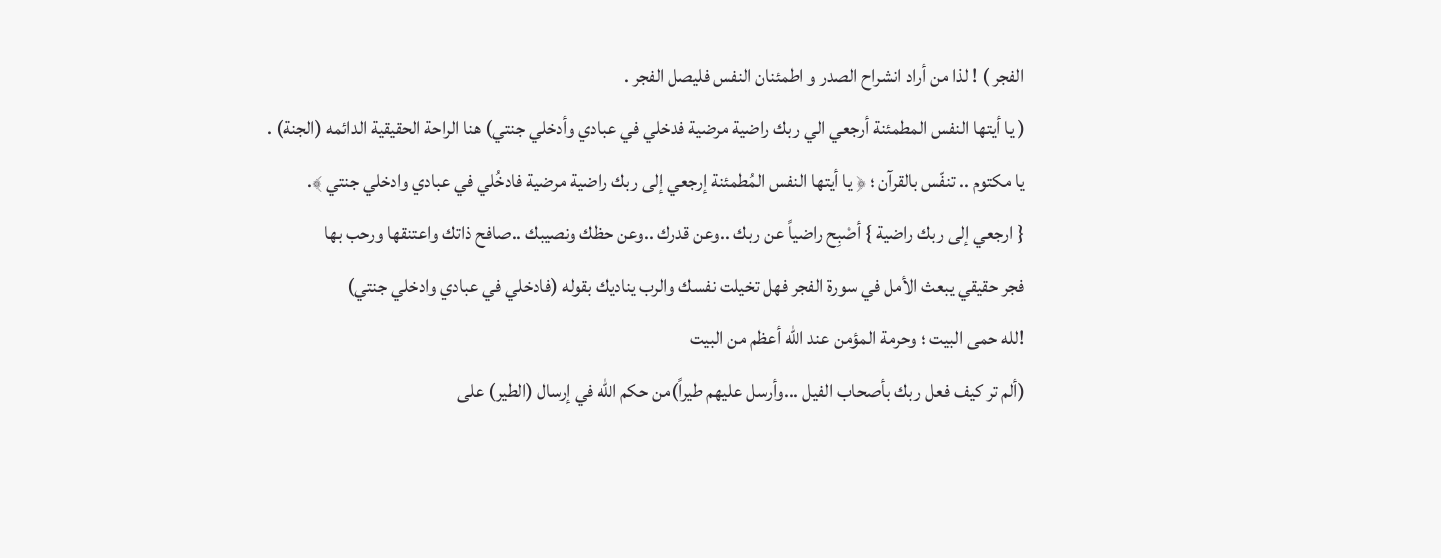الفجر ) ! لذا من أراد انشراح الصدر و اطمئنان النفس فليصل الفجر .
( يا أيتها النفس المطمئنة أرجعي الي ربك راضية مرضية فدخلي في عبادي وأدخلي جنتي) هنا الراحة الحقيقية الدائمه (الجنة) .
يا مكتوم .. تنفّس بالقرآن ؛ ﴿ يا أيتها النفس المُطمئنة إرجعي إلى ربك راضية مرضية فادخُلي في عبادي وادخلي جنتي ﴾.
{ ارجعي إلى ربك راضية } أصْبِح راضياً عن ربك ..وعن قدرك ..وعن حظك ونصيبك ..صافح ذاتك واعتنقها ورحب بها
فجر حقيقي يبعث الأمل في سورة الفجر فهل تخيلت نفسك والرب يناديك بقوله (فادخلي في عبادي وادخلي جنتي)
!لله حمى البيت ؛ وحرمة المؤمن عند الله أعظم من البيت
(ألم تر كيف فعل ربك بأصحاب الفيل ...وأرسل عليهم طيراً)من حكم الله في إرسال (الطير) على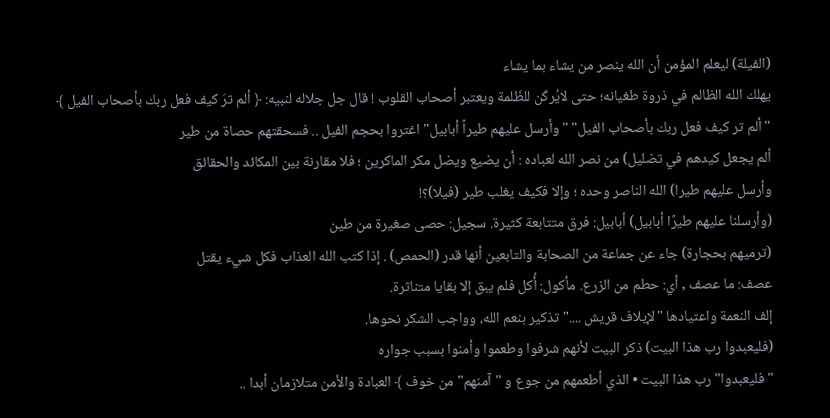(الفيلة) ليعلم المؤمن أن الله ينصر من يشاء بما يشاء
يهلك الله الظالم في ذروة طغيانه؛ حتى لايُركَن للظَلمة ويعتبر أصحاب القلوب ! قال جل جلاله لنبيه: ﴿ ألم ترَ كيف فعل ربك بأصحاب الفيل ﴾
"ألم تر كيف فعل ربك بأصحاب الفيل" "وأرسل عليهم طيراً أبابيل" اغتروا بحجم الفيل .. فسحقتهم حصاة من طير
ألم يجعل كيدهم في تضليل) من نصر الله لعباده : أن يضيع ويضل مكر الماكرين ؛ فلا مقارنة بين المكائد والحقائق
وأرسل عليهم طيرا) الله الناصر وحده ؛ وإلا فكيف يغلب طير (فيلا)؟!
(وأرسلنا عليهم طيرًا أبابيل) أبابيل: فرق متتابعة كثيرة. سجيل: حصى صغيرة من طين
(ترميهم بحجارة) جاء عن جماعة من الصحابة والتابعين أنها قدر (الحمص) . إذا كتب الله العذاب فكل شيء يقتل
عصف: ما عصف , أي: حطم من الزرع. مأكول: أُكل فلم يبق إلا بقايا متناثرة.
إلف النعمة واعتيادها "لإيلاف قريش ...." تذكير بنعم الله، وواجب الشكر نحوها.
(فليعبدوا رب هذا البيت) ذكر البيت لأنهم شرفوا وطعموا وأمنوا بسبب جواره
"فليعبدوا" رب هذا البيت • الذي أطعمهم من جوع و "آمنهم" من خوف ﴾ العبادة والأمن متلازمان أبدا ..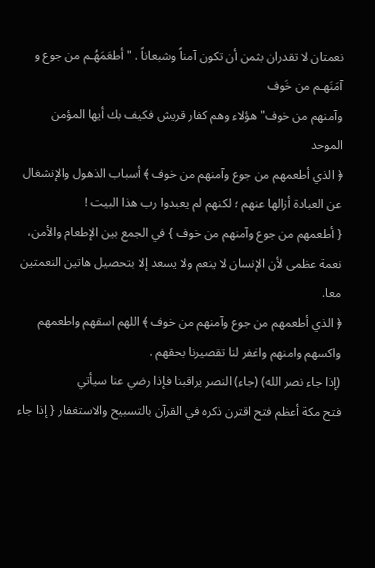نعمتان لا تقدران بثمن أن تكون آمناً وشبعاناً . " أطعَمَهُـم من جوع و آمَنَهـم من خَوف
وآمنهم من خوف" هؤلاء وهم كفار قريش فكيف بك أيها المؤمن الموحد
﴿ الذي أطعمهم من جوع وآمنهم من خوف ﴾ أسباب الذهول والإنشغال عن العبادة أزالها عنهم ؛ لكنهم لم يعبدوا رب هذا البيت !
{ أطعمهم من جوع وآمنهم من خوف } في الجمع بين الإطعام والأمن، نعمة عظمى لأن الإنسان لا ينعم ولا يسعد إلا بتحصيل هاتين النعمتين معا.
﴿ الذي أطعمهم من جوع وآمنهم من خوف ﴾ اللهم اسقهم واطعمهم واكسهم وامنهم واغفر لنا تقصيرنا بحقهم .
(إذا جاء نصر الله) (جاء) النصر يراقبنا فإذا رضي عنا سيأتي
فتح مكة أعظم فتح اقترن ذكره في القرآن بالتسبيح والاستغفار { إذا جاء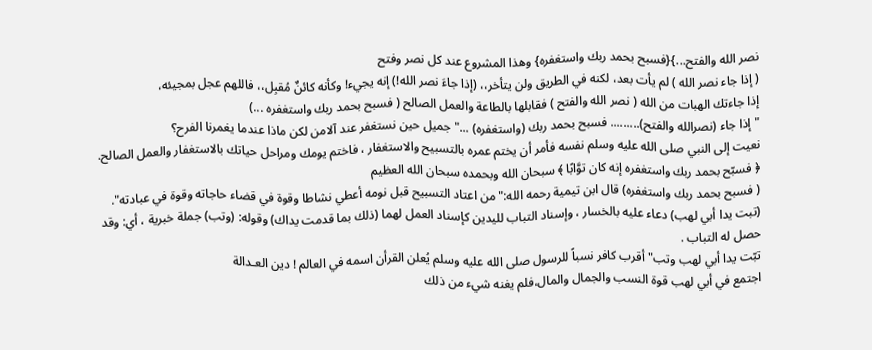نصر الله والفتح...}{فسبح بحمد ربك واستغفره} وهذا المشروع عند كل نصر وفتح
( إذا جاء نصر الله ) لم يأت بعد، لكنه في الطريق ولن يتأخر،، (إذا جاءَ نصر الله!) إنه يجيء! وكأنه كائنٌ مُقبِل،، فاللهم عجل بمجيئه،
إذا جاءتك الهبات من الله ( نصر الله والفتح ) فقابلها بالطاعة والعمل الصالح ( فسبح بحمد ربك واستغفره ...)
"إذا جاء (نصرالله والفتح)......... فسبح بحمد ربك (واستغفره) ..." جميل حين نستغفر عند آلامن لكن ماذا عندما يغمرنا الفرح؟
نعيت إلى النبي صلى الله عليه وسلم نفسه فأمر أن يختم عمره بالتسبيح والاستغفار ، فاختم يومك ومراحل حياتك بالاستغفار والعمل الصالح.
﴿ فسبّح بحمد ربك واستغفره إنه كان توَّابًا ﴾ سبحان الله وبحمده سبحان الله العظيم
( فسبح بحمد ربك واستغفره) قال ابن تيمية رحمه الله:"من اعتاد التسبيح قبل نومه أعطي نشاطا وقوة في قضاء حاجاته وقوة في عبادته".
(تبت يدا أبي لهب) دعاء عليه بالخسار ، وإسناد التباب لليدين كإسناد العمل لهما (ذلك بما قدمت يداك) وقوله: (وتب) جملة خبرية ، أي: وقد حصل له التباب .
تبّت يدا أبي لهب وتب" أقرب كافر نسباً للرسول صلى الله عليه وسلم يُعلن القرأن اسمه في العالم ! دين العـدالة
اجتمع في أبي لهب قوة النسب والجمال والمال،فلم يغنه شيء من ذلك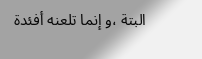البتة ،و إنما تلعنه أفئدة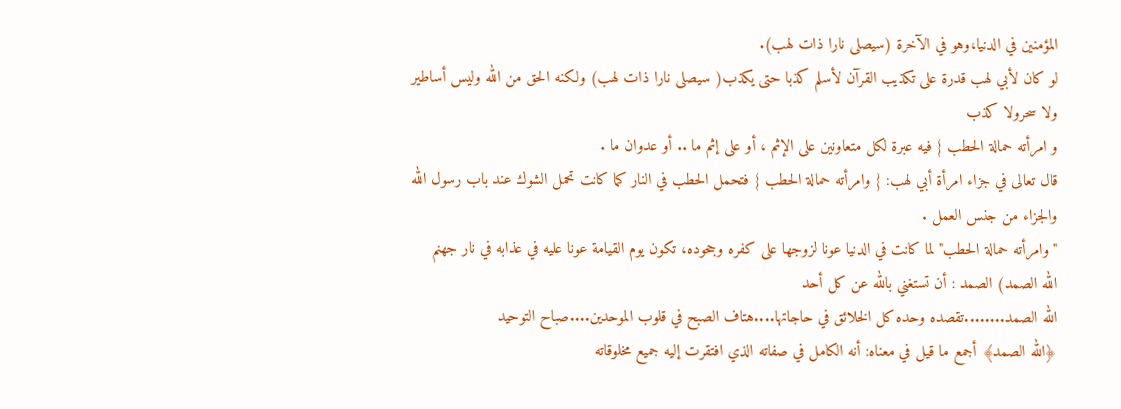المؤمنين في الدنيا،وهو في الآخرة (سيصلى نارا ذات لهب).
لو كان لأبي لهب قدرة على تكذيب القرآن لأسلم كذبا حتى يكذب( سيصلى نارا ذات لهب) ولكنه الحق من الله وليس أساطير ولا سحرولا كذب
و امرأته حمالة الحطب } فيه عبرة لكل متعاونين على الإثم ، أو على إثم ما .. أو عدوان ما .
قال تعالى في جزاء امرأة أبي لهب: { وامرأته حمالة الحطب } فتحمل الحطب في النار كما كانت تحمل الشوك عند باب رسول الله والجزاء من جنس العمل .
"وامرأته حمالة الحطب" لما كانت في الدنيا عونا لزوجها على كفره وجحوده، تكون يوم القيامة عونا عليه في عذابه في نار جهنم
الله الصمد) الصمد : أن تستغني بالله عن كل أحد
الله الصمد........تقصده وحده كل الخلائق في حاجاتها....هتاف الصبح في قلوب الموحدين....صباح التوحيد
﴿الله الصمد﴾ أجمع ما قيل في معناه: أنه الكامل في صفاته الذي افتقرت إليه جميع مخلوقاته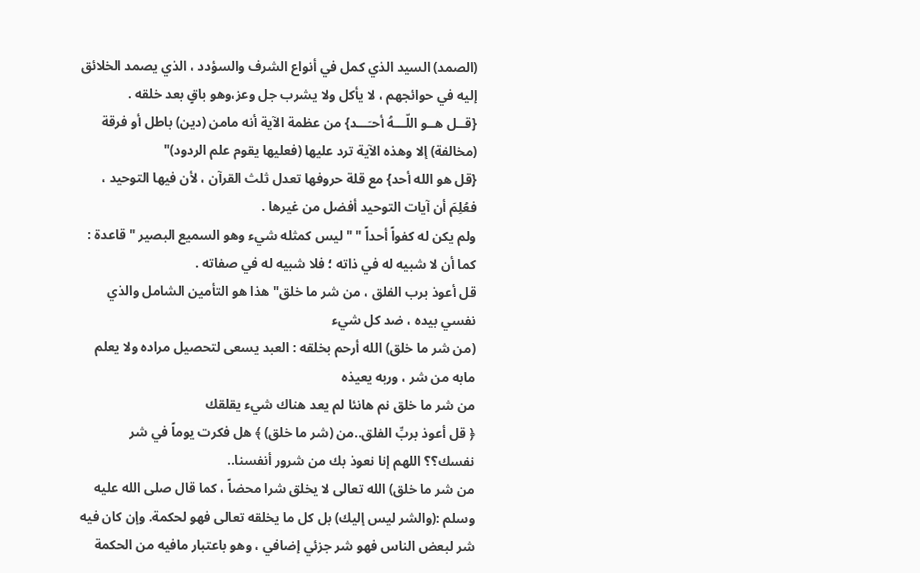(الصمد) السيد الذي كمل في أنواع الشرف والسؤدد ، الذي يصمد الخلائق إليه في حوائجهم ، لا يأكل ولا يشرب جل وعز،وهو باقٍ بعد خلقه .
{قــل هــو اللّـــهُ أحـَـــد} من عظمة الآية أنه مامن (دين) باطل أو فرقة (مخالفة) إلا وهذه الآية ترد عليها (فعليها يقوم علم الردود)"
{قل هو الله أحد} مع قلة حروفها تعدل ثلث القرآن ، لأن فيها التوحيد ، فعُلِمَ أن آيات التوحيد أفضل من غيرها .
ولم يكن له كفواً أحداً " " ليس كمثله شيء وهو السميع البصير " قاعدة : كما أن لا شبيه له في ذاته ؛ فلا شبيه له في صفاته .
قل أعوذ برب الفلق ، من شر ما خلق" هذا هو التأمين الشامل والذي نفسي بيده ، ضد كل شيء
(من شر ما خلق) الله أرحم بخلقه : العبد يسعى لتحصيل مراده ولا يعلم مابه من شر ، وربه يعيذه
من شر ما خلق نم هانئا لم يعد هناك شيء يقلقك
﴿ قل أعوذ بربِّ الفلق..من (شر ما خلق) ﴾ هل فكرت يوماً في شر نفسك؟؟ اللهم إنا نعوذ بك من شرور أنفسنا..
من شر ما خلق) الله تعالى لا يخلق شرا محضاً ، كما قال صلى الله عليه وسلم :(والشر ليس إليك) بل كل ما يخلقه تعالى فهو لحكمة. وإن كان فيه شر لبعض الناس فهو شر جزئي إضافي ، وهو باعتبار مافيه من الحكمة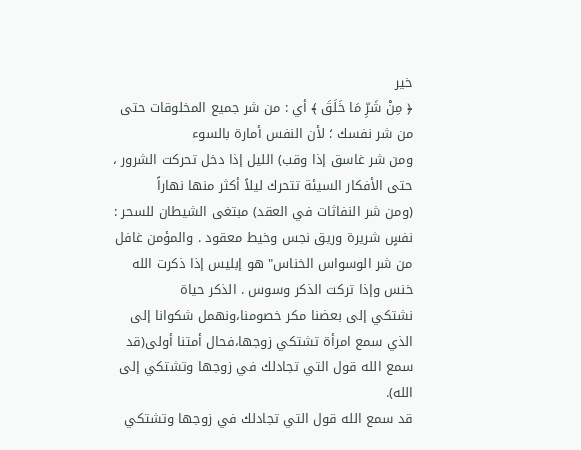خير
﴿ مِنْ شَرِّ مَا خَلَقَ ﴾ أي : من شر جميع المخلوقات حتى من شر نفسك ؛ لأن النفس أمارة بالسوء
ومن شر غاسق إذا وقب) الليل إذا دخل تحركت الشرور ، حتى الأفكار السيئة تتحرك ليلاً أكثر منها نهاراً
(ومن شر النفاثات في العقد) مبتغى الشيطان للسحر : نفسٍ شريرة وريق نجس وخيط معقود . والمؤمن غافل
من شر الوسواس الخناس" هو إبليس إذا ذكرت الله خنس وإذا تركت الذكر وسوس . الذكر حياة
نشتكي إلى بعضنا مكر خصومنا،ونهمل شكوانا إلى الذي سمع امرأة تشتكي زوجها،فحال أمتنا أولى(قد سمع الله قول التي تجادلك في زوجها وتشتكي إلى الله).
قد سمع الله قول التي تجادلك في زوجها وتشتكي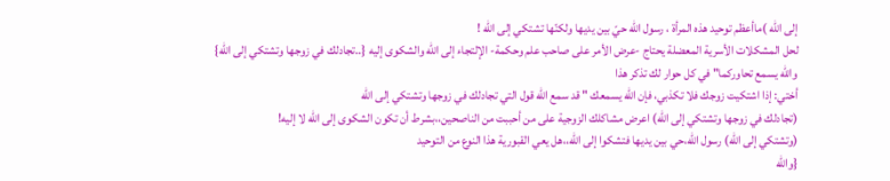إلى الله )ماأعظم توحيد هذه المرأة ، رسول الله حيّ بين يديها ولكنّها تشتكي إلى الله !
لحل المشكلات الأسرية المعضلة يحتاج -عرض الأمر على صاحب علم وحكمة- الإلتجاء إلى الله والشكوى إليه {..تجادلك في زوجها وتشتكي إلى الله}
والله يسمع تحاوركما" في كل حوار لك تذكر هذا
أختي: إذا اشتكيت زوجك فلا تكذبي، فإن الله يسمعك " قد سمع الله قول التي تجادلك في زوجها وتشتكي إلى الله
(تجادلك في زوجها وتشتكي إلى الله) اعرض مشاكلك الزوجية على من أحببت من الناصحين،،بشرط أن تكون الشكوى إلى الله لا إليه!
(وتشتكي إلى الله) رسول الله،حي بين يديها فتشكوا إلى الله،،هل يعي القبورية هذا النوع من التوحيد
{والله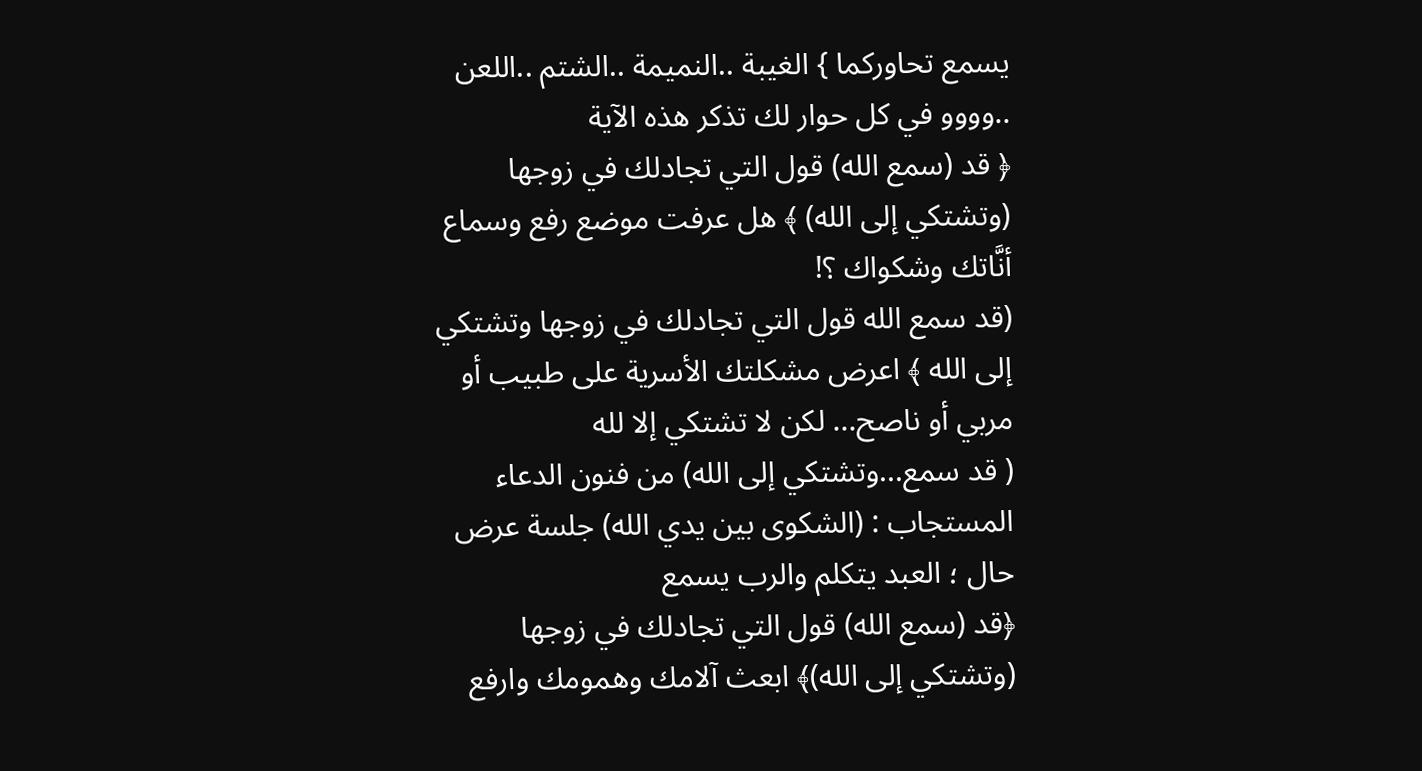يسمع تحاوركما } الغيبة ..النميمة ..الشتم ..اللعن ..وووو في كل حوار لك تذكر هذه الآية
﴿ قد (سمع الله) قول التي تجادلك في زوجها (وتشتكي إلى الله) ﴾ هل عرفت موضع رفع وسماع أنَّاتك وشكواك ؟!
(قد سمع الله قول التي تجادلك في زوجها وتشتكي إلى الله ﴾ اعرض مشكلتك الأسرية على طبيب أو مربي أو ناصح... لكن لا تشتكي إلا لله
( قد سمع...وتشتكي إلى الله) من فنون الدعاء المستجاب : (الشكوى بين يدي الله) جلسة عرض حال ؛ العبد يتكلم والرب يسمع
﴿قد (سمع الله) قول التي تجادلك في زوجها (وتشتكي إلى الله)﴾ ابعث آلامك وهمومك وارفع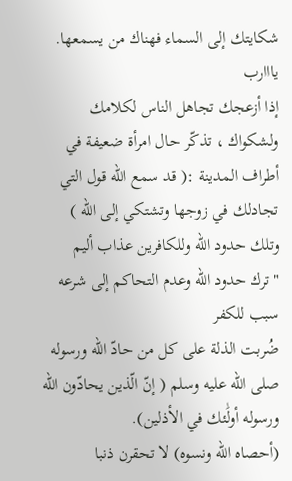شكايتك إلى السماء فهناك من يسمعها. يااارب
إذا أزعجك تجاهل الناس لكلامك ولشكواك ، تذكّر حال امرأة ضعيفة في أطراف المدينة :( قد سمع الله قول التي تجادلك في زوجها وتشتكي إلى الله )
وتلك حدود الله وللكافرين عذاب أليم "ترك حدود الله وعدم التحاكم إلى شرعه سبب للكفر
ضُربت الذلة على كل من حادّ الله ورسوله صلى الله عليه وسلم ( إنّ الّذين يحادّون اللّه ورسوله أولَٰئك في الأذلين).
(أحصاه الله ونسوه) لا تحقرن ذنبا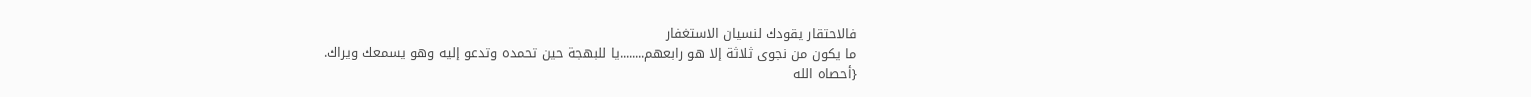فالاحتقار يقودك لنسيان الاستغفار
ما يكون من نجوى ثلاثة إلا هو رابعهم........يا للبهجة حين تحمده وتدعو إليه وهو يسمعك ويراك.
{أحصاه الله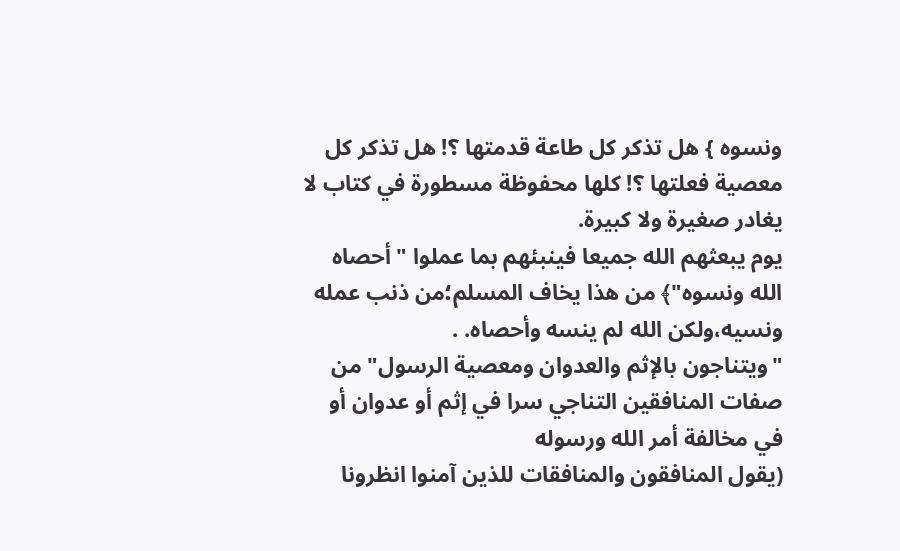ونسوه } هل تذكر كل طاعة قدمتها ؟! هل تذكر كل معصية فعلتها ؟! كلها محفوظة مسطورة في كتاب لا يغادر صغيرة ولا كبيرة.
يوم يبعثهم الله جميعا فينبئهم بما عملوا "أحصاه الله ونسوه"﴾ من هذا يخاف المسلم؛من ذنب عمله ونسيه،ولكن الله لم ينسه وأحصاه. .
"ويتناجون بالإثم والعدوان ومعصية الرسول" من صفات المنافقين التناجي سرا في إثم أو عدوان أو في مخالفة أمر الله ورسوله
(يقول المنافقون والمنافقات للذين آمنوا انظرونا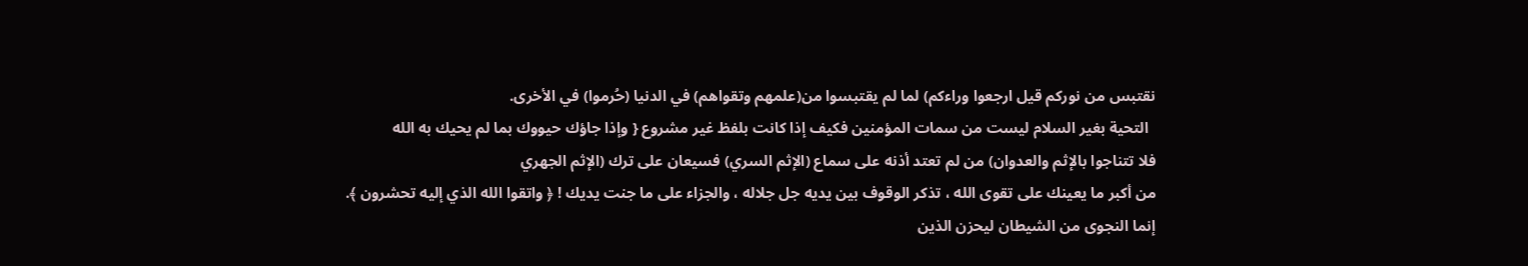نقتبس من نوركم قيل ارجعوا وراءكم) لما لم يقتبسوا من(علمهم وتقواهم) في الدنيا (حُرموا) في الأخرى.
  التحية بغير السلام ليست من سمات المؤمنين فكيف إذا كانت بلفظ غير مشروع { وإذا جاؤك حيووك بما لم يحيك به الله
فلا تتناجوا بالإثم والعدوان) من لم تعتد أذنه على سماع (الإثم السري) فسيعان على ترك (الإثم الجهري
من أكبر ما يعينك على تقوى الله ، تذكر الوقوف بين يديه جل جلاله ، والجزاء على ما جنت يديك ! ﴿ واتقوا الله الذي إليه تحشرون ﴾.
إنما النجوى من الشيطان ليحزن الذين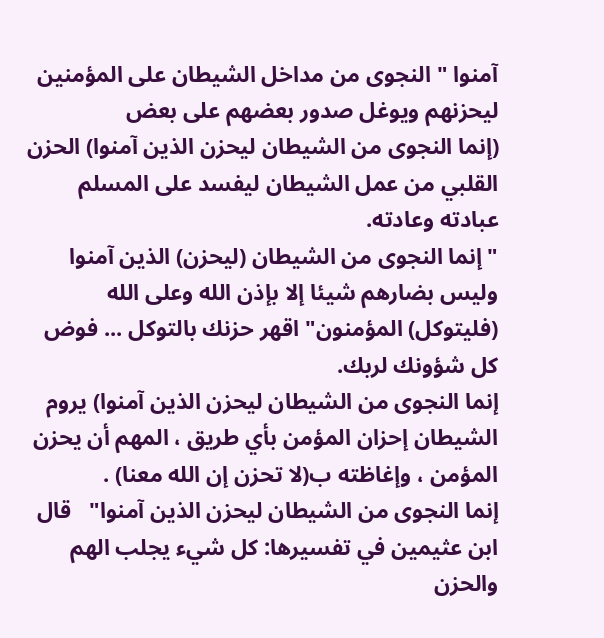آمنوا " النجوى من مداخل الشيطان على المؤمنين ليحزنهم ويوغل صدور بعضهم على بعض
(إنما النجوى من الشيطان ليحزن الذين آمنوا) الحزن القلبي من عمل الشيطان ليفسد على المسلم عبادته وعادته.
"إنما النجوى من الشيطان (ليحزن) الذين آمنوا وليس بضارهم شيئا إلا بإذن الله وعلى الله (فليتوكل) المؤمنون" اقهر حزنك بالتوكل ... فوض كل شؤونك لربك.
إنما النجوى من الشيطان ليحزن الذين آمنوا) يروم الشيطان إحزان المؤمن بأي طريق ، المهم أن يحزن المؤمن ، وإغاظته ب(لا تحزن إن الله معنا) .
إنما النجوى من الشيطان ليحزن الذين آمنوا"   قال ابن عثيمين في تفسيرها: كل شيء يجلب الهم والحزن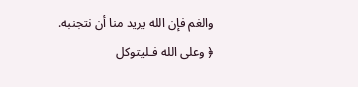والغم فإن الله يريد منا أن نتجنبه.
﴿ وعلى الله فـليتوكل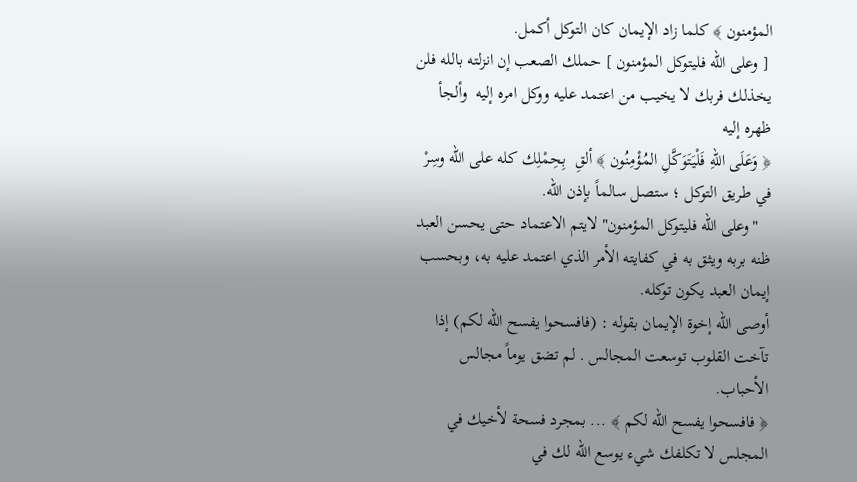المؤمنون ﴾ كلما زاد الإيمان كان التوكل أكمل.
 [ وعلى الله فليتوكل المؤمنون ] حملك الصعب إن انزلته بالله فلن يخذلك فربك لا يخيب من اعتمد عليه ووكل امره إليه  وألجأ ظهره إليه
﴿ وَعَلَى اللهِ فَلْيَتَوَكَّلِ المُؤْمِنُون ﴾ ألقِ  بِحِمْلِك كله على الله وسِرْ في طريق التوكل ؛ ستصل سالماً بإذن الله.
   "وعلى الله فليتوكل المؤمنون" لايتم الاعتماد حتى يحسن العبد ظنه بربه ويثق به في كفايته الأمر الذي اعتمد عليه به، وبحسب إيمان العبد يكون توكله.
أوصى الله إخوة الإيمان بقوله : (فافسحوا يفسح الله لكم) إذا تآخت القلوب توسعت المجالس . لم تضق يوماً مجالس الأحباب.
﴿ فافسحوا يفسح الله لكم ﴾ ... بمجرد فسحة لأخيك في المجلس لا تكلفك شيء يوسع الله لك في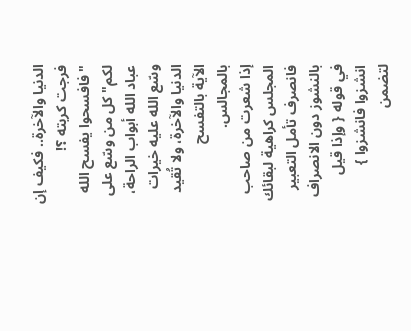الدنيا والآخرة.. فكيف إن فرجت كربته ؟!
"فافسحوا يفسح الله لكم" كل من وسّع على عباد الله أبواب الراحة، وسّع الله عليه خيرات الدنيا والآخرة، ولا تُقيد الآية بالتفسح بالمجالس.
إذا شعرت من صاحب المجلس كراهية لبقائك فانصرف تأمل التعبير بالنشوز دون الانصراف في قوله { وإذا قيل انشزوا فانشزوا } لتضمن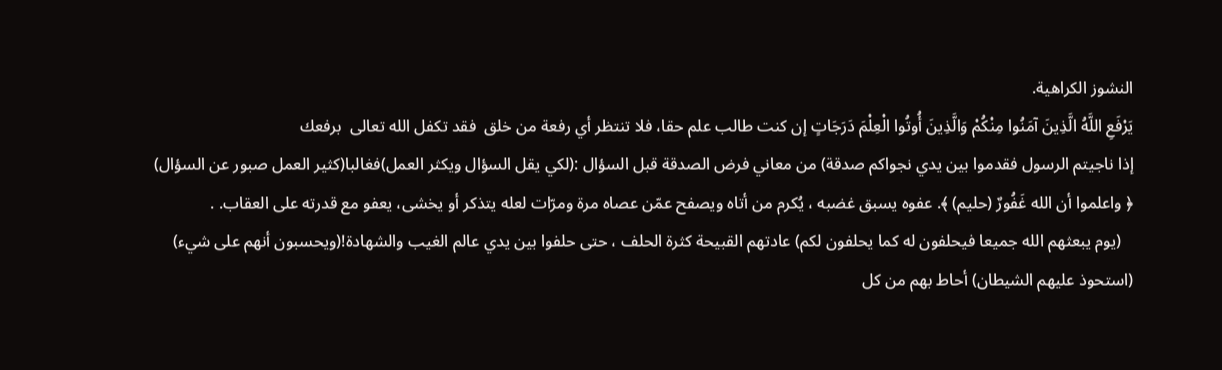النشوز الكراهية.
يَرْفَعِ اللَّهُ الَّذِينَ آمَنُوا مِنْكُمْ وَالَّذِينَ أُوتُوا الْعِلْمَ دَرَجَاتٍ إن كنت طالب علم حقا، فلا تنتظر أي رفعة من خلق  فقد تكفل الله تعالى  برفعك
إذا ناجيتم الرسول فقدموا بين يدي نجواكم صدقة) من معاني فرض الصدقة قبل السؤال :(لكي يقل السؤال ويكثر العمل)فغالبا(كثير العمل صبور عن السؤال)
﴿ واعلموا أن الله غَفُورٌ (حليم) ﴾. عفوه يسبق غضبه ، يُكرم من أتاه ويصفح عمّن عصاه مرة ومرّات لعله يتذكر أو يخشى، يعفو مع قدرته على العقاب. .
   (يوم يبعثهم الله جميعا فيحلفون له كما يحلفون لكم) عادتهم القبيحة كثرة الحلف ، حتى حلفوا بين يدي عالم الغيب والشهادة!(ويحسبون أنهم على شيء)
(استحوذ عليهم الشيطان) أحاط بهم من كل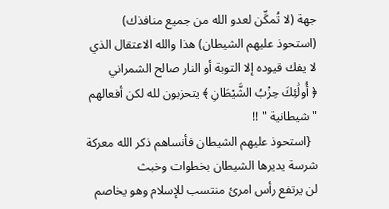جهة (لا تُمكِّن لعدو الله من جميع منافذك)
(استحوذ عليهم الشيطان) هذا والله الاعتقال الذي لا يفك قيوده إلا التوبة أو النار صالح الشمراني
﴿ أُولَٰئِكَ حِزْبُ الشَّيْطَانِ ﴾ يتحزبون لله لكن أفعالهم " شيطانية " !!
  {استحوذ عليهم الشيطان فأنساهم ذكر الله معركة شرسة يديرها الشيطان بخطوات وخبث
لن يرتفع رأس امرئ منتسب للإسلام وهو يخاصم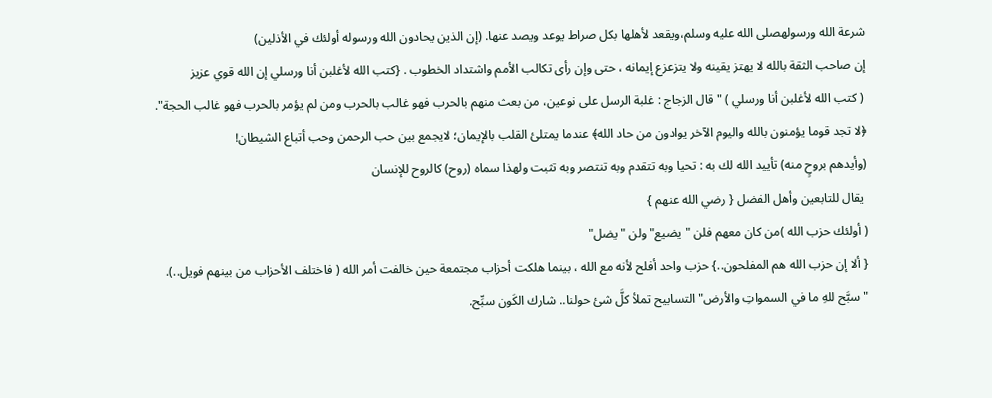شرعة الله ورسولهصلى الله عليه وسلم،ويقعد لأهلها بكل صراط يوعد ويصد عنها. (إن الذين يحادون الله ورسوله أولئك في الأذلين)
إن صاحب الثقة بالله لا يهتز يقينه ولا يتزعزع إيمانه ، حتى وإن رأى تكالب الأمم واشتداد الخطوب . {كتب الله لأغلبن أنا ورسلي إن الله قوي عزيز
 ( كتب الله لأغلبن أنا ورسلي ) "قال الزجاج : غلبة الرسل على نوعين، من بعث منهم بالحرب فهو غالب بالحرب ومن لم يؤمر بالحرب فهو غالب الحجة".
﴿لا تجد قوما يؤمنون بالله واليوم الآخر يوادون من حاد الله﴾ عندما يمتلئ القلب بالإيمان؛ لايجمع بين حب الرحمن وحب أتباع الشيطان!
(وأيدهم بروحٍ منه) تأييد الله لك به : تحيا وبه تتقدم وبه تنتصر وبه تثبت ولهذا سماه (روح) كالروح للإنسان
 يقال للتابعين وأهل الفضل { رضي الله عنهم }
( أولئك حزب الله )من كان معهم فلن "يضيع" ولن "يضل"
{ ألا إن حزب الله هم المفلحون..} حزب واحد أفلح لأنه مع الله ، بينما هلكت أحزاب مجتمعة حين خالفت أمر الله ( فاختلف الأحزاب من بينهم فويل..).
"سبَّح للهِ ما في السمواتِ والأرض" التسابيح تملأ كلَّ شئ حولنا.. شارك الكَون سبِّح.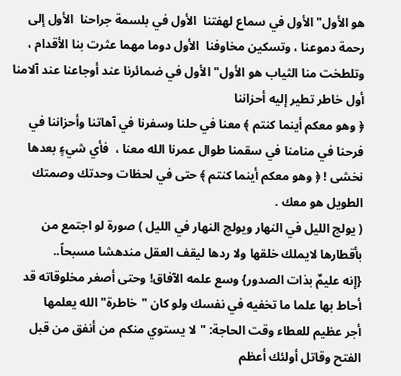هو الأول" الأول في سماع لهفتنا  الأول في بلسمة جراحنا  الأول إلى رحمة دموعنا ، وتسكين مخاوفنا  الأول دوما مهما عثرت بنا الأقدام ، وتلطخت منا الثياب هو الأول" الأول في ضمائرنا عند أوجاعنا عند آلامنا أول خاطر تطير إليه أحزاننا
﴿ وهو معكم أينما كنتم ﴾ معنا في حلنا وسفرنا في آهاتنا وأحزاننا في فرحنا في منامنا في سقمنا طوال عمرنا الله معنا ،  فأي شيءٍ بعدها نخشى ! ﴿ وهو معكم أينما كنتم ﴾ حتى في لحظات وحدتك وصمتك الطويل هو معك .
( يولج الليل في النهار ويولج النهار في الليل ) صورة لو اجتمع من بأقطارها لايملك خلقها ولا ردها ليقف العقل مندهشا مسبحاً..
{إنه عليمٌ بذات الصدور} وسع علمه الآفاق! وحتى أصغر مخلوقاته قد أحاط بها علما ما تخفيه في نفسك ولو كان "خاطرة" الله يعلمها
أجر عظيم للعطاء وقت الحاجة: "لا يستوي منكم من أنفق من قبل الفتح وقاتل أولئك أعظم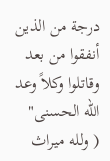درجة من الذين أنفقوا من بعد وقاتلوا وكلاً وعد الله الحسنى"
( ولله ميراث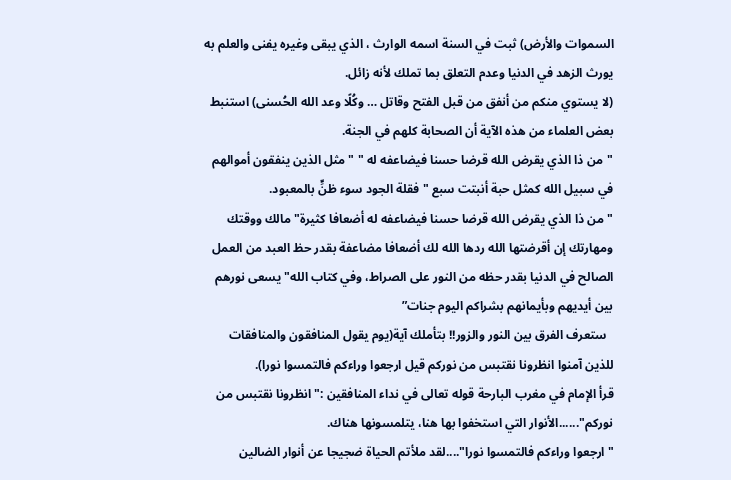السموات والأرض) ثبت في السنة اسمه الوارث ، الذي يبقى وغيره يفنى والعلم به يورث الزهد في الدنيا وعدم التعلق بما تملك لأنه زائل.
(لا يستوي منكم من أنفق من قبل الفتح وقاتل … وكُلًا وعد الله الحُسنى) استنبط بعض العلماء من هذه الآية أن الصحابة كلهم في الجنة.
"من ذا الذي يقرض الله قرضا حسنا فيضاعفه له " " مثل الذين ينفقون أموالهم في سبيل الله كمثل حبة أنبتت سبع " فقلة الجود سوء ظنٍّ بالمعبود.
" من ذا الذي يقرض الله قرضا حسنا فيضاعفه له أضعافا كثيرة" مالك ووقتك ومهارتك إن أقرضتها الله ردها الله لك أضعافا مضاعفة بقدر حظ العبد من العمل الصالح في الدنيا بقدر حظه من النور على الصراط، وفي كتاب الله" يسعى نورهم بين أيديهم وبأيمانهم بشراكم اليوم جنات”
  ستعرف الفرق بين النور والزور!! بتأملك آية(يوم يقول المنافقون والمنافقات للذين آمنوا انظرونا نقتبس من نوركم قيل ارجعوا وراءكم فالتمسوا نورا).
قرأ الإمام في مغرب البارحة قوله تعالى في نداء المنافقين :"انظرونا نقتبس من نوركم"......الأنوار التي استخفوا بها هنا، يتلمسونها هناك.
"ارجعوا وراءكم فالتمسوا نورا"....لقد ملأتم الحياة ضجيجا عن أنوار الضالين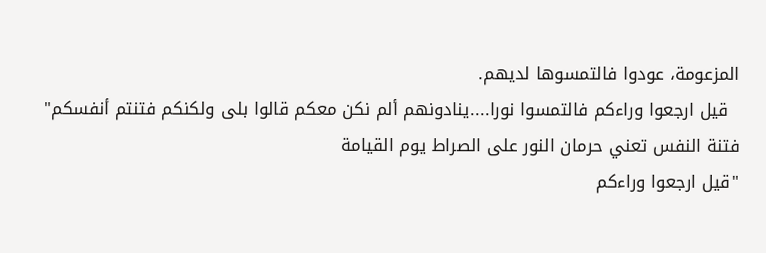المزعومة، عودوا فالتمسوها لديهم.
  قيل ارجعوا وراءكم فالتمسوا نورا....ينادونهم ألم نكن معكم قالوا بلى ولكنكم فتنتم أنفسكم" فتنة النفس تعني حرمان النور على الصراط يوم القيامة
"قيل ارجعوا وراءكم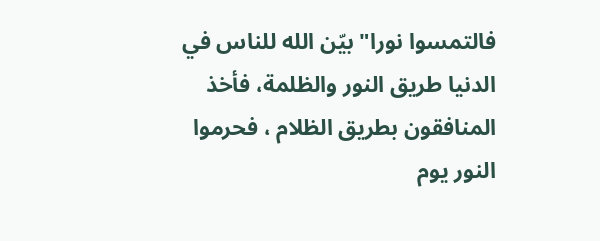فالتمسوا نورا" بيّن الله للناس في الدنيا طريق النور والظلمة، فأخذ المنافقون بطريق الظلام ، فحرموا النور يوم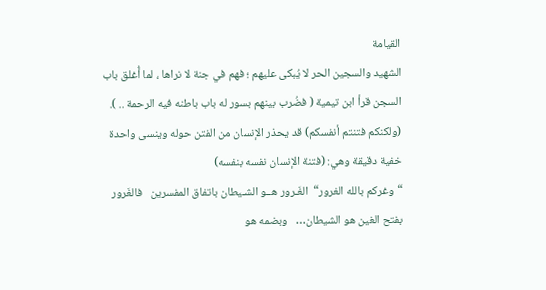القيامة
الشهيد والسجين الحر لا يُبكى عليهم ؛ فهم في جنة لا نراها ، لما أُغلق باب السجن قرأ ابن تيمية ( فضُرب بينهم بسور له باب باطنه فيه الرحمة .. ).
(ولكنكم فتنتم أنفسكم) قد يحذر الإنسان من الفتن حوله وينسى واحدة خفية دقيقة وهي: (فتنة الإنسان نفسه بنفسه)
“وغركم بالله الغرور“  الغَـرور هــو الشـيطان باتفاق المفسرين   فالغَرور بفتح الغين هو الشيطان…   وبضمه هو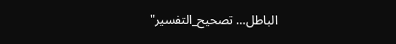الباطل… تصحيح_التفسير"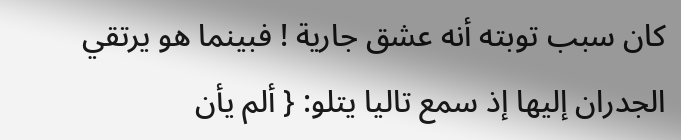كان سبب توبته أنه عشق جارية ! فبينما هو يرتقي الجدران إليها إذ سمع تاليا يتلو: { ألم يأن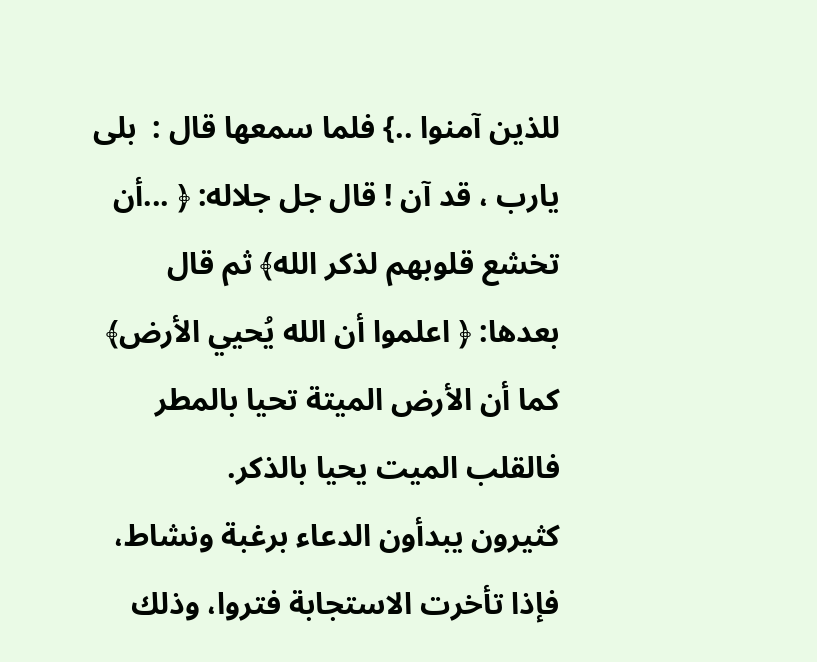للذين آمنوا ..} فلما سمعها قال :  بلى يارب ، قد آن ! قال جل جلاله: ﴿ ...أن تخشع قلوبهم لذكر الله﴾ ثم قال بعدها: ﴿ اعلموا أن الله يُحيي الأرض﴾  كما أن الأرض الميتة تحيا بالمطر فالقلب الميت يحيا بالذكر.
كثيرون يبدأون الدعاء برغبة ونشاط، فإذا تأخرت الاستجابة فتروا، وذلك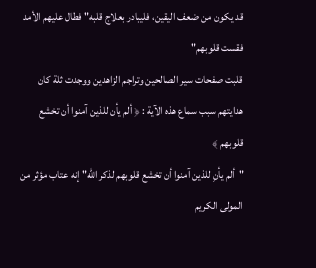قد يكون من ضعف اليقين، فليبادر بعلاج قلبه" فطال عليهم الأمد فقست قلوبهم"
قلبت صفحات سير الصالحين وتراجم الزاهدين ووجدت ثلة كان هدايتهم سبب سماع هذه الآية : ﴿ ألم يأن للذين آمنوا أن تخشع قلوبهم ﴾
"ألم يأنِ للذين آمنوا أن تخشع قلوبهم لذكر الله" إنه عتاب مؤثر من المولى الكريم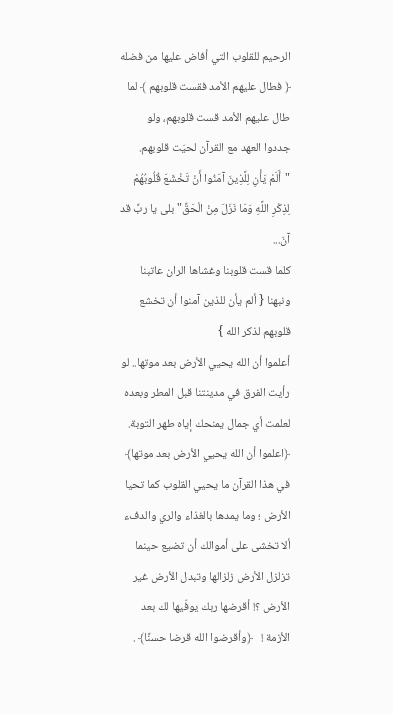الرحيم للقلوب التي أفاض عليها من فضله     ﴿ فطال عليهم الأمد فقست قلوبهم ﴾ لما طال عليهم الأمد قست قلوبهم، ولو جددوا العهد مع القرآن لحيَت قلوبهم.
"أَلَمْ يَأْنِ لِلَّذِينَ آمَنُوا أَنْ تَخْشَعَ قُلُوبُهُمْ لِذِكْرِ اللَّهِ وَمَا نَزَلَ مِنْ الْحَقِّ" بلى يا ربِّ قد آنَ...
كلما قست قلوبنا وغشاها الران عاتبنا ونبهنا { ألم يأن للذين آمنوا أن تخشع قلوبهم لذكر الله }
أعلموا أن الله يحيي الأرض بعد موتها.. لو رأيت الفرق في مدينتنا قبل المطر وبعده لعلمت أي جمال يمنحك إياه طهر التوبة.
﴿اعلموا أن الله يحيي الأرض بعد موتها﴾ في هذا القرآن ما يحيي القلوب كما تحيا الأرض ؛ وما يمدها بالغذاء والري والدفء
ألا تخشى على أموالك أن تضيع حينما تزلزل الأرض زلزالها وتبدل الأرض غير الأرض ؟! أقرضها ربك يوفّيها لك بعد الأزمة !   ﴿وأقرضوا الله قرضا حسنًا﴾ .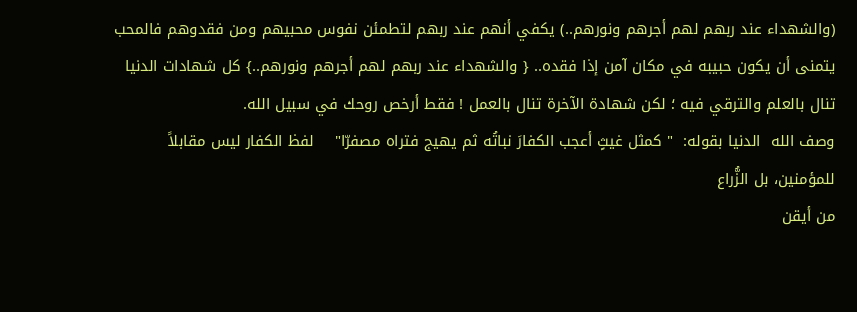(والشهداء عند ربهم لهم أجرهم ونورهم..) يكفي أنهم عند ربهم لتطمئن نفوس محبيهم ومن فقدوهم فالمحب يتمنى أن يكون حبيبه في مكان آمن إذا فقده.. { والشهداء عند ربهم لهم أجرهم ونورهم..} كل شهادات الدنيا تنال بالعلم والترقي فيه ؛ لكن شهادة الآخرة تنال بالعمل ! فقط أرخص روحك في سبيل الله.
وصف الله  الدنيا بقوله:  " كمثل غيثٍ أعجب الكفارَ نباتُه ثم يهيج فتراه مصفرّا"    لفظ الكفار ليس مقابلاً للمؤمنين، بل الزُّراع
من أيقن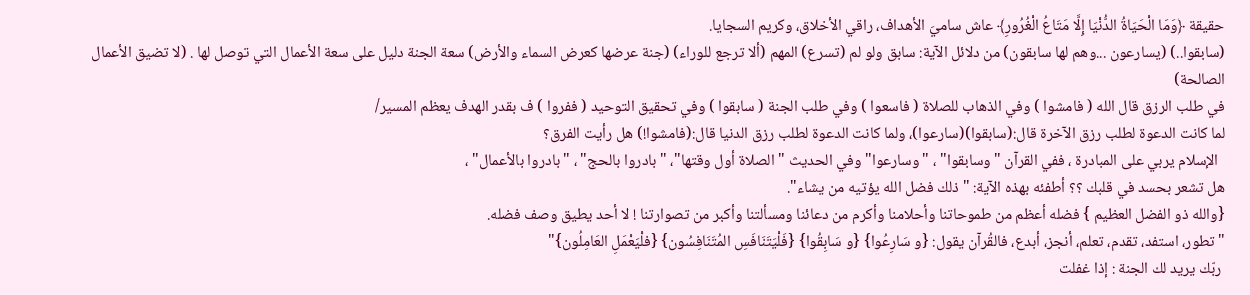حقيقة ﴿وَمَا الْحَيَاةُ الدُّنْيَا إِلَّا مَتَاعُ الْغُرُورِ﴾ عاش ساميَ الأهداف، راقي الأخلاق، وكريم السجايا.
(سابقوا..) (يسارعون ...وهم لها سابقون) من دلائل الآية: سابق ولو لم (تسرع) المهم (ألا ترجع للوراء) (جنة عرضها كعرض السماء والأرض) سعة الجنة دليل على سعة الأعمال التي توصل لها . (لا تضيق الأعمال الصالحة)
في طلب الرزق قال الله ( فامشوا ) وفي الذهاب للصلاة ( فاسعوا ) وفي طلب الجنة ( سابقوا ) وفي تحقيق التوحيد ( ففروا ) ف بقدر الهدف يعظم المسير/
لما كانت الدعوة لطلب رزق الآخرة قال:(سابقوا)(سارعوا)، ولما كانت الدعوة لطلب رزق الدنيا قال:(فامشوا!) هل رأيت الفرق؟
  الإسلام يربي على المبادرة ، ففي القرآن "وسابقوا" ، "وسارعوا" وفي الحديث " الصلاة أول وقتها"، "بادروا بالحج" ، "بادروا بالأعمال" ،
هل تشعر بحسد في قلبك ؟؟ أطفئه بهذه الآية: " ذلك فضل الله يؤتيه من يشاء".
{والله ذو الفضل العظيم } فضله أعظم من طموحاتنا وأحلامنا وأكرم من دعائنا ومسألتنا وأكبر من تصوارتنا ! لا أحد يطيق وصف فضله.
" تطور، استفد، تقدم، تعلم، أنجز، أبدع، فالقُرآن يقول: {و سَارِعُوا} {و سَابِقُوا} {فَلْيَتَنَافَسِ المُتَنَافِسُون} {فلْيَعْمَلِ العَامِلُون}"
 ربّك يريد لك الجنة : إذا غفلت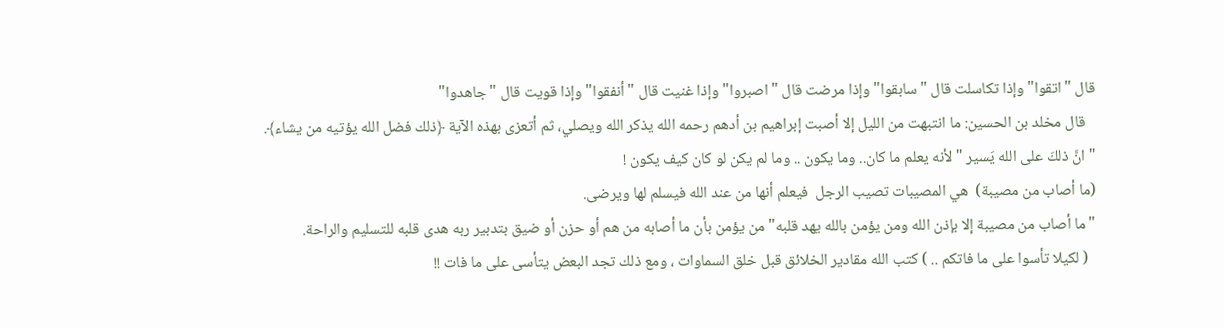قال "اتقوا" وإذا تكاسلت قال "سابقوا" وإذا مرضت قال "اصبروا" وإذا غنيت قال "أنفقوا" وإذا قويت قال "جاهدوا"
   قال مخلد بن الحسين: ما انتبهت من الليل إلا أصبت إبراهيم بن أدهم رحمه الله يذكر الله ويصلي، ثم أتعزى بهذه الآية ﴿ذلك فضل الله يؤتيه من يشاء﴾.
" انَّ ذلكَ على الله يَسير " لأنه يعلم ما كان.. وما يكون .. وما لم يكن لو كان كيف يكون !
(ما أصاب من مصيبة)  هي المصيبات تصيب الرجل  فيعلم أنها من عند الله فيسلم لها ويرضى.
"ما أصاب من مصيبة إلا بإذن الله ومن يؤمن بالله يهد قلبه" من يؤمن بأن ما أصابه من هم أو حزن أو ضيق بتدبير ربه هدى قلبه للتسليم والراحة.
  ( لكيلا تأسوا على ما فاتكم .. ) كتب الله مقادير الخلائق قبل خلق السماوات ، ومع ذلك تجد البعض يتأسى على ما فات !!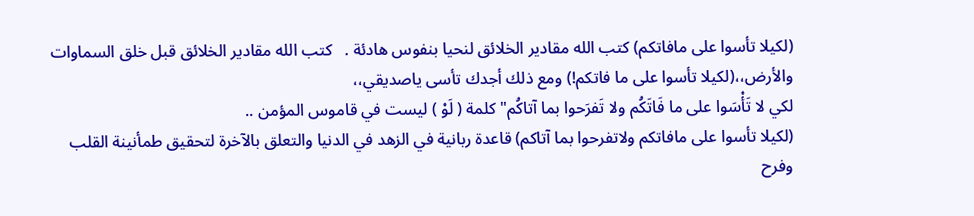(لكيلا تأسوا على مافاتكم) كتب الله مقادير الخلائق لنحيا بنفوس هادئة .   كتب الله مقادير الخلائق قبل خلق السماوات والأرض،،(لكيلا تأسوا على ما فاتكم!) ومع ذلك أجدك تأسى ياصديقي،،
لكي لا تَأْسَوا على ما فَاتَكُم ولا تَفرَحوا بما آتاكُم" كلمة ( لَوْ ) ليست في قاموس المؤمن ..
(لكيلا تأسوا على مافاتكم ولاتفرحوا بما آتاكم) قاعدة ربانية في الزهد في الدنيا والتعلق بالآخرة لتحقيق طمأنينة القلب وفرح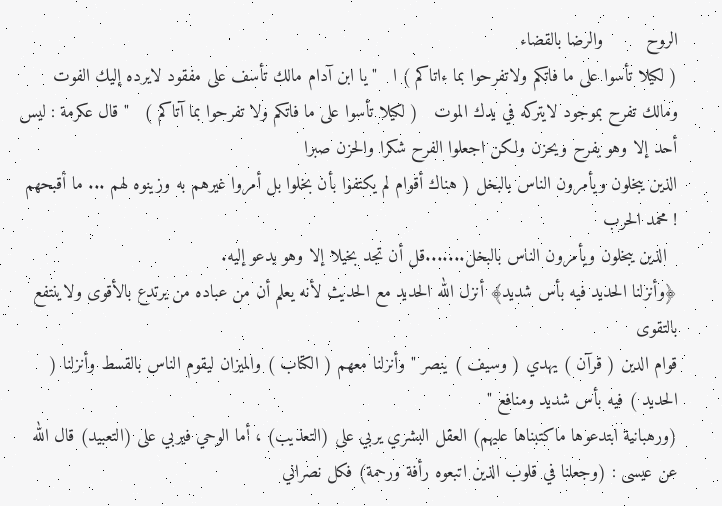الروح        والرضا بالقضاء
( لكيلا تأسوا على ما فاتكم ولاتفرحوا بما ءاتاكم ) ا   "يا ابن آدام مالك تأسف على مفقود لايرده إليك الفوت ومالك تفرح بموجود لايتركه في يدك الموت   ( لكيلا تأسوا على ما فاتكم ولا تفرحوا بما آتاكم )   "قال عكرمة : ليس أحد إلا وهو يفرح ويحزن ولكن اجعلوا الفرح شكرا والحزن صبرا
الذين يبخلون ويأمرون الناس بالبخل ( هناك أقوام لم يكتفوا بأن بخلوا بل أمروا غيرهم به وزينوه لهم ... ما أقبحهم ! محمد الحرب
  الذين يبخلون ويأمرون الناس بالبخل.......قل أن تجد بخيلا إلا وهو يدعو إليه.
﴿وأنزلنا الحديد فيه بأس شديد﴾ أنزل الله الحديد مع الحديث لأنه يعلم أن من عباده من يرتدع بالأقوى ولاينتفع بالتقوى
قوام الدين ( قرآن ) يهدي ( وسيف ) ينصر " وأنزلنا معهم ( الكتاب ) والميزان ليقوم الناس بالقسط وأنزلنا ( الحديد ) فيه بأس شديد ومنافع "
(ورهبانية ابتدعوها ماكتبناها عليهم) العقل البشري يربي على (التعذيب) ، أما الوحي فيربي على (التعبيد) قال الله عن عيسى : (وجعلنا في قلوب الذين اتبعوه رأفة ورحمة) فكل نصراني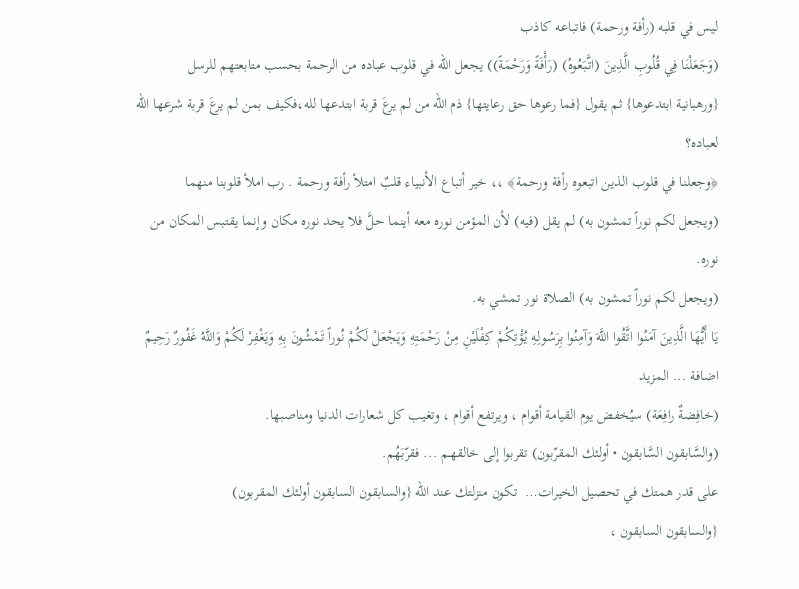ليس في قلبه (رأفة ورحمة) فاتباعه كاذب
(وَجَعَلْنَا فِي قُلُوبِ الَّذِينَ (اتَّبَعُوهُ) (رَأْفَةً وَرَحْمَةً)) يجعل الله في قلوب عباده من الرحمة بحسب متابعتهم للرسل
{ورهبانية ابتدعوها} ثم يقول {فما رعوها حق رعايتها} ذم الله من لم يرعَ قربة ابتدعها لله،فكيف بمن لم يرعَ قربة شرعها الله لعباده؟
﴿وجعلنا في قلوب الذين اتبعوه رأفة ورحمة﴾ ،، خير أتباع الأنبياء قلبٌ امتلأ رأفة ورحمة . رب املأ قلوبنا منهما
(ويجعل لكم نوراً تمشون به) لم يقل (فيه) لأن المؤمن نوره معه أينما حلَّ فلا يحد نوره مكان وإنما يقتبس المكان من نوره.
(ويجعل لكم نوراً تمشون به) الصلاة نور تمشي به.
يَا أَيُّهَا الَّذِينَ آمَنُوا اتَّقُوا اللَّهَ وَآمِنُوا بِرَسُولِهِ يُؤْتِكُمْ كِفْلَيْنِ مِنْ رَحْمَتِهِ وَيَجْعَلْ لَكُمْ نُوراً تَمْشُونَ بِهِ وَيَغْفِرْ لَكُمْ وَاللَّهُ غَفُورٌ رَحِيمٌ   اضافة ... المزيد
(خافِضةٌ رافِعَة) سيُخفض يوم القيامة أقوام ، ويرتفع أقوام ، وتغيب كل شعارات الدنيا ومناصبها.
(والسَّابقون السَّابقون • أولئك المقرّبون) تقربوا إلى خالقهـم ... فقرّبَهُم.
على قدر همتك في تحصيل الخيرات…  تكون منزلتك عند الله {والسابقون السابقون أولئك المقربون)
{والسابقون السابقون ،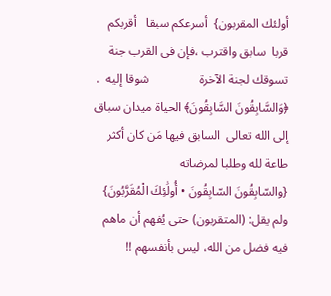أولئك المقربون}  أسرعكم سبقا   أقربكم قربا  سابق واقترب ،فإن فى القرب جنة تسوقك لجنة الآخرة                شوقا إليه  .
﴿وَالسَّابِقُونَ السَّابِقُونَ﴾ الحياة ميدان سباق إلى الله تعالى  السابق فيها مَن كان أكثر طاعة لله وطلبا لمرضاته
{والسّابِقُونَ السّابِقُونَ • أُولَٰئِكَ الْمُقَرَّبُونَ} ولم يقل: (المتقربون) حتى يُفهم أن ماهم فيه فضل من الله، ليس بأنفسهم !!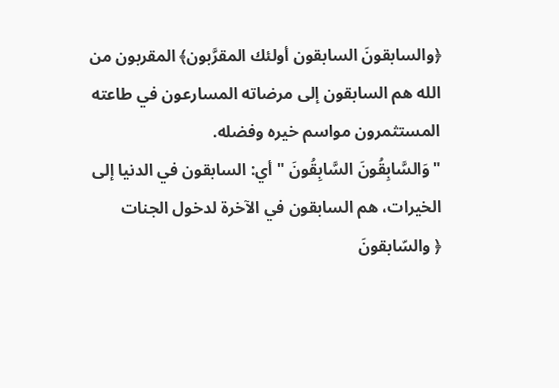﴿والسابقونَ السابقون أولئك المقرَّبون﴾ المقربون من الله هم السابقون إلى مرضاته المسارعون في طاعته المستثمرون مواسم خيره وفضله.
"وَالسَّابِقُونَ السَّابِقُونَ " أي: السابقون في الدنيا إلى الخيرات، هم السابقون في الآخرة لدخول الجنات
﴿ والسّابقونَ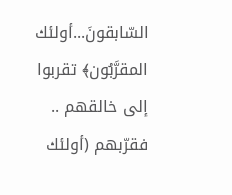السّابقونَ...أولئك المقرَّبُون﴾ تقربوا إلى خالقهم .. فقرّبهم (أولئك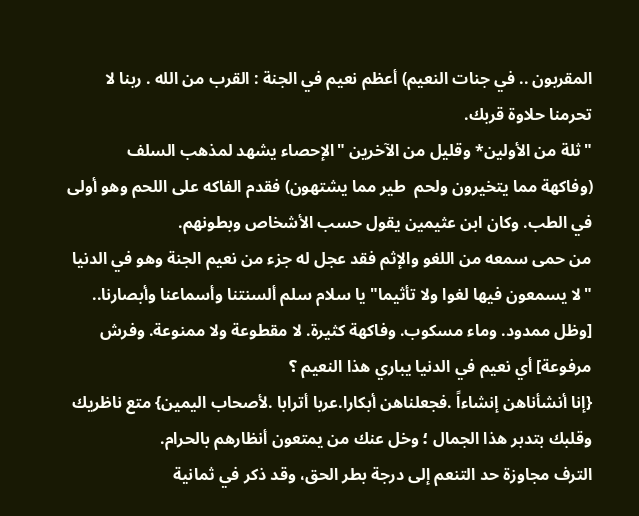المقربون .. في جنات النعيم) أعظم نعيم في الجنة : القرب من الله . ربنا لا تحرمنا حلاوة قربك.
"ثلة من الأولين* وقليل من الآخرين "الإحصاء يشهد لمذهب السلف
(وفاكهة مما يتخيرون ولحم  طير مما يشتهون) فقدم الفاكه على اللحم وهو أولى في الطب. وكان ابن عثيمين يقول حسب الأشخاص وبطونهم.
من حمى سمعه من اللغو والإثم فقد عجل له جزء من نعيم الجنة وهو في الدنيا "لا يسمعون فيها لغوا ولا تأثيما" يا سلام سلم ألسنتنا وأسماعنا وأبصارنا..
[وظل ممدود. وماء مسكوب. وفاكهة كثيرة. لا مقطوعة ولا ممنوعة. وفرش مرفوعة] أي نعيم في الدنيا يباري هذا النعيم ؟
{إنا أنشأناهن إنشاءاً .فجعلناهن أبكارا.عربا أترابا .لأصحاب اليمين} متع ناظريك وقلبك بتدبر هذا الجمال ؛ وخل عنك من يمتعون أنظارهم بالحرام.
الترف مجاوزة حد التنعم إلى درجة بطر الحق، وقد ذكر في ثمانية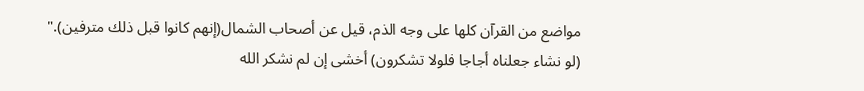مواضع من القرآن كلها على وجه الذم، قيل عن أصحاب الشمال(إنهم كانوا قبل ذلك مترفين)."
(لو نشاء جعلناه أجاجا فلولا تشكرون) أخشى إن لم نشكر الله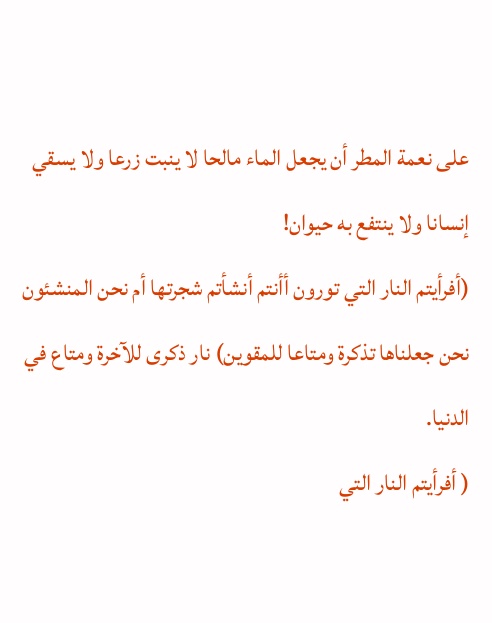على نعمة المطر أن يجعل الماء مالحا لا ينبت زرعا ولا يسقي إنسانا ولا ينتفع به حيوان!
(أفرأيتم النار التي تورون أأنتم أنشأتم شجرتها أم نحن المنشئون نحن جعلناها تذكرة ومتاعا للمقوين) نار ذكرى للآخرة ومتاع في الدنيا.
( أفرأيتم النار التي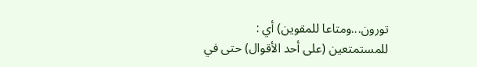تورون...ومتاعا للمقوين) أي : للمستمتعين (على أحد الأقوال) حتى في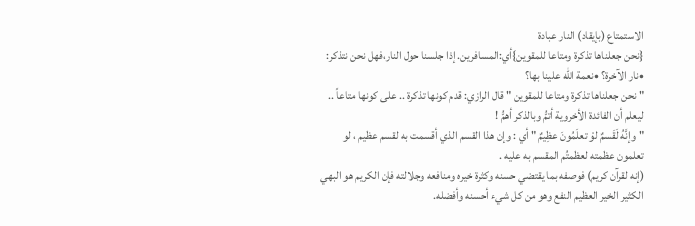الاستمتاع (بإيقاد) النار عبادة
{نحن جعلناها تذكرة ومتاعا للمقوين}أي:المسافرين. إذا جلسنا حول النار،فهل نحن نتذكر: •نار الآخرة؟ •نعمة الله علينا بها؟
" نحن جعلناها تذكرة ومتاعا للمقوين " قال الرازي: قدم كونها تذكرة .. على كونها متاعاً .. ليعلم أن الفائدة الأخروية أتمُّ وبالذكر أهمُّ !
" وإنَّهُ لَقَسمٌ لوْ تعلَمُونَ عظِيمٌ " أي : وإن هذا القسم الذي أقسمت به لقسم عظيم ، لو تعلمون عظمته لعظمتُم المقسم به عليه .
(إنه لقرآن كريم) فوصفه بما يقتضي حسنه وكثرة خيره ومنافعه وجلالته فإن الكريم هو البهي الكثير الخير العظيم النفع وهو من كل شيء أحسنه وأفضله.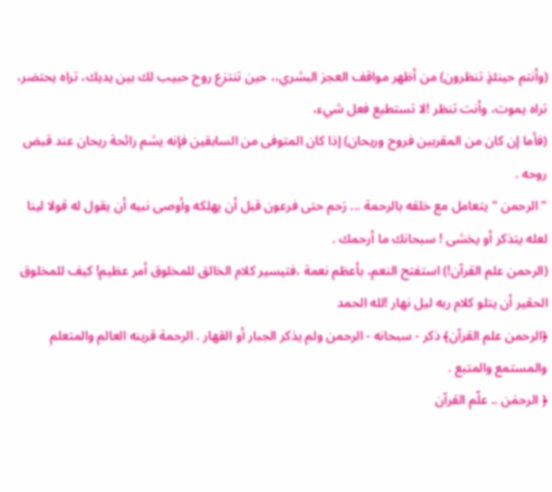(وأنتم حينئذٍ تنظرون) من أظهر مواقف العجز البشري،، حين تنتزع روح حبيب لك بين يديك، تراه يحتضر، تراه يموت، وأنت تنظر !لا تستطيع فعل شيء،
(فأما إن كان من المقربين فروح وريحان) إذا كان المتوفى من السابقين فإنه يشم رائحة ريحان عند قبض روحه .
" الرحمن " يتعامل مع خلقه بالرحمة ... رَحم حتى فرعون قبل أن يهلكه وأوصى نبيه أن يقول له قولا‌ لينا لعله يتذكر أو يخشى ! سبحانك ما أرحمك .
(الرحمن علم القرآن!) استفتح النعم، بأعظم نعمة ،فتيسير كلام الخالق للمخلوق أمر عظيم! كيف للمخلوق الحقير أن يتلو كلام ربه ليل نهار !لله الحمد
﴿الرحمن علم القرآن﴾ ذكر - سبحانه - الرحمن ولم يذكر الجبار أو القهار . الرحمة قرينه العالم والمتعلم والمستمع والمتبع .
﴿ الرحمٰن .. علّم القرآن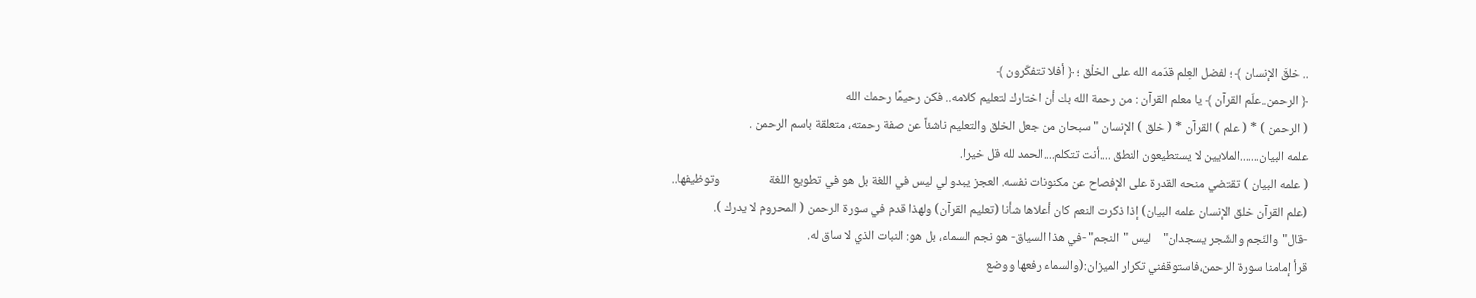.. خلقَ الإنسان ﴾ ؛ لفضل العِلم قدّمه الله على الخلْق ؛ ﴿ أفلا تتفكّرون ﴾
﴿ الرحمن..علّم القرآن ﴾ يا معلم القرآن : من رحمة الله بك أن اختارك لتعليم كلامه.. فكن رحيمًا رحمك الله
( الرحمن ) * ( علم ) القرآن * ( خلق ) الإنسان " سبحان من جعل الخلق والتعليم ناشئاً عن صفة رحمته، متعلقة باسم الرحمن .
علمه البيان.......الملايين لا يستطيعون النطق ....أنت تتكلم....الحمد لله قل خيرا.
( علمه البيان ) تقتضي منحه القدرة على الإفصاح عن مكنونات نفسه. العجز يبدو لي ليس في اللغة بل هو في تطويع اللغة                 وتوظيفها..
(علم القرآن خلق الإنسان علمه البيان) إذا ذكرت النعم كان أعلاها شأنا (تعليم القرآن) ولهذا قدم في سورة الرحمن ( المحروم لا يدرك ).
-قال"والنّجم والشّجر يسجدان"    ليس "النجم" -في هذا السياق- هو نجم السماء، بل هو: النبات الذي لا ساق له.
قرأ إمامنا سورة الرحمن،فاستوقفني تكرار الميزان:(والسماء رفعها ووضع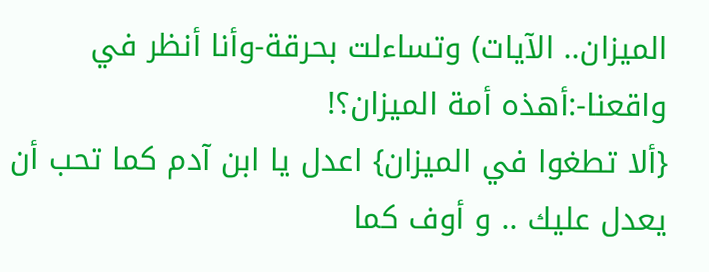الميزان.. الآيات) وتساءلت بحرقة-وأنا أنظر في واقعنا-:أهذه أمة الميزان؟!
{ألا تطغوا في الميزان} اعدل يا ابن آدم كما تحب أن يعدل عليك .. و أوف كما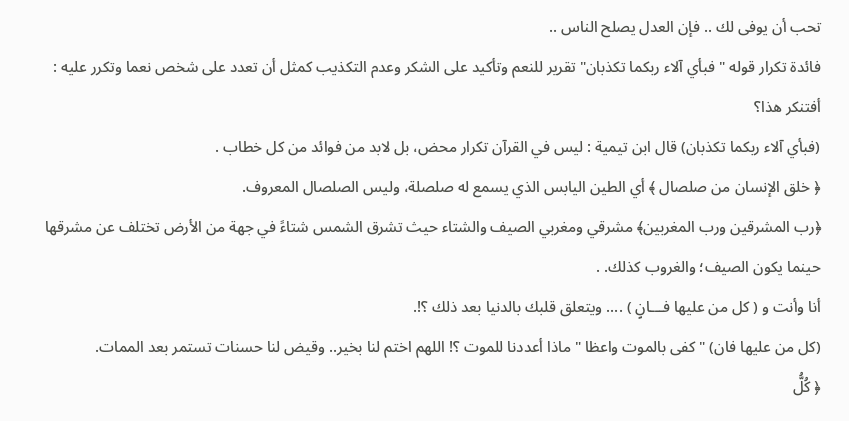تحب أن يوفى لك .. فإن العدل يصلح الناس ..
فائدة تكرار قوله " فبأي آلاء ربكما تكذبان" تقرير للنعم وتأكيد على الشكر وعدم التكذيب كمثل أن تعدد على شخص نعما وتكرر عليه : أفتنكر هذا؟
(فبأي آلاء ربكما تكذبان) قال ابن تيمية : ليس في القرآن تكرار محض، بل لابد من فوائد من كل خطاب .
﴿ خلق الإنسان من صلصال ﴾ أي الطين اليابس الذي يسمع له صلصلة، وليس الصلصال المعروف.
﴿رب المشرقين ورب المغربين﴾ مشرقي ومغربي الصيف والشتاء حيث تشرق الشمس شتاءً في جهة من الأرض تختلف عن مشرقها حينما يكون الصيف؛ والغروب كذلك. .
أنا وأنت و ( كل من عليها فـــانٍ ) .... ويتعلق قلبك بالدنيا بعد ذلك ؟!.
(كل من عليها فان) "كفى بالموت واعظا " ماذا أعددنا للموت ؟! اللهم اختم لنا بخير.. وقيض لنا حسنات تستمر بعد الممات.
﴿ كُلُّ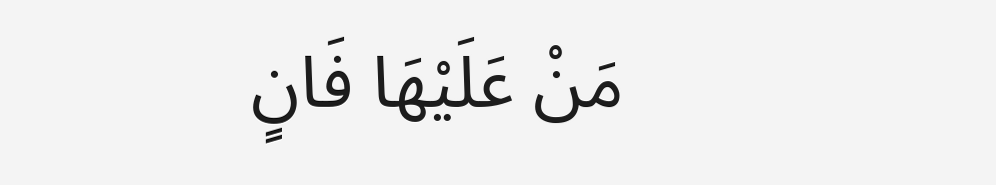مَنْ عَلَيْهَا فَانٍ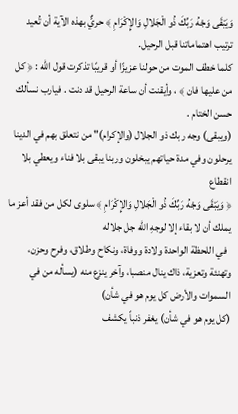وَيَبْقَى وَجْهُ رَبِّكَ ذُو الْجَلالِ وَالإِكْرَامِ ﴾ حريٌّ بهذه الآية أن تُعيد ترتيب اهتماماتنا قبل الرحيل.
كلما خطف الموت من حولنا عزيزًا أو قريبًا تذكرت قول الله : ﴿ كل من عليها فان ﴾ ، وأيقنت أن ساعة الرحيل قد دنت . فيارب نسألك حسن الختام .
(ويبقى) وجه ربك ذو الجلال (والإكرام)" من نتعلق بهم في الدينا يرحلون وفي مدة حياتهم يبخلون وربنا يبقى بلا فناء ويعطي بلا انقطاع
﴿ وَيَبْقَى وَجْهُ رَبِّكَ ذُو الْجَلالِ وَالإِكْرَامِ ﴾ سلوى لكل من فقد أعز ما يملك أن لا بقاء إلا لوجهِ الله جل جلاله
  في اللحظة الواحدة ولادة ووفاة، ونكاح وطلاق، وفرح وحزن، وتهنئة وتعزية، ذاك ينال منصبا، وآخر ينزع منه (يسأله من في السموات والأرض كل يوم هو في شأن)
(كل يوم هو في شأن) يغفر ذنباً يكشف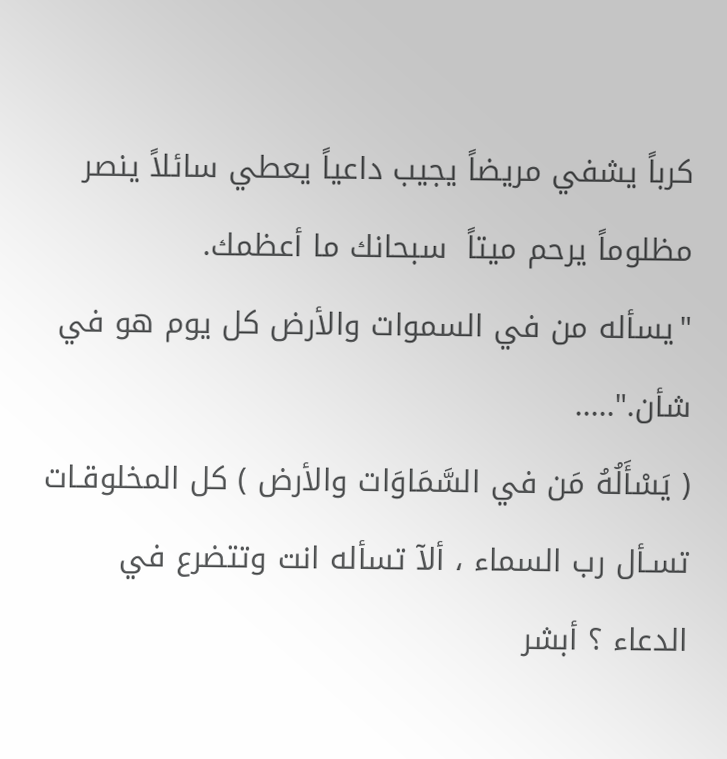كرباً يشفي مريضاً يجيب داعياً يعطي سائلاً ينصر مظلوماً يرحم ميتاً  سبحانك ما أعظمك.
"يسأله من في السموات والأرض كل يوم هو في شأن.".....
( يَسْأَلُهُ مَن في السَّمَاوَات والأرض ) كل المخلوقـات تسـأل رب السماء ، ألآ تسأله انت وتتضرع في الدعاء ؟ أبشر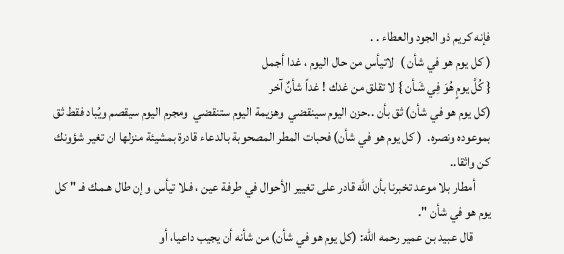فإنه كريم ذو الجود والعطاء . .
( كل يوم هو في شأن )  لاتيأس من حال اليوم ، غدا أجمل
{ كُلَّ يومٍ هُوَ فِي شَـأن } لا تقلق من غدك ! غداً شأنٌ آخر
(كل يوم هو في شأن) ثق بأن ..حزن اليوم سينقضي  وهزيمة اليوم ستنقضي  ومجرم اليوم سيقصم ويُباد فقط ثق بموعوده ونصره.  ( كل يوم هو في شأن) فحبات المطر المصحوبة بالدعاء قادرة بمشيئة منزلها ان تغير شؤونك كن واثقا..
      أمطار بلا موعد تخبرنا بأن الله قادر على تغيير الأحوال في طرفة عين ، فـلا تيأس و إن طال هـمـك فـ " كل يوم هو في شأن ".
       قال عبيد بن عمير رحمه الله: (كل يوم هو في شأن) من شأنه أن يجيب داعيا، أو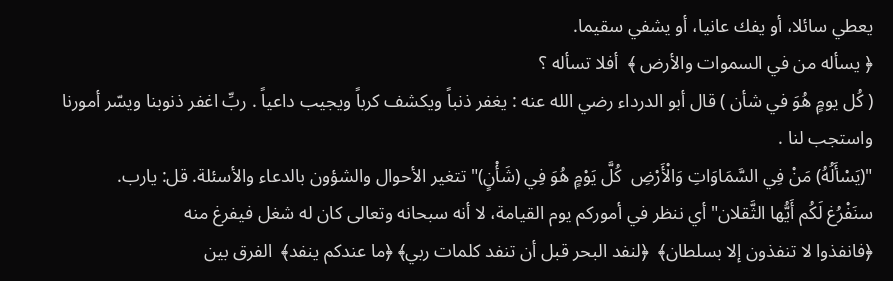يعطي سائلا، أو يفك عانيا، أو يشفي سقيما.
﴿ يسأله من في السموات والأرض ﴾  أفلا تسأله ؟
( كُل يومٍ هُوَ في شأن ) قال أبو الدرداء رضي الله عنه : يغفر ذنباً ويكشف كرباً ويجيب داعياً . ربِّ اغفر ذنوبنا ويسّر أمورنا واستجب لنا .
"(يَسْأَلُهُ) مَنْ فِي السَّمَاوَاتِ وَالْأَرْضِ  كُلَّ يَوْمٍ هُوَ فِي (شَأْنٍ)" تتغير الأحوال والشؤون بالدعاء والأسئلة. قل: يارب.
سنَفْرُغ لَكُم أَيُّها الثَّقلان" أي ننظر في أموركم يوم القيامة، لا أنه سبحانه وتعالى كان له شغل فيفرغ منه
﴿فانفذوا لا تنفذون إلا بسلطان﴾  ﴿لنفد البحر قبل أن تنفد كلمات ربي﴾ ﴿ما عندكم ينفد﴾  الفرق بين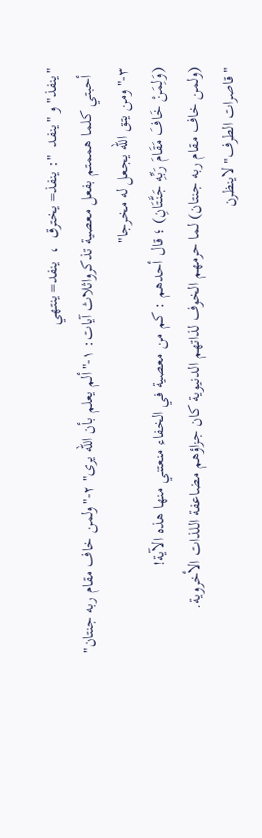"ينفذ" و "ينفد  ": ينفذ= يخترق  ،  ينفد= ينتهي
  أحبتي كلما هممتم بفعل معصية تذكرواثلاث آيات: ١-"ألم يعلم بأن الله يرى" ٢-"ولمن خاف مقام ربه جنتان" ٣-"ومن يتق الله يجعل له مخرجا"
(وَلِمَنْ خَافَ مَقَامَ رَبِّهِ جَنَّتَانِ) ؛ قال أحدهم : كم من معصية في الخفاء منعتني منها هذه الآية!
(ولمن خاف مقام ربه جنتان) لما حرمهم الخوف لذاتهم الدنيوية كان جزاؤهم مضاعفة اللذات الأخروية.
"قاصرات الطرف" لاينظرن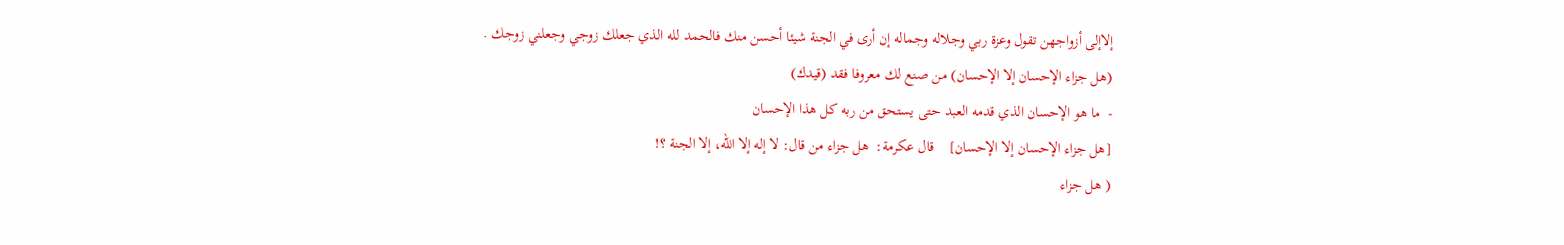إلاإلى أزواجهن تقول وعزة ربي وجلاله وجماله إن أرى في الجنة شيئا أحسن منك فالحمد لله الذي جعلك زوجي وجعلني زوجك .
(هل جزاء الإحسان إلا الإحسان) من صنع لك معروفا فقد (قيدك)
-  ما هو الإحسان الذي قدمه العبد حتى يستحق من ربه كل هذا الإحسان
[هل جزاء الإحسان إلا الإحسان]    قال عكرمة:  هل جزاء من قال: لا إله إلا الله، إلا الجنة ؟!
( هل جزاء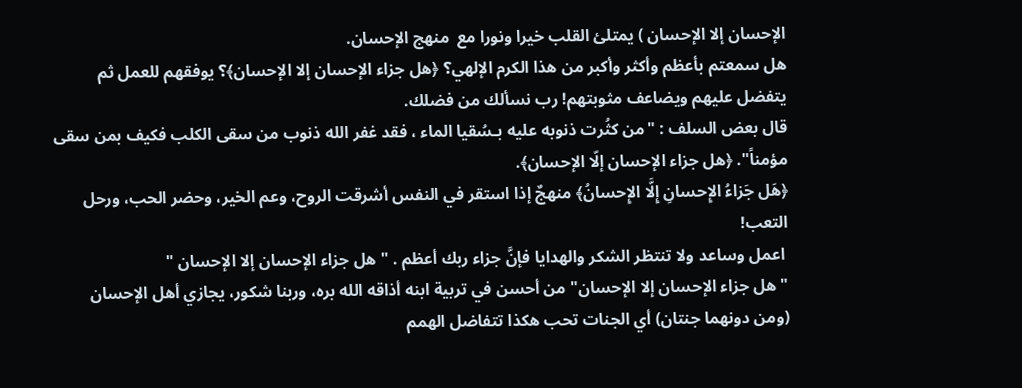الإحسان إلا الإحسان ) يمتلئ القلب خيرا ونورا مع  منهج الإحسان.
هل سمعتم بأعظم وأكثر وأكبر من هذا الكرم الإلهي؟ ﴿هل جزاء الإحسان إلا الإحسان﴾؟ يوفقهم للعمل ثم يتفضل عليهم ويضاعف مثوبتهم! رب نسألك من فضلك.
قال بعض السلف : "من كثُرت ذنوبه عليه بـسُقيا الماء ، فقد غفر الله ذنوب من سقى الكلب فكيف بمن سقى مؤمناً". ﴿هل جزاء الإحسان إلّا الإحسان﴾.
﴿هَل جَزاءُ الإِحسانِ إِلَّا الإِحسانُ﴾ منهجٌ إذا استقر في النفس أشرقت الروح، وعم الخير، وحضر الحب، ورحل التعب!
 اعمل وساعد ولا تنتظر الشكر والهدايا فإنَّ جزاء ربك أعظم . " هل جزاء الإحسان إلا الإحسان "
" هل جزاء الإحسان إلا الإحسان" من أحسن في تربية ابنه أذاقه الله بره، وربنا شكور، يجازي أهل الإحسان
(ومن دونهما جنتان) أي الجنات تحب هكذا تتفاضل الهمم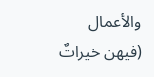والأعمال
(فيهن خيراتٌ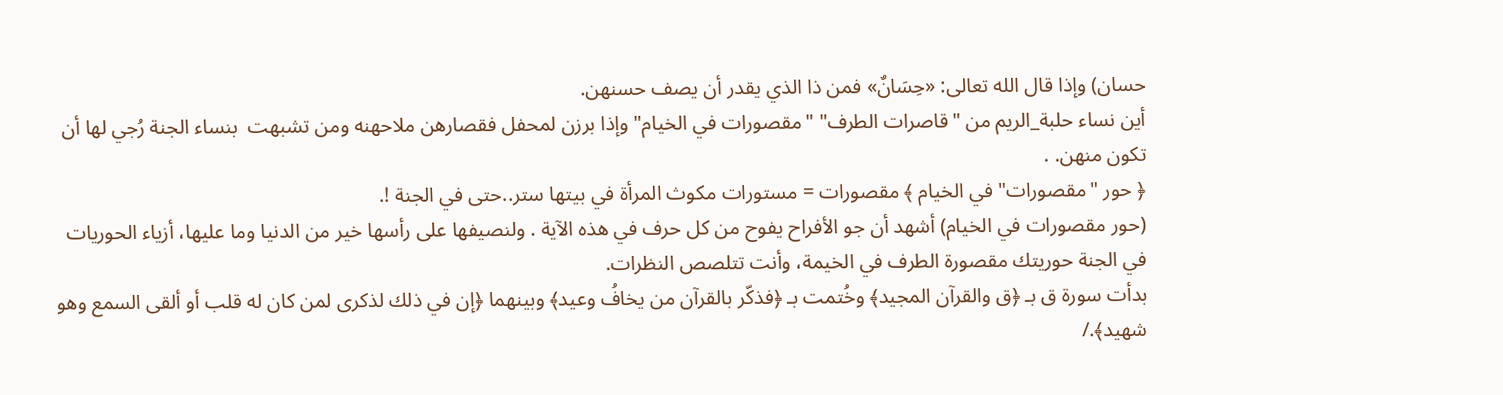حسان) وإذا قال الله تعالى: «حِسَانٌ» فمن ذا الذي يقدر أن يصف حسنهن.
أين نساء حلبة_الريم من "قاصرات الطرف" "مقصورات في الخيام" وإذا برزن لمحفل فقصارهن ملاحهنه ومن تشبهت  بنساء الجنة رُجي لها أن تكون منهن. .
﴿ حور "مقصورات" في الخيام ﴾ مقصورات = مستورات مكوث المرأة في بيتها ستر..حتى في الجنة !.
(حور مقصورات في الخيام) أشهد أن جو الأفراح يفوح من كل حرف في هذه الآية . ولنصيفها على رأسها خير من الدنيا وما عليها، أزياء الحوريات في الجنة حوريتك مقصورة الطرف في الخيمة، وأنت تتلصص النظرات.
بدأت سورة ق بـ ﴿ق والقرآن المجيد﴾ وخُتمت بـ ﴿فذكّر بالقرآن من يخافُ وعيد﴾ وبينهما ﴿إن في ذلك لذكرى لمن كان له قلب أو ألقى السمع وهو شهيد﴾./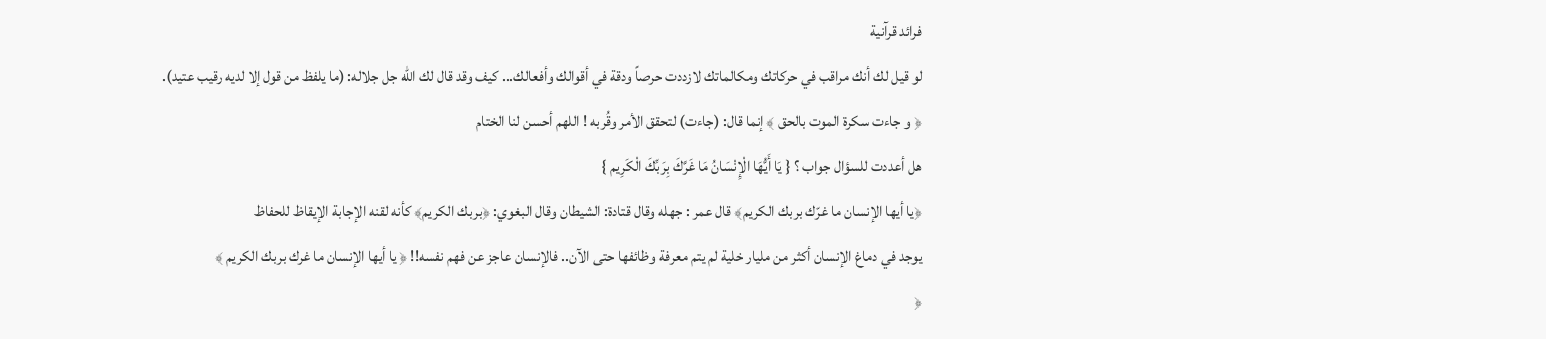فرائد قرآنية
لو قيل لك أنك مراقب في حركاتك ومكالماتك لازددت حرصاً ودقة في أقوالك وأفعالك... كيف وقد قال لك الله جل جلاله: (ما يلفظ من قول إلا لديه رقيب عتيد).
﴿ و جاءت سكرة الموت بالحق ﴾ إنما قال: (جاءت) لتحقق الأمر وقُربه ! اللهم أحسن لنا الختام
هل أعددت للسؤال جواب ؟ { يَا أَيُّهَا الْإِنْسَانُ مَا غَرَّكَ بِرَبِّكَ الْكَرِيم }
﴿يا أيها الإنسان ما غرّك بربك الكريم﴾ قال عمر : جهله وقال قتادة: الشيطان وقال البغوي: ﴿بربك الكريم﴾ كأنه لقنه الإجابة الإيقاظ للحفاظ
يوجد في دماغ الإنسان أكثر من مليار خلية لم يتم معرفة وظائفها حتى الآن.. فالإنسان عاجز عن فهم نفسه!! ﴿ يا أيها الإنسان ما غرك بربك الكريم ﴾
﴿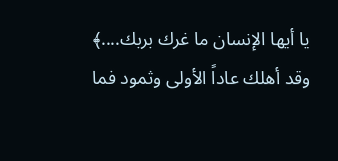يا أيها الإنسان ما غرك بربك....﴾ وقد أهلك عاداً الأولى وثمود فما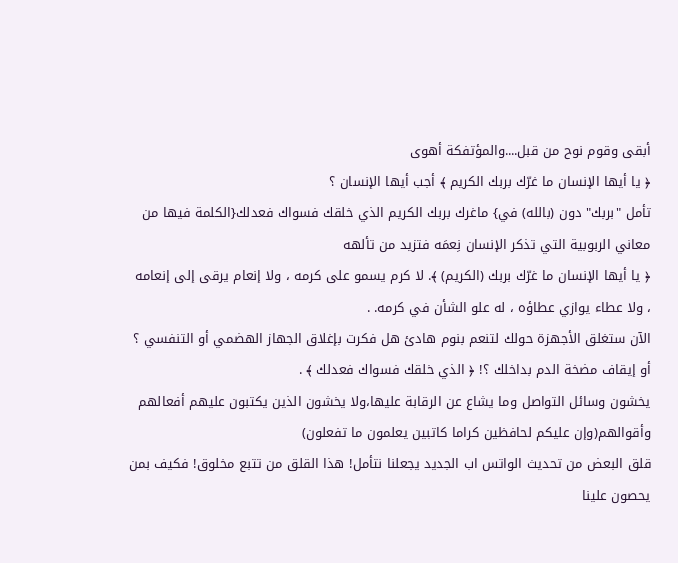أبقى وقوم نوح من قبل....والمؤتفكة أهوى
﴿ يا أيها الإنسان ما غرّك بربك الكريم ﴾ أجب أيها الإنسان ؟
تأمل "بربك" دون (بالله) في} ماغرك بربك الكريم الذي خلقك فسواك فعدلك{الكلمة فيها من معاني الربوبية التي تذكر الإنسان نِعمَه فتزيد من تألهه
﴿ يا أيها الإنسان ما غرّك بربك (الكريم) ﴾. لا كرم يسمو على كرمه ، ولا إنعام يرقى إلى إنعامه ، ولا عطاء يوازي عطاؤه ، له علو الشأن في كرمه. .
الآن ستغلق الأجهزة حولك لتنعم بنوم هادئ هل فكرت بإغلاق الجهاز الهضمي أو التنفسي ؟ أو إيقاف مضخة الدم بداخلك ؟! ﴿ الذي خلقك فسواك فعدلك ﴾ .
يخشون وسائل التواصل وما يشاع عن الرقابة عليها،ولا يخشون الذين يكتبون عليهم أفعالهم وأقوالهم(وإن عليكم لحافظين كراما كاتبين يعلمون ما تفعلون)
قلق البعض من تحديث الواتس اب الجديد يجعلنا نتأمل! هذا القلق من تتبع مخلوق! فكيف بمن يحصون علينا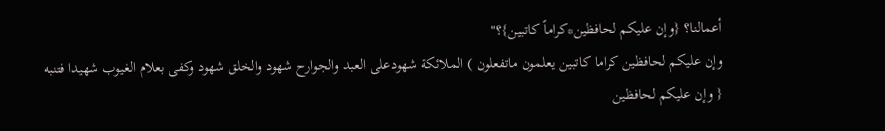أعمالنا؟ {وإن عليكم لحافظين*كراماً كاتبين}؟"
وإن عليكم لحافظين كراما كاتبين يعلمون ماتفعلون ) الملائكة شهودعلى العبد والجوارح شهود والخلق شهود وكفى بعلام الغيوب شهيدا فتنبه
{ وإن عليكم لحافظين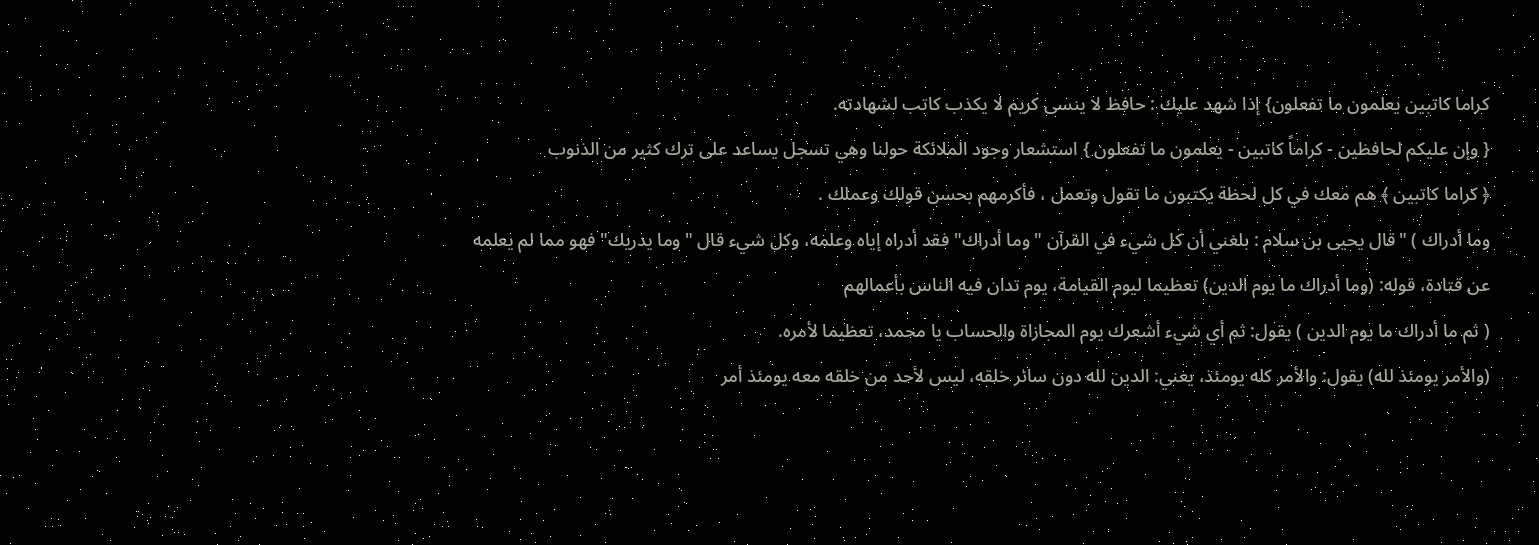كراما كاتبين يعلمون ما تفعلون} إذا شهد عليك : حافظ لا ينسى كريم لا يكذب كاتب لشهادته.
{ وإن عليكم لحافظين - كراماً كاتبين - يعلمون ما تفعلون } استشعار وجود الملائكة حولنا وهي تسجل يساعد على ترك كثير من الذنوب
﴿ كراما كاتبين ﴾ هم معك في كل لحظة يكتبون ما تقول وتعمل ، فأكرمهم بحسن قولك وعملك .
وما أدراك ) "قال يحيى بن سلام : بلغني أن كل شيء في القرآن "وما أدراك" فقد أدراه إياه وعلمه، وكل شيء قال "وما يدريك" فهو مما لم يعلمه
عن قتادة، قوله: (وما أدراك ما يوم الدين) تعظيما ليوم القيامة، يوم تدان فيه الناس بأعمالهم
( ثم ما أدراك ما يوم الدين ) يقول: ثم أي شيء أشعرك يوم المجازاة والحساب يا محمد، تعظيما لأمره.
(والأمر يومئذ لله) يقول: والأمر كله يومئذ، يعني: الدين لله دون سائر خلقه، ليس لأحد من خلقه معه يومئذ أمر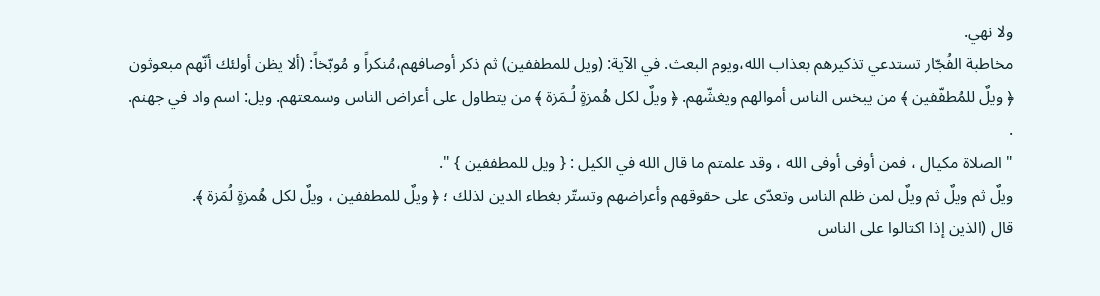ولا نهي.
مخاطبة الفُجّار تستدعي تذكيرهم بعذاب الله،ويوم البعث. في الآية: (ويل للمطففين) ثم ذكر أوصافهم،مُنكراً و مُوبّخاً: (ألا يظن أولئك أنّهم مبعوثون
﴿ ويلٌ للمُطفّفين ﴾ من يبخس الناس أموالهم ويغشّهم. ﴿ ويلٌ لكل هُمزةٍ لُـمَزة ﴾ من يتطاول على أعراض الناس وسمعتهم. ويل: اسم واد في جهنم. .
" الصلاة مكيال ، فمن أوفى أوفى الله ، وقد علمتم ما قال الله في الكيل : { ويل للمطففين } ".
ويلٌ ثم ويلٌ ثم ويلٌ لمن ظلم الناس وتعدّى على حقوقهم وأعراضهم وتستّر بغطاء الدين لذلك ؛ ﴿ ويلٌ للمطففين ، ويلٌ لكل هُمزةٍ لُمَزة ﴾.
قال (الذين إذا اكتالوا على الناس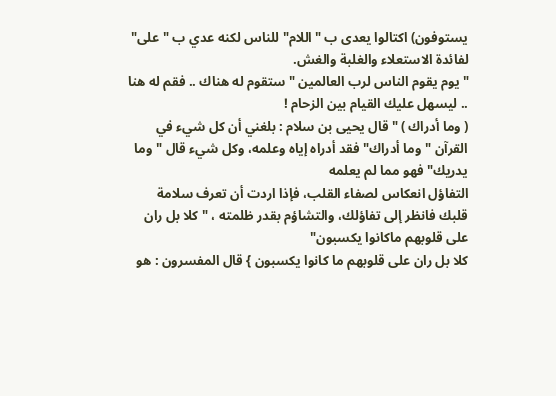يستوفون) اكتالوا يعدى ب "اللام" للناس لكنه عدي ب "على" لفائدة الاستعلاء والغلبة والغش.
"يوم يقوم الناس لرب العالمين " ستقوم له هناك .. فقم له هنا .. ليسهل عليك القيام بين الزحام !
( وما أدراك ) "قال يحيى بن سلام : بلغني أن كل شيء في القرآن "وما أدراك" فقد أدراه إياه وعلمه، وكل شيء قال "وما يدريك" فهو مما لم يعلمه
التفاؤل انعكاس لصفاء القلب، فإذا اردت أن تعرف سلامة قلبك فانظر إلى تفاؤلك، والتشاؤم بقدر ظلمته ، "كلا بل ران على قلوبهم ماكانوا يكسبون"
كلا بل ران على قلوبهم ما كانوا يكسبون } قال المفسرون : هو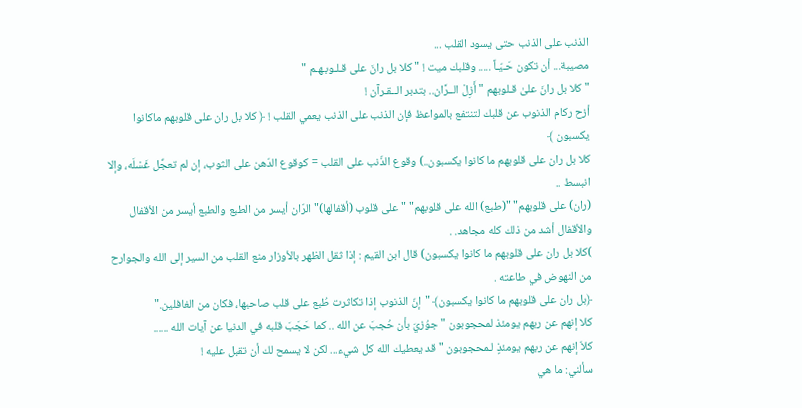الذنب على الذنب حتى يسود القلب ...
مصيبة... أن تكون حَـيّـاً ..... وقلبك ميت ! " كلا بل رانَ على قـلـوبـهـم "
" كلا بل رانَ علىٰ قـلوبهم " أَزِلْ الــرَّان.. بتدبر الــقـرآن !
أزح ركام الذنوب عن قلبك لتنتفع بالمواعظ فإن الذنب على الذنب يعمي القلب ! ﴿ كلا بل ران على قلوبهم ماكانوا يكسبون ﴾
كلا بل ران على قلوبهم ما كانوا يكسبون..) وقوع الذّنب على القلب = كوقوع الدّهن على الثوب، إن لم تعجِّل غَسْلَه، وإلا انبسط ..
(ران) على قلوبهم" "(طبع) الله على قلوبهم" "على قلوب (أقفالها)" الرّان أيسر من الطبع والطبع أيسر من الأقفال والأقفال أشد من ذلك كله مجاهد. .
)كلا بل ران على قلوبهم ما كانوا يكسبون) قال ابن القيم : إذا ثقل الظهر بالأوزار منع القلب من السير إلى الله والجوارح من النهوض في طاعته .
﴿بل ران على قلوبهم ما كانوا يكسبون﴾ "إنّ الذنوب إذا تكاثرت طُبع على قلب صاحبها، فكان من الغافلين."
كلا إنهم عن ربهم يومئذ لمحجوبون " جوُزيَ بأن حُجبَ عن الله .. كما حَجَبَ قلبه في الدنيا عن آيات الله ......
كلاّ إنهم عن ربهم يومئذٍ لـمحجوبون " قد يعطيك الله كل شيء... لكن لا يسمح لك أن تقبل عليه !
سألني: ما هي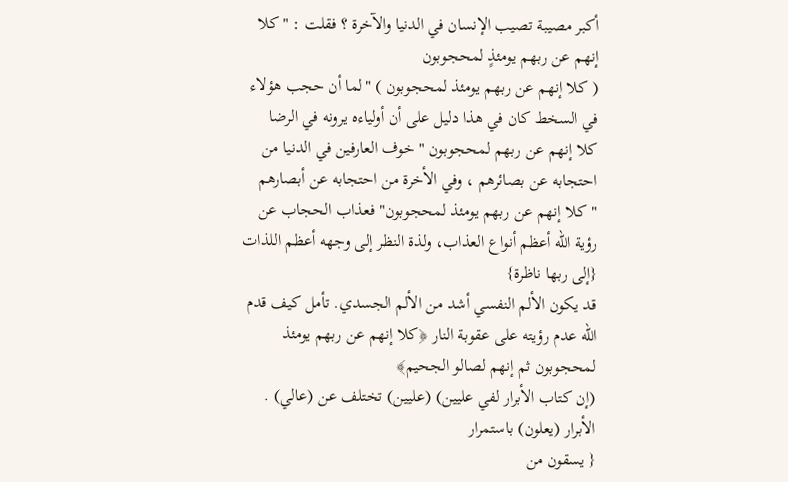أكبر مصيبة تصيب الإنسان في الدنيا والآخرة ؟ فقلت : " كلا إنهم عن ربهم يومئذٍ لمحجوبون
( كلا إنهم عن ربهم يومئذ لمحجوبون ) "لما أن حجب هؤلاء في السخط كان في هذا دليل على أن أولياءه يرونه في الرضا
كلا إنهم عن ربهم لمحجوبون " خوف العارفين في الدنيا من احتجابه عن بصائرهم ، وفي الأخرة من احتجابه عن أبصارهم
"كلا إنهم عن ربهم يومئذ لمحجوبون" فعذاب الحجاب عن رؤية الله أعظم أنواع العذاب، ولذة النظر إلى وجهه أعظم اللذات {إلى ربها ناظرة}
قد يكون الألم النفسي أشد من الألم الجسدي. تأمل كيف قدم الله عدم رؤيته على عقوبة النار ﴿كلا إنهم عن ربهم يومئذ لمحجوبون ثم إنهم لصالو الجحيم﴾
(إن كتاب الأبرار لفي عليين) (عليين) تختلف عن (عالي) . الأبرار (يعلون) باستمرار
{ يسقون من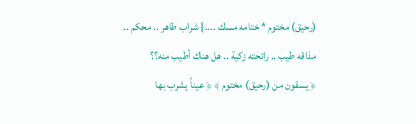(رحيق) مختوم * ختامه مسك ....} شراب طاهر .. محكم .. مذاقه طيب .. رائحته زكية .. هل هناك أطيب منه؟؟
﴿ يسقون من (رحيق) مختوم ﴾ ﴿ عيناً يشرب بها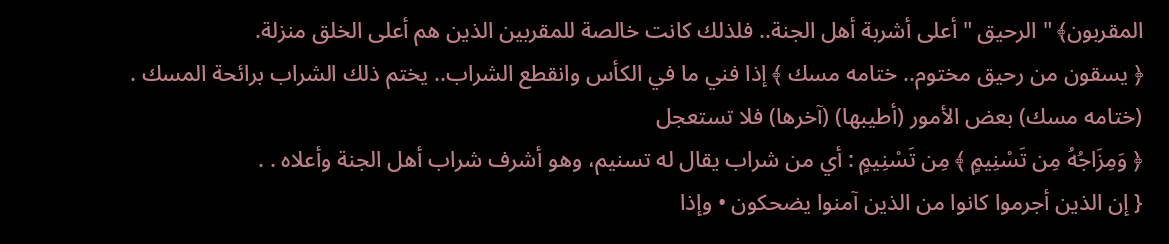المقربون﴾ " الرحيق " أعلى أشربة أهل الجنة.. فلذلك كانت خالصة للمقربين الذين هم أعلى الخلق منزلة.
﴿ يسقون من رحيق مختوم.. ختامه مسك ﴾ إذا فني ما في الكأس وانقطع الشراب.. يختم ذلك الشراب برائحة المسك .
(ختامه مسك) بعض الأمور (أطيبها) (آخرها) فلا تستعجل
﴿ وَمِزَاجُهُ مِن تَسْنِيمٍ ﴾ مِن تَسْنِيمٍ : أي من شراب يقال له تسنيم، وهو أشرف شراب أهل الجنة وأعلاه . .
{ إن الذين أجرموا كانوا من الذين آمنوا يضحكون • وإذا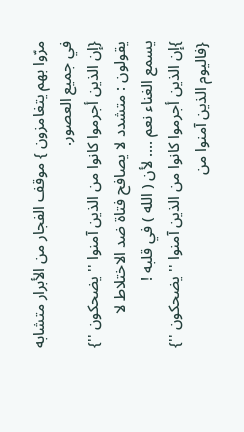مرّوا بهم يتغامزون } موقف الفجار من الأبرار متشابه في جميع العصور.
{إن الذين أجرموا كانوا من الذين آمنوا '' يضحكون ''} يقولون : متشدد لا يصافح فتاة ضد الاختلاط لا يسمع الغناء نعم .... لأن ( الله ) في قلبه !
}إن الذين أجرموا كانوا من الذين آمنوا '' يضحكون ''} {فاليوم الذين آمنوا من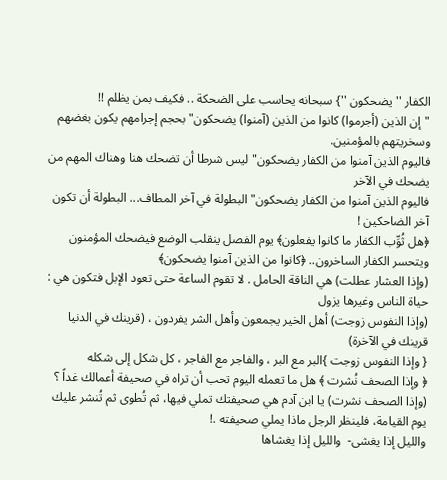الكفار '' يضحكون ''} سبحانه يحاسب على الضحكة .. فكيف بمن يظلم !!
"إن الذين (أجرموا) كانوا من الذين (آمنوا) يضحكون" بحجم إجرامهم يكون بغضهم وسخريتهم بالمؤمنين.
فاليوم الذين آمنوا من الكفار يضحكون" ليس شرطا أن تضحك هنا وهناك المهم من يضحك في الآخر
فاليوم الذين آمنوا من الكفار يضحكون" البطولة في آخر المطاف... البطولة أن تكون آخر الضاحكين !
﴿هل ثُوِّب الكفار ما كانوا يفعلون﴾ يوم الفصل ينقلب الوضع فيضحك المؤمنون ويتحسر الكفار الساخرون.. ﴿كانوا من الذين آمنوا يضحكون﴾
(وإذا العشار عطلت) هي الناقة الحامل . لا تقوم الساعة حتى تعود الإبل فتكون هي : حياة الناس وغيرها يزول
(وإذا النفوس زوجت) أهل الخير يجمعون وأهل الشر يفردون ، (قرينك في الدنيا قرينك في الآخرة)
{ وإذا النفوس زوجت }البر مع البر ، والفاجر مع الفاجر ، كل شكل إلى شكله
﴿ وإذا الصحف نُشرت ﴾ هل ما تعمله اليوم تحب أن تراه في صحيفة أعمالك غداً ؟
(وإذا الصحف نشرت) يا ابن آدم هي صحيفتك تملي فيها، ثم تُطوى ثم تُنشر عليك يوم القيامة، فلينظر الرجل ماذا يملي صحيفته .!
والليل إذا يغشى-  والليل إذا يغشاها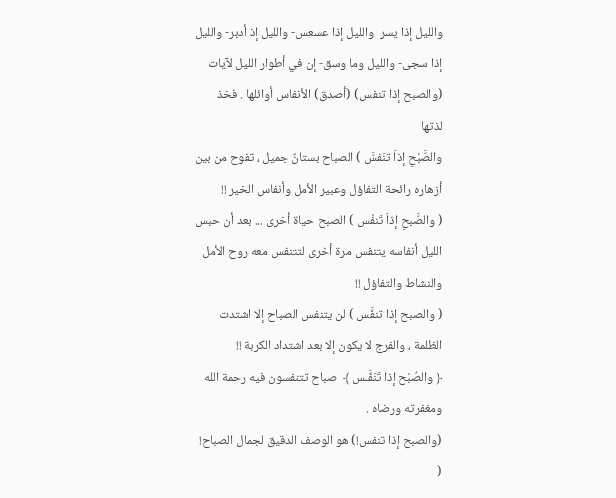والليل إذا يسر  والليل إذا عسعس- والليل إذ أدبر- والليل إذا سجى- والليل وما وسق- إن في أطوار الليل لآيات
(والصبح إذا تنفس) (أصدق) الأنفاس أوائلها . فخذ لذتها
والصَّبْحِ إذاَ تنَفسَّ ) الصباح بستانٌ جميل ، تفوح من بين أزهاره رائحة التفاؤل وعبير الأمل وأنفاس الخير !!
( والصَّبحِ إذاَ تَنفْس ) الصبح حياة أخرى ... بعد أن حبس الليل أنفاسه يتنفس مرة أخرى لتتنفس معه روح الأمل والنشاط والتفاؤل !!
( والصبح إذا تنفَّس ) لن يتنفس الصباح إلا اشتدت الظلمة ، والفرج لا يكون إلا بعد اشتداد الكربة !!
﴿ والصُبْح إذا تَنَفَّـس ﴾  صباح تتنفسون فيه رحمة الله ومغفرته ورضاه .
(والصبح إذا تنفس!) هو الوصف الدقيق لجمال الصباح!
(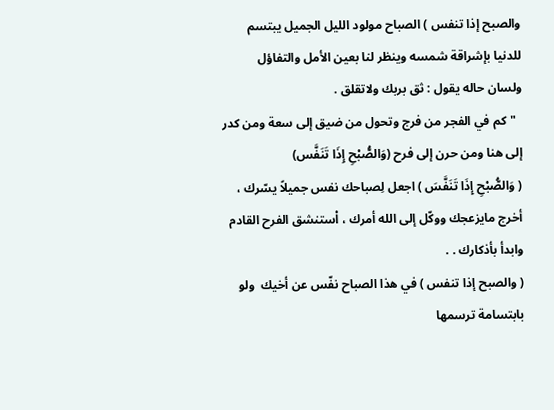والصبح إذا تنفس ) الصباح مولود الليل الجميل يبتسم للدنيا بإشراقة شمسه وينظر لنا بعين الأمل والتفاؤل  ولسان حاله يقول : ثق بربك ولاتقلق .
  "كم في الفجر من فرج وتحول من ضيق إلى سعة ومن كدر إلى هنا ومن حرن إلى فرح (وَالصُّبْحِ إِذَا تَنَفَّس)
( وَالصُّبْحِ إِذَا تَنَفَّسَ ) اجعل لِصباحك نفس جميلاً يسّرك ، أخرج مايزعجك ووكّل إلى الله أمرك ، اْستنشق الفرح القادم وابدأ بأذكارك . .
( والصبح إذا تنفس ) في هذا الصباح نفّس عن أخيك  ولو بابتسامة ترسمها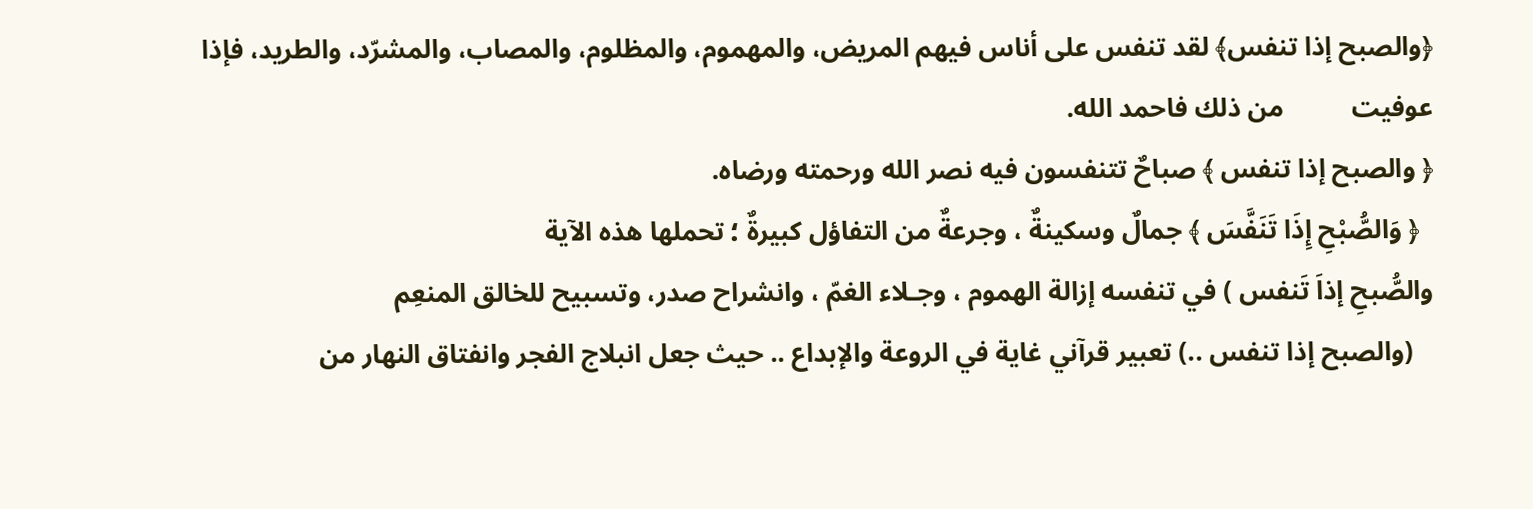﴿والصبح إذا تنفس﴾ لقد تنفس على أناس فيهم المريض، والمهموم، والمظلوم، والمصاب، والمشرّد، والطريد، فإذا عوفيت          من ذلك فاحمد الله.
﴿ والصبح إذا تنفس ﴾ صباحٌ تتنفسون فيه نصر الله ورحمته ورضاه.
  ﴿ وَالصُّبْحِ إِذَا تَنَفَّسَ ﴾ جمالٌ وسكينةٌ ، وجرعةٌ من التفاؤل كبيرةٌ ؛ تحملها هذه الآية
والصُّبحِ إذاَ تَنفس ) في تنفسه إزالة الهموم ، وجـلاء الغمّ ، وانشراح صدر، وتسبيح للخالق المنعِم
   (والصبح إذا تنفس ..) تعبير قرآني غاية في الروعة والإبداع .. حيث جعل انبلاج الفجر وانفتاق النهار من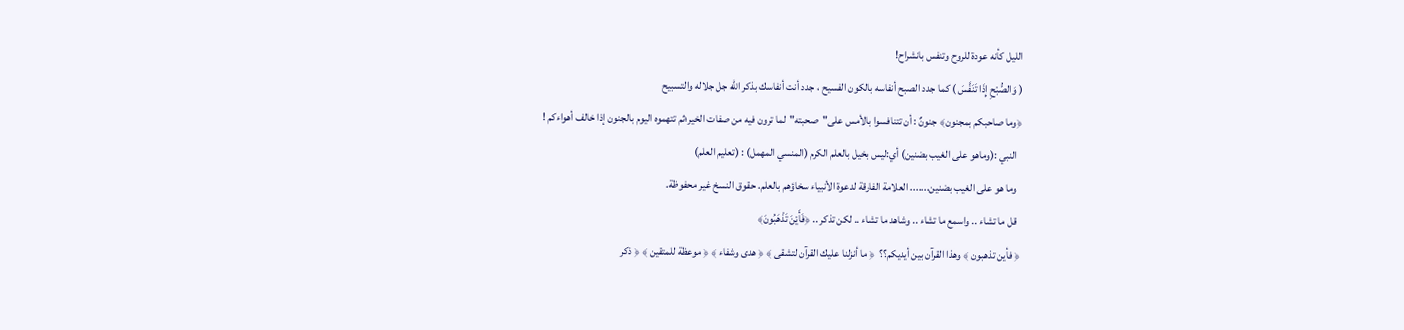الليل كأنه عودة للروح وتنفس بانشراح!
( وَالصُّبْحِ إِذَا تَنَفَّسَ ) كما جدد الصبح أنفاسه بالكون الفسيح ، جدد أنت أنفاسك بذكر الله جل جلاله والتسبيح
﴿وما صاحبكم بمجنون﴾ جنونٌ : أن تتنافسوا بالأمس على"صحبته"لما ترون فيه من صفات الخير؛ثم تتهموه اليوم بالجنون إذا خالف أهواءكم !
  النبي :(وماهو على الغيب بضنين) أي:ليس بخيل بالعلم الكرم (المنسي المهمل) : (تعليم العلم)
  وما هو على الغيب بضنين....... العلامة الفارقة لدعوة الأنبياء سخاؤهم بالعلم. حقوق النسخ غير محفوظة.
  قل ما تشاء .. واسمع ما تشاء .. وشاهد ما تشاء .. لكن تذكر .. ﴿فَأَيْنَ تَذْهَبُونَ﴾
﴿ فأين تذهبون ﴾ وهذا القرآن بين أيديكم؟؟  ﴿ ما أنزلنا عليك القرآن لتشقى ﴾ ﴿ هدى وشفاء ﴾ ﴿ موعظة للمتقين ﴾ ﴿ ذكر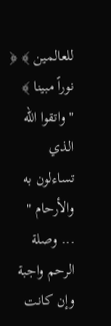للعالمين ﴾ ﴿ نوراً مبينا ﴾
" واتقوا الله الذي تساءلون به والأرحام " ... وصلة الرحم واجبة وإن كانت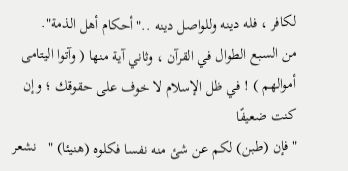لكافر ، فله دينه وللواصل دينه .."أحكام أهل الذمة".
من السبع الطوال في القرآن ، وثاني آية منها ( وآتوا اليتامى أموالهم ) ! في ظل الإسلام لا خوف على حقوقك ؛ وإن كنت ضعيفًا
"فإن (طبن) لكم عن شئ منه نفسا فكلوه (هنيئا) "   نشعر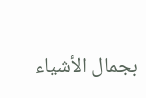بجمال الأشياء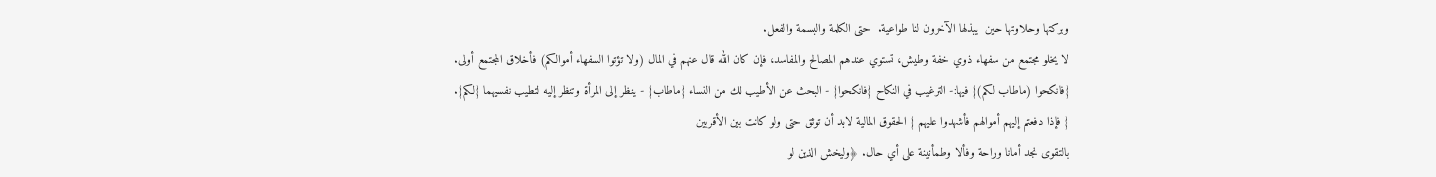وبركتها وحلاوتها حين  يبذلها الآخرون لنا طواعية.  حتى الكلمة والبسمة والفعل.
لا يخلو مجتمع من سفهاء ذوي خفة وطيش، تستوي عندهم المصالح والمفاسد، فإن كان الله قال عنهم في المال (ولا تؤتوا السفهاء أموالكم) فأخلاق المجتمع أولى.
{فانكحوا (ماطاب لكم)} فيها:- الترغيب في النكاح {فانكحوا} - البحث عن الأطيب لك من النساء {ماطاب} - ينظر إلى المرأة وتنظر إليه لتطيب نفسيهما {لكم}.
{ فإذا دفعتم إليهم أموالهم فأشهدوا عليهم } الحقوق المالية لابد أن توثق حتى ولو كانت بين الأقربين
بالتقوى نجد أمانا وراحة وفألا وطمأنينة على أي حال. ﴿وليخش الذين لو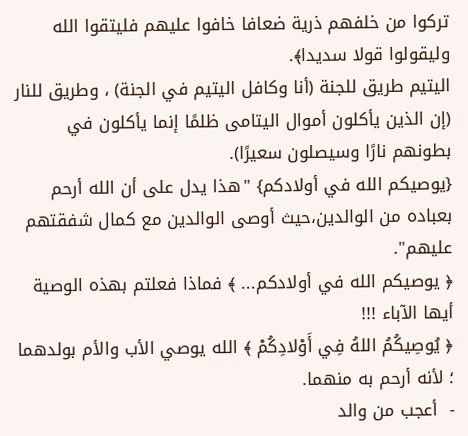تركوا من خلفهم ذرية ضعافا خافوا عليهم فليتقوا الله وليقولوا قولا سديدا﴾.
اليتيم طريق للجنة (أنا وكافل اليتيم في الجنة) ، وطريق للنار (إن الذين يأكلون أموال اليتامى ظلمًا إنما يأكلون في بطونهم نارًا وسيصلون سعيرًا).
{يوصيكم الله في أولادكم} "هذا يدل على أن الله أرحم بعباده من الوالدين،حيث أوصى الوالدين مع كمال شفقتهم عليهم".
﴿ يوصيكم الله في أولادكم... ﴾ فماذا فعلتم بهذه الوصية أيها الآباء !!!
﴿ يُوصِيكُمُ اللهُ فِي أَوْلادِكُمْ ﴾ الله يوصي الأب والأم بولدهما ؛ لأنه أرحم به منهما.
-  أعجب من والد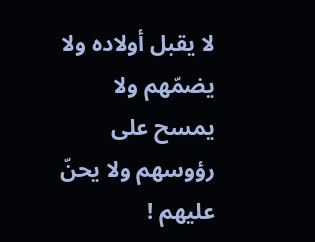لا يقبل أولاده ولا يضمّهم ولا يمسح على رؤوسهم ولا يحنّ عليهم !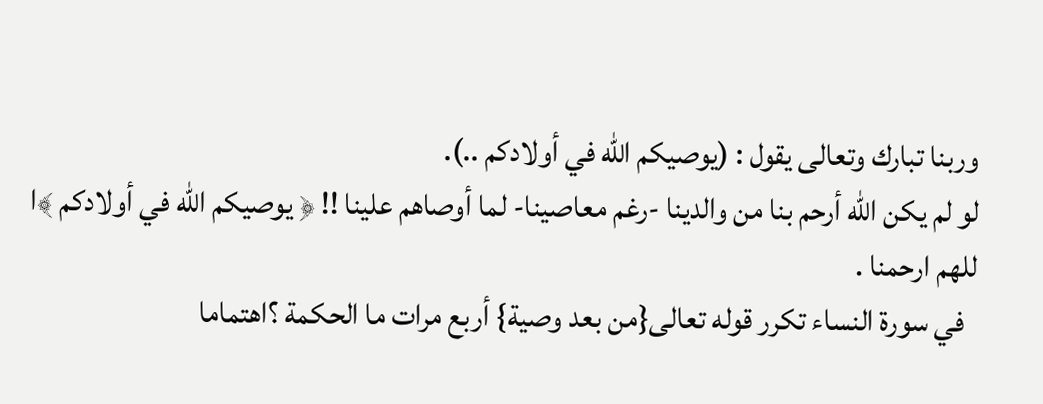وربنا تبارك وتعالى يقول : (يوصيكم الله في أولادكم ..).
لو لم يكن الله أرحم بنا من والدينا -رغم معاصينا- لما أوصاهم علينا !! ﴿ يوصيكم الله في أولادكم ﴾ا للهم ارحمنا .
  في سورة النساء تكرر قوله تعالى{من بعد وصية} أربع مرات ما الحكمة ؟اهتماما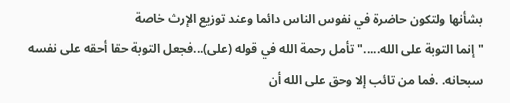بشأنها ولتكون حاضرة في نفوس الناس دائما وعند توزيع الإرث خاصة
"إنما التوبة على الله....." تأمل رحمة الله في قوله (على)...فجعل التوبة حقا أحقه على نفسه سبحانه. .فما من تائب إلا وحق على الله أن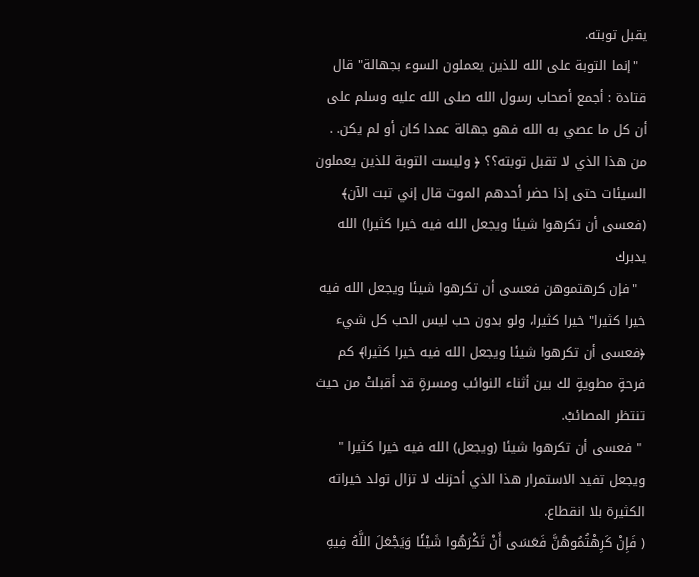يقبل توبته.
  "إنما التوبة على الله للذين يعملون السوء بجهالة" قال قتادة : أجمع أصحاب رسول الله صلى الله عليه وسلم على أن كل ما عصي به الله فهو جهالة عمدا كان أو لم يكن. .
من هذا الذي لا تقبل توبته؟؟ ﴿ وليست التوبة للذين يعملون السيئات حتى إذا حضر أحدهم الموت قال إني تبت الآن﴾
(فعسى أن تكرهوا شيئا ويجعل الله فيه خيرا كثيرا) الله يدبرك
  "فإن كرهتموهن فعسى أن تكرهوا شيئا ويجعل الله فيه خيرا كثيرا" خيرا كثيرا، ولو بدون حب ليس الحب كل شيء
﴿فعسى أن تكرهوا شيئا ويجعل الله فيه خيرا كثيرا﴾ كم فرحةٍ مطويةٍ لك بين أثناء النوائب ومسرةٍ قد أقبلتْ من حيث تنتظر المصائبْ.
 " فعسى أن تكرهوا شيئا (ويجعل) الله فيه خيرا كثيرا " ويجعل تفيد الاستمرار هذا الذي أحزنك لا تزال تولد خيراته الكثيرة بلا انقطاع.
( فَإِنْ كَرِهْتُمُوهُنَّ فَعَسَى أَنْ تَكْرَهُوا شَيْئًا وَيَجْعَلَ اللَّهُ فِيهِ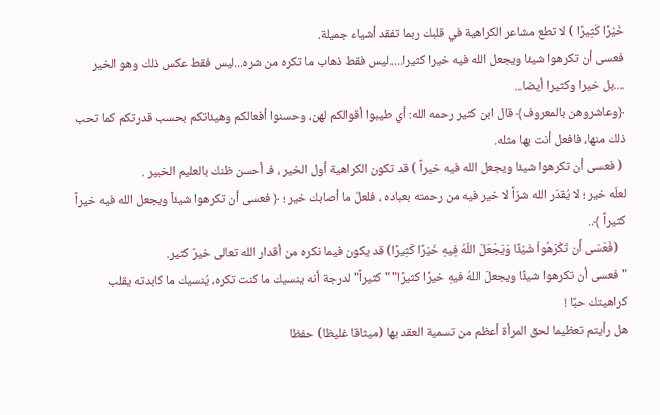خَيْرًا كَثِيرًا ) لا تطع مشاعر الكراهية في قلبك ربما تفقد أشياء جميلة.
فعسى أن تكرهوا شيئا ويجعل الله فيه خيرا كثيرا.....ليس فقط ذهاب ما تكره من شره...ليس فقط عكس ذلك وهو الخير ....بل خيرا وكثيرا أيضا...
﴿وعاشروهن بالمعروف﴾ قال ابن كثير رحمه الله: أي طيبوا أقوالكم لهن، وحسنوا أفعالكم وهيئاتكم بحسب قدرتكم كما تحب ذلك منها، فافعل أنت بها مثله.
 ( فعسى أن تكرهوا شيئا ويجعل الله فيه خيراً ) قد تكون الكراهية أول الخير ، فـ أحسن ظنك بالعليم الخبير .
لعلّه خير ؛ لا يُقدّر الله شرّاً لا خير فيه من رحمته بعباده ، فلعلّ ما أصابك خير ؛ ﴿ فعسى أن تكرهوا شيئاً ويجعل الله فيه خيراً كثيراً ﴾..
   (فَعَسَى أَن تَكْرَهُواْ شَيْئًا وَيَجْعَلَ اللّهُ فِيهِ خَيْرًا كَثِيرًا) قد يكون فيما نكره من أقدار الله تعالى خيرٌ كثير.
"فعسى أن تكرهوا شيئًا ويجعلَ اللهُ فيهِ خيرًا كثيرًا" " كثيراً" لدرجة أنه ينسيك ما كنت تكره، يُنسيك ما كابدته يقلب كراهيتك حبًا !
هل رأيتم تعظيما لحق المرأة أعظم من تسمية العقد بها (ميثاقا غليظا) حفظا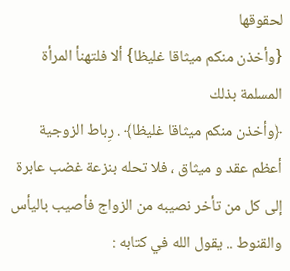لحقوقها
{وأخذن منكم ميثاقا غليظا} ألا فلتهنأ المرأة المسلمة بذلك
﴿وأخذن منكم ميثاقا غليظا﴾ . رِباط الزوجية أعظم عقد و ميثاق ، فلا تحله بنزعة غضب عابرة
إلى كل من تأخر نصيبه من الزواج فأصيب باليأس والقنوط .. يقول الله في كتابه :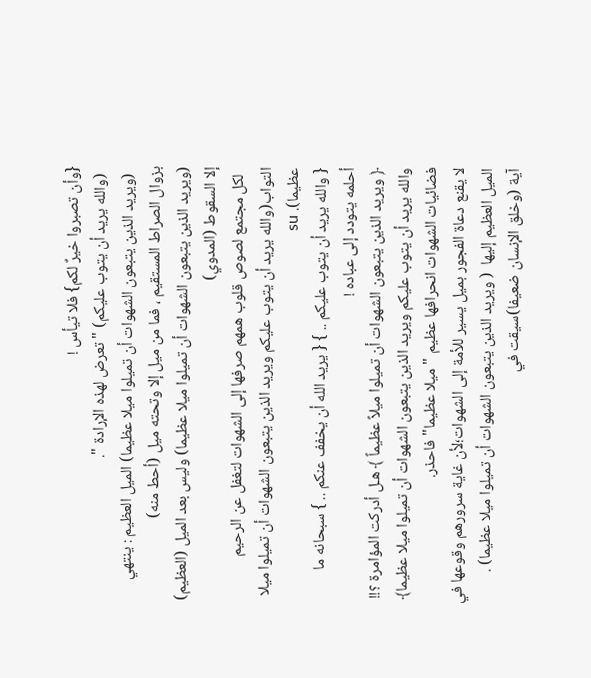{وأن تصبروا خيرٌ لكم} فلا تيأس !
  (والله يريد أن يتوب عليكم) " تعرض لهذه الإرادة ".
  (ويريد الذين يتبعون الشهوات أن تميلوا ميلا عظيما) الميل العظيم : ينتهي بزوال الصراط المستقيم ، فما من ميل إلا وتحته ميل (أحط منه)
(ويريد الذين يتبعون الشهوات أن تميلوا ميلا عظيما) وليس بعد الميل (العظيم) إلا السقوط (المدوي)
  لكل مجتمع لصوص قلوب همهم صرفها إلى الشهوات لتغفل عن الرحيم التواب(والله يريد أن يتوب عليكم ويريد الذين يتبعون الشهوات أن تميلوا ميلا عظيما). su
{ والله يريد أن يتوب عليكم .. } { يريد الله أن يخفف عنكم .. } سبحانه ما أحلمه يتودد إلى عباده !
﴿ ويريد الذين يتبعون الشهوات أن تميلوا ميلاً عظيماً ﴾ هـل أدركت المؤامرة ؟!!
والله يريد أن يتوب عليكم ويريد الذين يتبعون الشهوات أن تميلوا ميلا عظيما﴾ فضائيات الشهوات انحرافها عظيم "ميلا عظيما" فاحذر.
لا يقنع دعاة الفجور بميل يسير للأمة إلى الشهوات؛لأن غاية سرورهم وقوعها في الميل العظيم إليها  ( ويريد الذين يتبعون الشهوات أن تميلوا ميلا عظيما) .
آية (وخلق الإنسان ضعيفا)سيقت في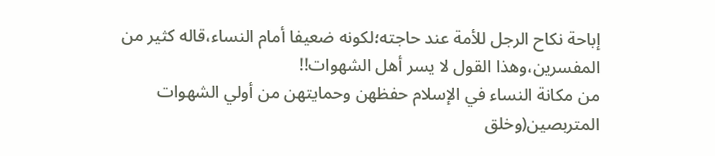إباحة نكاح الرجل للأمة عند حاجته؛لكونه ضعيفا أمام النساء،قاله كثير من المفسرين،وهذا القول لا يسر أهل الشهوات!!
من مكانة النساء في الإسلام حفظهن وحمايتهن من أولي الشهوات المتربصين(وخلق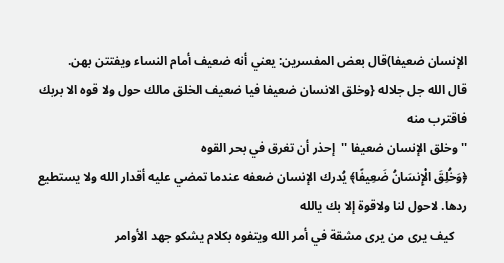الإنسان ضعيفا)قال بعض المفسرين: يعني أنه ضعيف أمام النساء ويفتتن بهن.
قال الله جل جلاله {وخلق الانسان ضعيفا فيا ضعيف الخلق مالك حول ولا قوه الا بربك فاقترب منه
'' وخلق الإنسان ضعيفا ''  إحذر أن تغرق في بحر القوه
﴿وَخُلِقَ الْإِنسَانُ ضَعِيفًا﴾ يُدرك الإنسان ضعفه عندما تمضي عليه أقدار الله ولا يستطيع ردها. لاحول لنا ولاقوة إلا بك يالله
    كيف يرى من يرى مشقة في أمر الله ويتفوه بكلام يشكو جهد الأوامر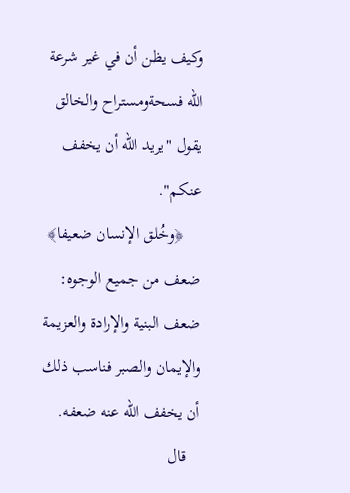وكيف يظن أن في غير شرعة الله فسحةومستراح والخالق يقول "يريد الله أن يخفف عنكم".
    ﴿وخُلق الإنسان ضعيفا﴾ ضعف من جميع الوجوه: ضعف البنية والإرادة والعزيمة والإيمان والصبر فناسب ذلك أن يخفف الله عنه ضعفه.
   قال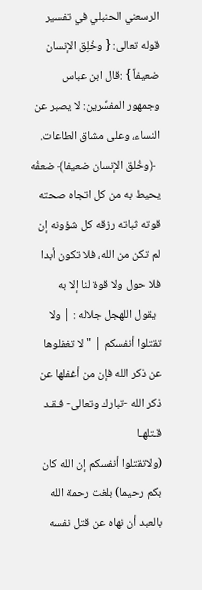الرسعني الحنبلي في تفسير قوله تعالى: { وخُلِق الإنسان ضعيفاً } :قال ابن عباس وجمهور المفسِّرين: لا يصبر عن النساء، وعلى مشاق الطاعات.
  ﴿وخُلق الإنسان ضعيفا﴾ ضعفُه يحيط به من كل اتجاه صحته قوته ثباته رزقه كل شؤونه إن لم تكن من الله، فلا تكون أبدا فلا حول ولا قوة لنا إلا به
  يقول اللهجل جلاله : | ولا تقتلوا أنفسكم | "لا تغفلوها عن ذكر الله فإن من أغفلها عن ذكر الله -تبارك وتعالى- فـقـد قـتلهـا
(ولاتقتلوا أنفسكم إن الله كان بكم رحيما) بلغت رحمة الله بالعبد أن نهاه عن قتل نفسه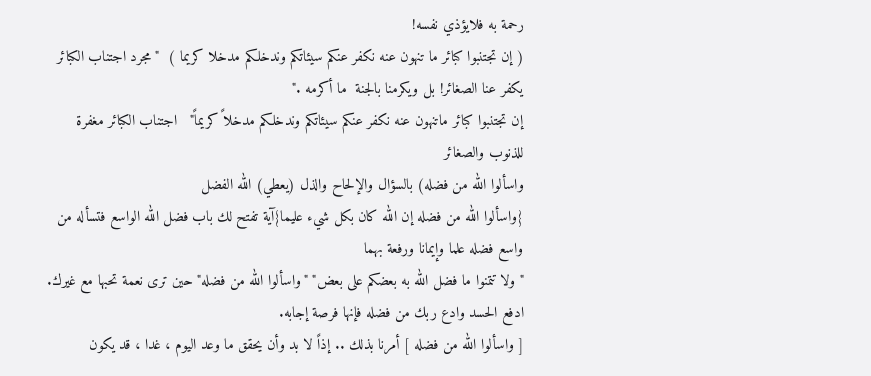رحمة به فلايؤذي نفسه!
( إن تجتنبوا كبائر ما تنهون عنه نكفر عنكم سيئاتكم وندخلكم مدخلا كريما )  "مجرد اجتناب الكبائر يكفر عنا الصغائر! بل ويكرمنا بالجنة  ما أكرمه ."
إن تجتنبوا كبائر ماتنهون عنه نكفر عنكم سيئاتكم وندخلكم مدخلاً كريماً"   اجتناب الكبائر مغفرة للذنوب والصغائر
واسألوا الله من فضله) بالسؤال والإلحاح والذل (يعطي) الله الفضل
{واسألوا الله من فضله إن الله كان بكل شيء عليما}آية تفتح لك باب فضل الله الواسع فتسأله من واسع فضله علما وإيمانا ورفعة بهما
" ولا تتمنوا ما فضل الله به بعضكم على بعض" "واسألوا الله من فضله" حين ترى نعمة تحبها مع غيرك. ادفع الحسد وادع ربك من فضله فإنها فرصة إجابه.
[ واسألوا الله من فضله ] أمرنا بذلك .. إذاً لا بد وأن يحقق ما وعد اليوم ، غدا ، قد يكون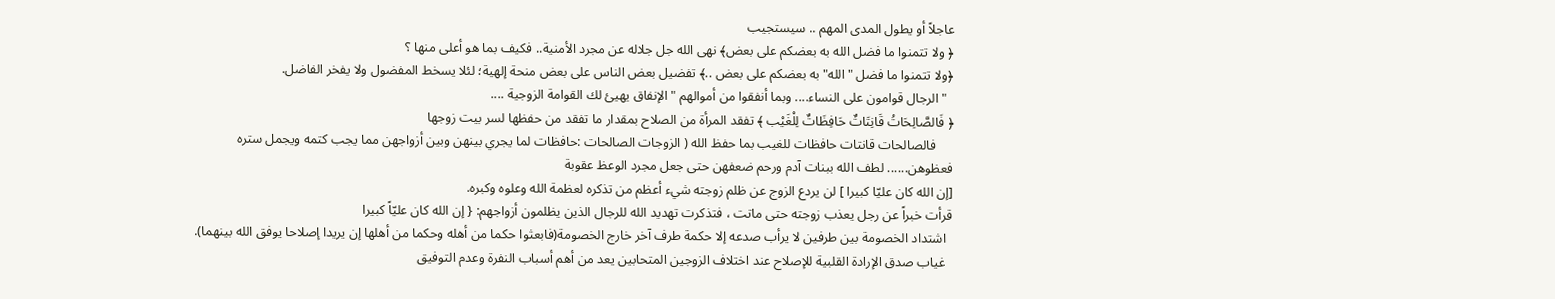عاجلاً أو يطول المدى المهم .. سيستجيب
﴿ ولا تتمنوا ما فضل الله به بعضكم على بعض﴾ نهى الله جل جلاله عن مجرد الأمنية.. فكيف بما هو أعلى منها ؟
﴿ولا تتمنوا ما فضل "الله" به بعضكم على بعض ..﴾ تفضيل بعض الناس على بعض منحة إلهية؛ لئلا يسخط المفضول ولا يفخر الفاضل.
  " الرجال قوامون على النساء.... وبما أنفقوا من أموالهم " الإنفاق يهيئ لك القوامة الزوجية ....
﴿ فَالصَّالِحَاتُ قَانِتَاتٌ حَافِظَاتٌ لِلْغَيْب ﴾ تفقد المرأة من الصلاح بمقدار ما تفقد من حفظها لسر بيت زوجها
     فالصالحات قانتات حافظات للغيب بما حفظ الله ( الزوجات الصالحات :حافظات لما يجري بينهن وبين أزواجهن مما يجب كتمه ويجمل ستره
فعظوهن...... لطف الله ببنات آدم ورحم ضعفهن حتى جعل مجرد الوعظ عقوبة
[إن الله كان عليّا كبيرا ] لن يردع الزوج عن ظلم زوجته شيء أعظم من تذكره لعظمة الله وعلوه وكبره.
قرأت خبراً عن رجل يعذب زوجته حتى ماتت ، فتذكرت تهديد الله للرجال الذين يظلمون أزواجهم: { إن الله كان عليّاً كبيرا
  اشتداد الخصومة بين طرفين لا يرأب صدعه إلا حكمة طرف آخر خارج الخصومة(فابعثوا حكما من أهله وحكما من أهلها إن يريدا إصلاحا يوفق الله بينهما).
  غياب صدق الإرادة القلبية للإصلاح عند اختلاف الزوجين المتحابين يعد من أهم أسباب النفرة وعدم التوفيق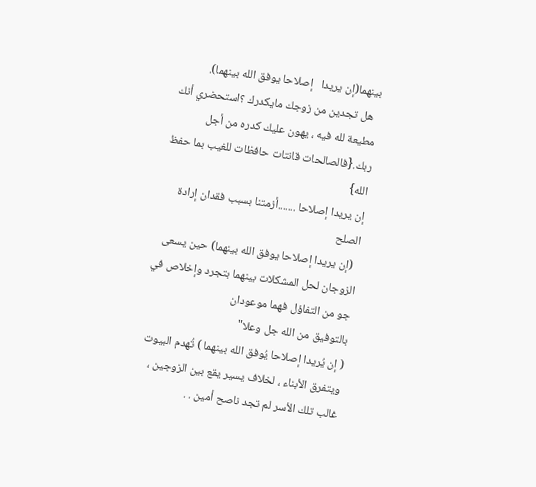بينهما(إن يريدا   إصلاحا يوفق الله بينهما).
  هل تجدين من زوجك مايكدرك ؟استحضري أنك مطيعة لله فيه ، يهون عليك كدره من أجل ربك.{فالصالحات قانتات حافظات للغيب بما حفظ الله}
إن يريدا إصلاحا .......أزمتنا بسبب فقدان إرادة الصلح
  (إن يريدا إصلاحا يوفق الله بينهما) حين يسعى الزوجان لحل المشكلات بينهما بتجرد وإخلاص في جو من التفاؤل فهما موعودان                     بالتوفيق من الله جل وعلا"
( إن يُريدا إصلاحا يُوفق الله بينهما ) تُهدم البيوت ويتفرق الأبناء ، لخلاف يسير يقع بين الزوجين ، غالب تلك الأسر لم تجد ناصح أمين . .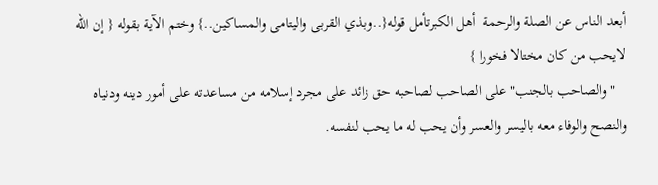أبعد الناس عن الصلة والرحمة  أهل الكبرتأمل قوله{..وبذي القربى واليتامى والمساكين..} وختم الآية بقوله { إن الله لايحب من كان مختالا فخورا }
   "والصاحب بالجنب" على الصاحب لصاحبه حق زائد على مجرد إسلامه من مساعدته على أمور دينه ودنياه والنصح والوفاء معه باليسر والعسر وأن يحب له ما يحب لنفسه.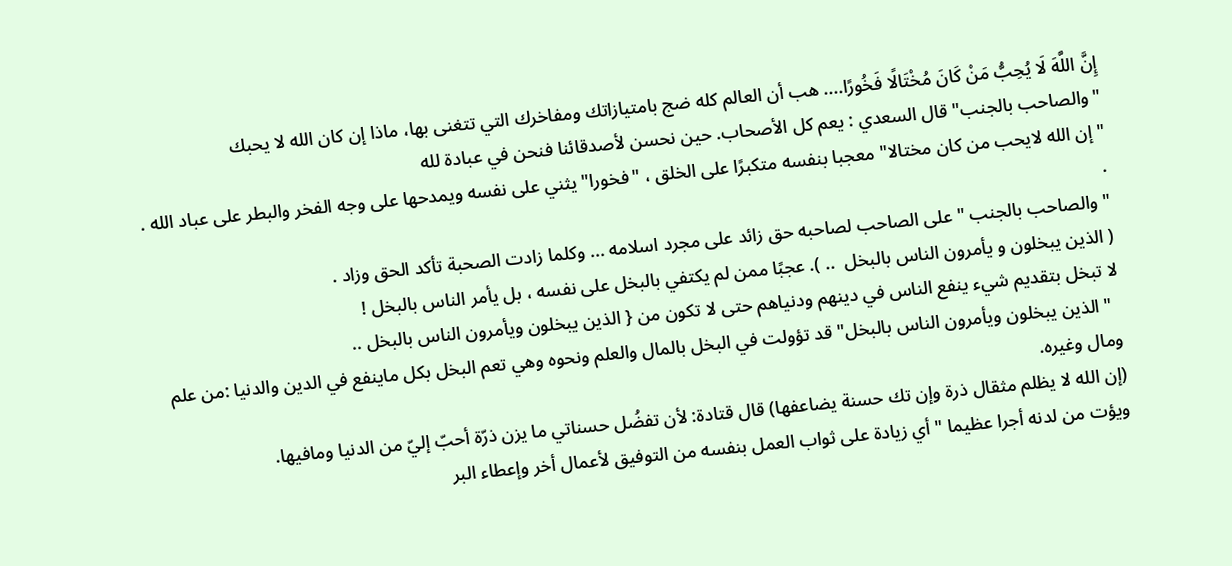إِنَّ اللَّهَ لَا يُحِبُّ مَنْ كَانَ مُخْتَالًا فَخُورًا.... هب أن العالم كله ضج بامتيازاتك ومفاخرك التي تتغنى بها، ماذا إن كان الله لا يحبك
"والصاحب بالجنب" قال السعدي : يعم كل الأصحاب. حين نحسن لأصدقائنا فنحن في عبادة لله
"إن الله لايحب من كان مختالا" معجبا بنفسه متكبرًا على الخلق ، "فخورا" يثني على نفسه ويمدحها على وجه الفخر والبطر على عباد الله . .
" والصاحب بالجنب " على الصاحب لصاحبه حق زائد على مجرد اسلامه ... وكلما زادت الصحبة تأكد الحق وزاد .
( الذين يبخلون و يأمرون الناس بالبخل  .. ). عجبًا ممن لم يكتفي بالبخل على نفسه ، بل يأمر الناس بالبخل !
لا تبخل بتقديم شيء ينفع الناس في دينهم ودنياهم حتى لا تكون من { الذين يبخلون ويأمرون الناس بالبخل ..
  "الذين يبخلون ويأمرون الناس بالبخل" قد تؤولت في البخل بالمال والعلم ونحوه وهي تعم البخل بكل ماينفع في الدين والدنيا :من علم ومال وغيره.
(إن الله لا يظلم مثقال ذرة وإن تك حسنة يضاعفها) قال قتادة: لأن تفضُل حسناتي ما يزن ذرّة أحبّ إليّ من الدنيا ومافيها.
ويؤت من لدنه أجرا عظيما " أي زيادة على ثواب العمل بنفسه من التوفيق لأعمال أخر وإعطاء البر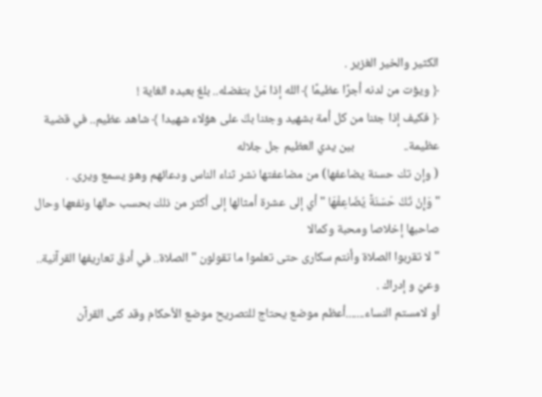الكثير والخير الغزير .
﴿ ويؤت من لدنه أجرًا عظيمًا ﴾ الله إذا مَنَّ بتفضله.. بلغ بعبده الغاية !
﴿ فكيف إذا جئنا من كل أمة بشهيد وجئنا بكَ على هؤلاء شهيدا ﴾ شاهد عظيم.. في قضية عظيمة..                 بين يدي العظيم جل جلاله
( وإن تك حسنة يضاعفها) من مضاعفتها نشر ثناء الناس ودعائهم وهو يسمع ويرى. .
" وَإِنْ تَكُ حَسَنَةً يُضَاعِفْهَا " أي إلى عشرة أمثالها إلى أكثر من ذلك بحسب حالها ونفعها وحال صاحبها إخلاصا ومحبة وكمالا
" لا تقربوا الصلاة وأنتم سكارى حتى تعلموا ما تقولون " الصلاة.. في أدقّ تعاريفها القرآنية.. وعيٌ و إدراك .
أو لامستم النساء.......أعظم موضع يحتاج للتصريح موضع الأحكام وقد كنى القرآن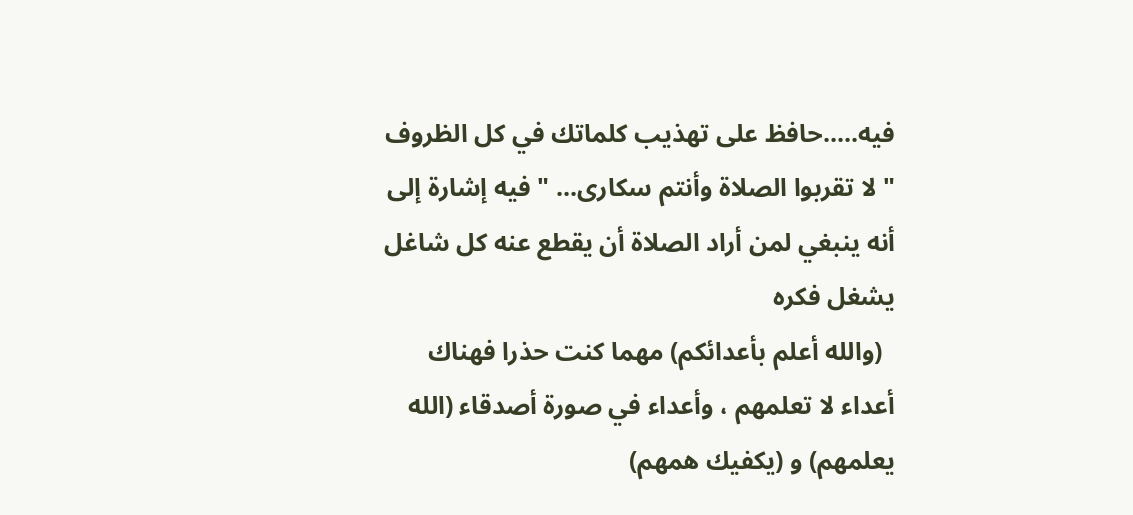فيه.....حافظ على تهذيب كلماتك في كل الظروف
" لا تقربوا الصلاة وأنتم سكارى... " فيه إشارة إلى أنه ينبغي لمن أراد الصلاة أن يقطع عنه كل شاغل يشغل فكره
  (والله أعلم بأعدائكم) مهما كنت حذرا فهناك أعداء لا تعلمهم ، وأعداء في صورة أصدقاء (الله يعلمهم) و (يكفيك همهم)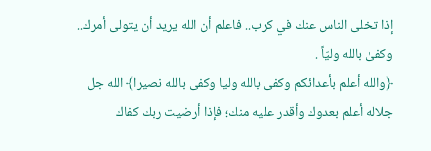إذا تخلى الناس عنك في كرب.. فاعلم أن الله يريد أن يتولى أمرك.. وكفىٰ بالله وليّاً .
﴿والله أعلم بأعدائكم وكفى بالله وليا وكفى بالله نصيرا﴾ الله جل جلاله أعلم بعدوك وأقدر عليه منك؛ فإذا أرضيت ربك كفاك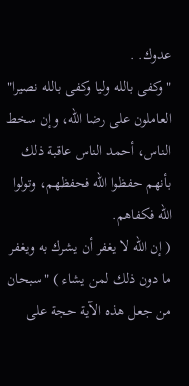عدوك. .
"وكفى بالله وليا وكفى بالله نصيرا" العاملون على رضا الله، وإن سخط الناس، أحمد الناس عاقبة ذلك بأنهم حفظوا الله فحفظهم، وتولوا                 الله فكفاهم.
( إن الله لا يغفر أن يشرك به ويغفر ما دون ذلك لمن يشاء ) "سبحان من جعل هذه الآية حجة على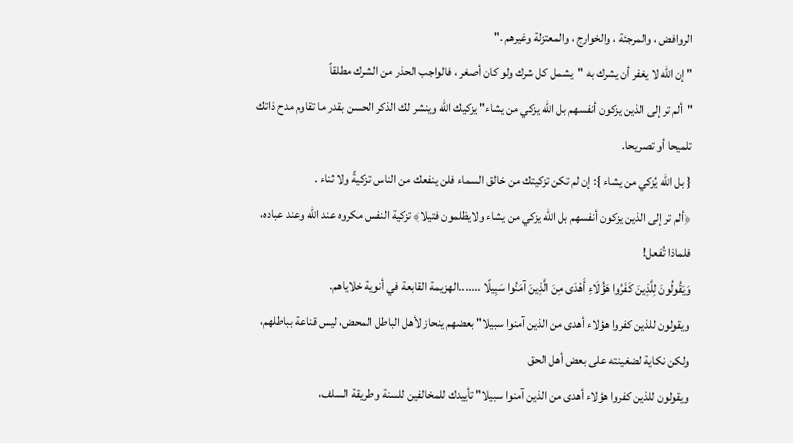الروافض ، والمرجئة ، والخوارج ، والمعتزلة وغيرهم ."
" إن الله لا يغفر أن يشرك به "  يشمل كل شرك ولو كان أصغر ، فالواجب الحذر من الشرك مطلقاً
"ألم تر إلى الذين يزكون أنفسهم بل الله يزكي من يشاء" يزكيك الله وينشر لك الذكر الحسن بقدر ما تقاوم مدح ذاتك تلميحا أو تصريحا.
{ بل الله يُزكي من يشاء }: إن لم تكن تزكيتك من خالق السماء فلن ينفعك من الناس تزكيةً ولا ثناء .
﴿ألم تر إلى الذين يزكون أنفسهم بل الله يزكي من يشاء ولايظلمون فتيلا﴾ تزكية النفس مكروه عند الله وعند عباده، فلماذا تُفعل!
وَيَقُولُونَ لِلَّذِينَ كَفَرُوا هَؤُلَاءِ أَهْدَى مِنَ الَّذِينَ آمَنُوا سَبِيلًا .......الهزيمة القابعة في أنوية خلاياهم.
ويقولون للذين كفروا هؤلاء أهدى من الذين آمنوا سبيلا" بعضهم ينحاز لأهل الباطل المحض، ليس قناعة بباطلهم، ولكن نكاية لضغينته على بعض أهل الحق
ويقولون للذين كفروا هؤلاء أهدى من الذين آمنوا سبيلا" تأييدك للمخالفين للسنة وطريقة السلف،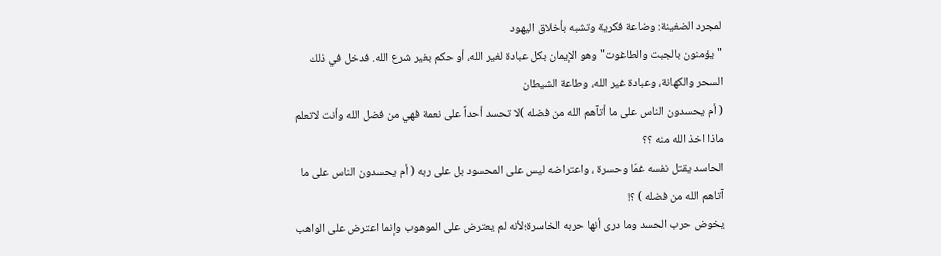لمجرد الضغينة: وضاعة فكرية وتشبه بأخلاق اليهود
"يؤمنون بالجبت والطاغوت" وهو الإيمان بكل عبادة لغير الله، أو حكم بغير شرع الله. فدخل في ذلك السحر والكهانة، وعبادة غير الله، وطاعة الشيطان
( أم يحسدون الناس على ما أتآهم الله من فضله )لا تحسد أحداً على نعمة فهي من فضل الله وأنت لاتعلم ماذا اخذ الله منه ؟؟
الحاسد يقتل نفسه غمّا وحسرة ، واعتراضه ليس على المحسود بل على ربه ( أم يحسدون الناس على ما آتاهم الله من فضله ) ؟!
يخوض حرب الحسد وما درى أنها حربه الخاسرة؛لأنه لم يعترض على الموهوب وإنما اعترض على الواهب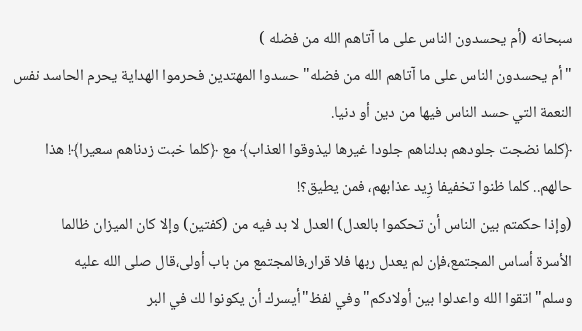سبحانه (أم يحسدون الناس على ما آتاهم الله من فضله )
"أم يحسدون الناس على ما آتاهم الله من فضله" حسدوا المهتدين فحرموا الهداية يحرم الحاسد نفس النعمة التي حسد الناس فيها من دين أو دنيا.
﴿كلما نضجت جلودهم بدلناهم جلودا غيرها ليذوقوا العذاب﴾ مع ﴿كلما خبت زدناهم سعيرا﴾! هذا حالهم.. كلما ظنوا تخفيفا زِيد عذابهم، فمن يطيق؟!
(وإذا حكمتم بين الناس أن تحكموا بالعدل) العدل لا بد فيه من (كفتين) وإلا كان الميزان ظالما
الأسرة أساس المجتمع،فإن لم يعدل ربها فلا قرار،فالمجتمع من باب أولى،قال صلى الله عليه وسلم"اتقوا الله واعدلوا بين أولادكم"وفي لفظ"أيسرك أن يكونوا لك في البر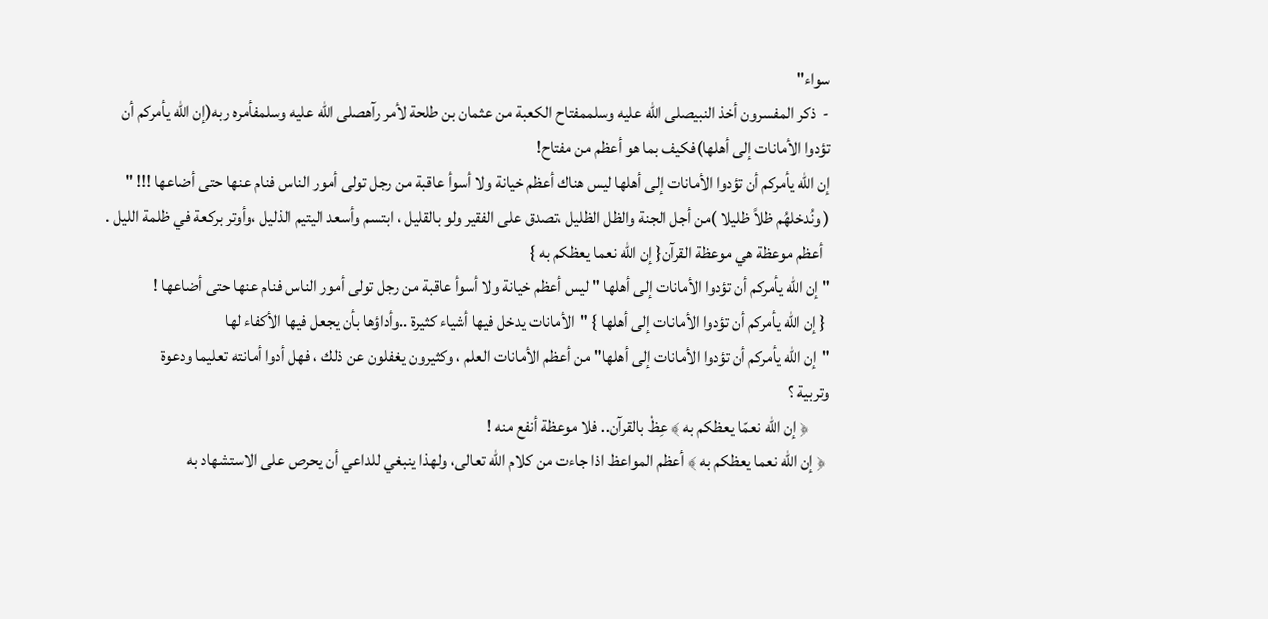سواء"
-  ذكر المفسرون أخذ النبيصلى الله عليه وسلممفتاح الكعبة من عثمان بن طلحة لأمر رآهصلى الله عليه وسلمفأمره ربه(إن الله يأمركم أن تؤدوا الأمانات إلى أهلها)فكيف بما هو أعظم من مفتاح!
إن الله يأمركم أن تؤدوا الأمانات إلى أهلها ليس هناك أعظم خيانة ولا أسوأ عاقبة من رجل تولى أمور الناس فنام عنها حتى أضاعها !!! "
( ونُدخلهُم ظلاً ظليلا )من أجل الجنة والظل الظليل ،تصدق على الفقير ولو بالقليل ، ابتسم وأسعد اليتيم الذليل ،وأوتر بركعة في ظلمة الليل .
  أعظم موعظة هي موعظة القرآن{ إن الله نعما يعظكم به }
" إن الله يأمركم أن تؤدوا الأمانات إلى أهلها " ليس أعظم خيانة ولا أسوأ عاقبة من رجل تولى أمور الناس فنام عنها حتى أضاعها !
 { إن الله يأمركم أن تؤدوا الأمانات إلى أهلها } "الأمانات يدخل فيها أشياء كثيرة ..وأداؤها بأن يجعل فيها الأكفاء لها
"إن الله يأمركم أن تؤدوا الأمانات إلى أهلها" من أعظم الأمانات العلم ، وكثيرون يغفلون عن ذلك ، فهل أدوا أمانته تعليما ودعوة                  وتربية ؟
      ﴿ إن الله نعمّا يعظكم به ﴾ عِظْ بالقرآن.. فلا موعظة أنفع منه !
 ﴿ إن الله نعما يعظكم به ﴾ أعظم المواعظ اذا جاءت من كلام الله تعالى، ولهذا ينبغي للداعي أن يحرص على الاستشهاد به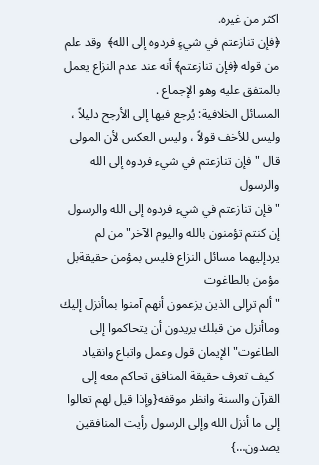اكثر من غيره.
﴿فإن تنازعتم في شيءٍ فردوه إلى الله﴾  وقد علم من قوله ﴿فإن تنازعتم﴾ أنه عند عدم النزاع يعمل بالمتفق عليه وهو الإجماع .
المسائل الخلافية: يُرجع فيها إلى الأرجح دليلاً ، وليس للأخف قولاً ، وليس العكس لأن المولى قال " فإن تنازعتم في شيء فردوه إلى الله والرسول
"فإن تنازعتم في شيء فردوه إلى الله والرسول إن كنتم تؤمنون بالله واليوم الآخر" من لم يردإليهما مسائل النزاع فليس بمؤمن حقيقةبل مؤمن بالطاغوت
" ألم ترإلى الذين يزعمون أنهم آمنوا بماأنزل إليك وماأنزل من قبلك يريدون أن يتحاكموا إلى الطاغوت" الإيمان قول وعمل واتباع وانقياد
  كيف تعرف حقيقة المنافق تحاكم معه إلى القرآن والسنة وانظر موقفه{وإذا قيل لهم تعالوا إلى ما أنزل الله وإلى الرسول رأيت المنافقين يصدون…}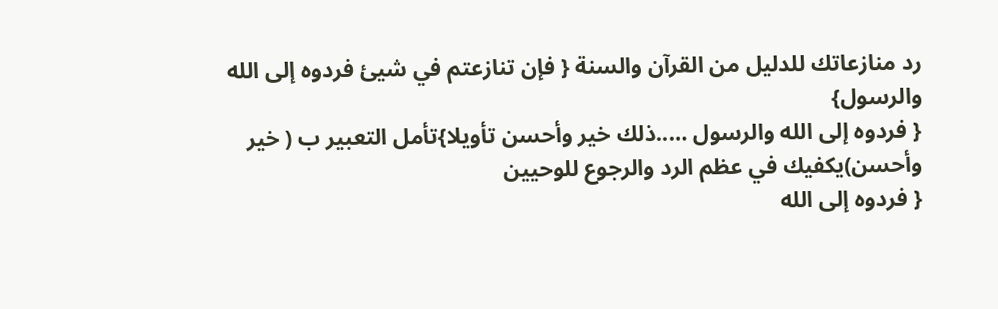رد منازعاتك للدليل من القرآن والسنة { فإن تنازعتم في شيئ فردوه إلى الله والرسول}
{ فردوه إلى الله والرسول …..ذلك خير وأحسن تأويلا}تأمل التعبير ب ( خير وأحسن)يكفيك في عظم الرد والرجوع للوحيين
{ فردوه إلى الله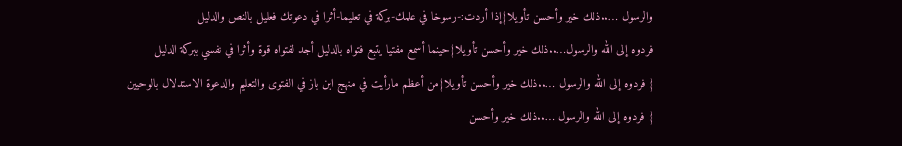والرسول …..ذلك خير وأحسن تأويلا}إذا أردت:-رسوخا في علمك-بركة في تعليما-أثرا في دعوتك فعليل بالنص والدليل
فردوه إلى الله والرسول…..ذلك خير وأحسن تأويلا}حينما أسمع مفتيا يتبع فتواه بالدليل أجد لفتواه قوة وأثرا في نفسي ببركة الدليل
{ فردوه إلى الله والرسول …..ذلك خير وأحسن تأويلا}من أعظم مارأيت في منهج ابن باز في الفتوى والتعليم والدعوة الاستدلال بالوحيين
{ فردوه إلى الله والرسول …..ذلك خير وأحسن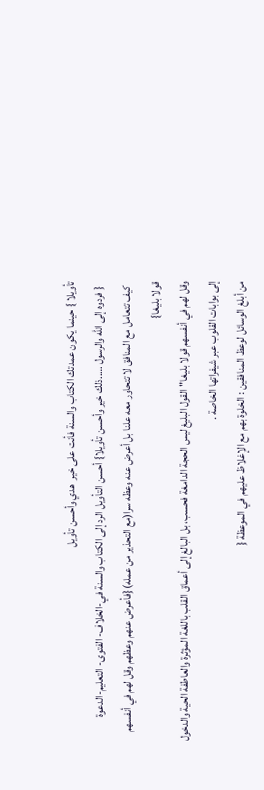تأويلا } حينما يكون عمدتك الكتاب والسنة فأنت على خير  هدي وأحسن تأويل
  { فردوه إلى الله والرسول …..ذلك خير وأحسن تأويلا} أحسن التأويل الرد إلى الكتاب والسنة في-الخلاف- الفتوى- التعليم-الدعوة
  كيف تتعامل مع المنافق لا تتحاور معه علنا بل أعرض عنه وعظه سرا(مع التحذير من عمله){فأعرض عنهم وعظهم وقل لهم في أنفسهم قولا بليغا}
وقل لهم في أنفسهم قولا بليغا" القول البليغ ليس الحجة الدامغة فحسب، بل البالغ إلى أعماق القلب باللغة المؤثرة والعاطفة الحية والدخول إلى بوابات القلوب عبر شيفراتها الخاصة .
من أبلغ الوسائل لوعظ المنافقين : الخلوة بهم مع الإغلاظ عليهم في الموعظة {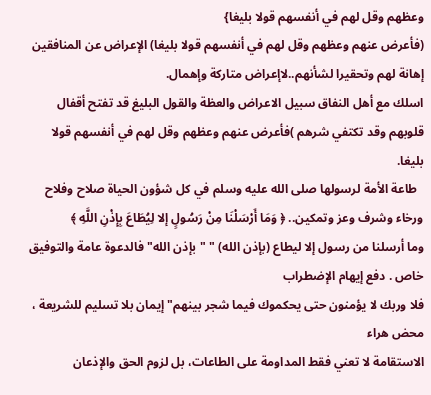وعظهم وقل لهم في أنفسهم قولا بليغا}
(فأعرض عنهم وعظهم وقل لهم في أنفسهم قولا بليغا) الإعراض عن المنافقين إهانة لهم وتحقيرا لشأنهم..لاإعراض متاركة وإهمال.
اسلك مع أهل النفاق سبيل الاعراض والعظة والقول البليغ قد تفتح أقفال قلوبهم وقد تكتفي شرهم )فأعرض عنهم وعظهم وقل لهم في أنفسهم قولا بليغا.
  طاعة الأمة لرسولها صلى الله عليه وسلم في كل شؤون الحياة صلاح وفلاح ورخاء وشرف وعز وتمكين.. ﴿ وَمَا أَرْسَلْنَا مِنْ رَسُولٍ إلا لِيُطَاعَ بِإِذْنِ اللَّهِ ﴾
وما أرسلنا من رسول إلا ليطاع (بإذن الله) " "بإذن الله" فالدعوة عامة والتوفيق خاص . دفع إيهام الإضطراب
فلا وربك لا يؤمنون حتى يحكموك فيما شجر بينهم" إيمان بلا تسليم للشريعة ، محض هراء
الاستقامة لا تعني فقط المداومة على الطاعات، بل لزوم الحق والإذعان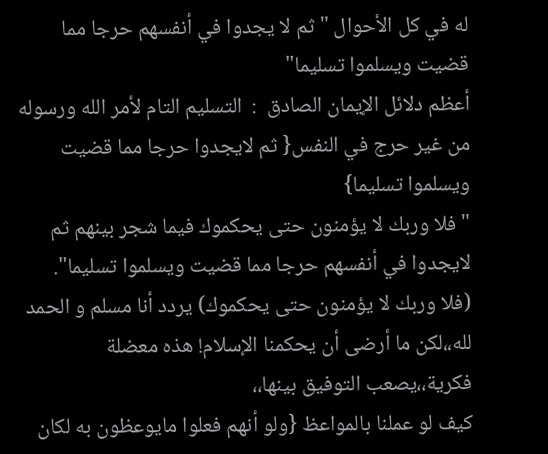له في كل الأحوال " ثم لا يجدوا في أنفسهم حرجا مما قضيت ويسلموا تسليما"
أعظم دلائل الإيمان الصادق  :  التسليم التام لأمر الله ورسوله من غير حرج في النفس{ ثم لايجدوا حرجا مما قضيت ويسلموا تسليما}
" فلا وربك لا يؤمنون حتى يحكموك فيما شجر بينهم ثم لايجدوا في أنفسهم حرجا مما قضيت ويسلموا تسليما".
(فلا وربك لا يؤمنون حتى يحكموك) يردد أنا مسلم و الحمد لله،،لكن ما أرضى أن يحكمنا الإسلام! هذه معضلة فكرية،،يصعب التوفيق بينها،،
كيف لو عملنا بالمواعظ {ولو أنهم فعلوا مايوعظون به لكان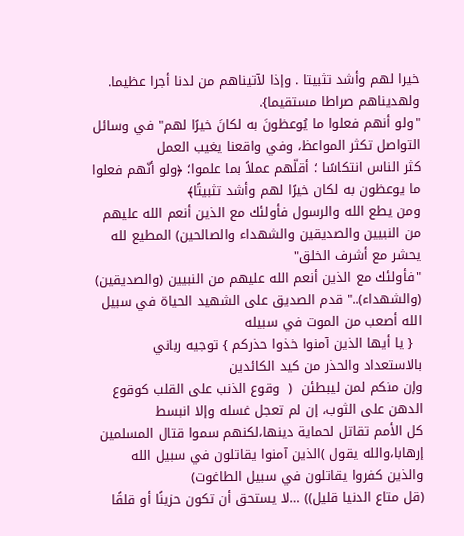خيرا لهم وأشد تثبيتا . وإذا لآتيناهم من لدنا أجرا عظيما. ولهديناهم صراطا مستقيما}.
"ولو أنهم فعلوا ما يُوعظونَ به لكانَ خيرًا لهم" في وسائل التواصل تكثر المواعظ، وفي واقعنا يغيب العمل
كثر الناس انتكاسًا ؛ أقلّهم عملاً بما علموا؛ ﴿ولو أنّهم فعلوا ما يوعظون به لكان خيرًا لهم وأشد تثبيتًا﴾
ومن يطع الله والرسول فأولئك مع الذين أنعم الله عليهم من النبيين والصديقين والشهداء والصالحين) المطيع لله يحشر مع أشرف الخلق"
"فأولئك مع الذين أنعم الله عليهم من النبيين (والصديقين) (والشهداء).." قدم الصديق على الشهيد الحياة في سبيل الله أصعب من الموت في سبيله
  { يا أيها الذين آمنوا خذوا حذركم } توجيه رباني بالاستعداد والحذر من كيد الكائدين
وإن منكم لمن ليبطئن  (  وقوع الذنب على القلب كوقوع الدهن على الثوب، إن لم تعجل غسله وإلا انبسط
كل الأمم تقاتل لحماية دينها،لكنهم سموا قتال المسلمين إرهابا،والله يقول )الذين آمنوا يقاتلون في سبيل الله والذين كفروا يقاتلون في سبيل الطاغوت)
(قل متاع الدنيا قليل)) …لا يستحق أن تكون حزينًا أو قلقًا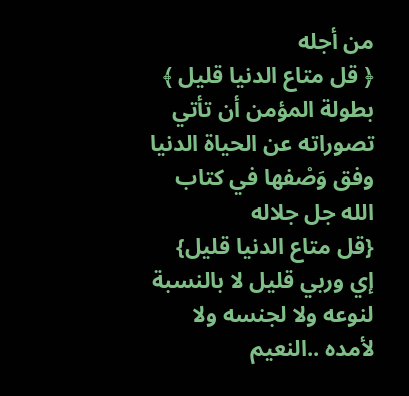من أجله
﴿ قل متاع الدنيا قليل ﴾ بطولة المؤمن أن تأتي تصوراته عن الحياة الدنيا وفق وَصْفها في كتاب الله جل جلاله
{قل متاع الدنيا قليل} إي وربي قليل لا بالنسبة لنوعه ولا لجنسه ولا لأمده ..النعيم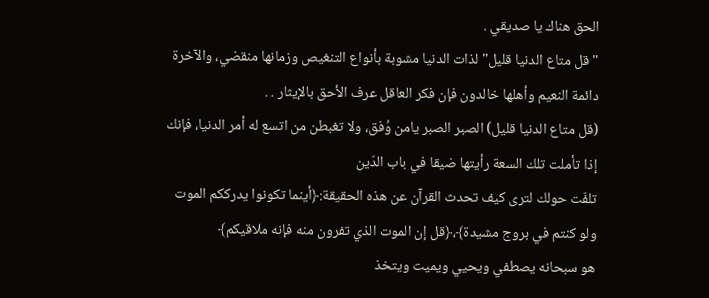الحق هناك يا صديقي .
"قل متاع الدنيا قليل" لذات الدنيا مشوبة بأنواع التنغيص وزمانها منقضي، والآخرة دائمة النعيم وأهلها خالدون فإن فكر العاقل عرف الأحق بالإيثار . .
(قل متاع الدنيا قليل) الصبر الصبر يامن وُفق، ولا تغبطن من اتسع له أمر الدنيا، فإنك إذا تأملت تلك السعة رأيتها ضيقا في باب الدّين
تلفّت حولك لترى كيف تحدث القرآن عن هذه الحقيقة:﴿أينما تكونوا يدرككم الموت ولو كنتم في بروج مشيدة﴾،﴿قل إن الموت الذي تفرون منه فإنه ملاقيكم﴾
هو سبحانه يصطفي ويحيي ويميت ويتخذ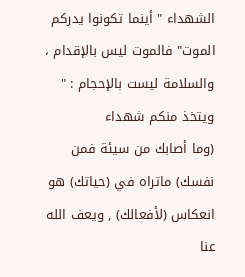الشهداء " أينما تكونوا يدركم الموت" فالموت ليس بالإقدام ، والسلامة ليست بالإحجام : " ويتخذ منكم شهداء
(وما أصابك من سيئة فمن نفسك) ماتراه في (حياتك) هو انعكاس (لأفعالك) , ويعف الله عنا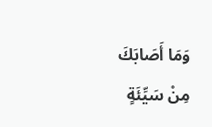وَمَا أَصَابَكَ مِنْ سَيِّئَةٍ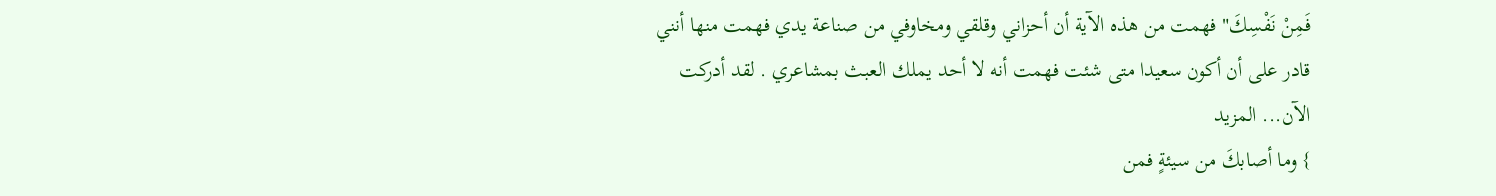فَمِنْ نَفْسِكَ" فهمت من هذه الآية أن أحزاني وقلقي ومخاوفي من صناعة يدي فهمت منها أنني قادر على أن أكون سعيدا متى شئت فهمت أنه لا أحد يملك العبث بمشاعري . لقد أدركت الآن... المزيد
} وما أصابكَ من سيئةٍ فمن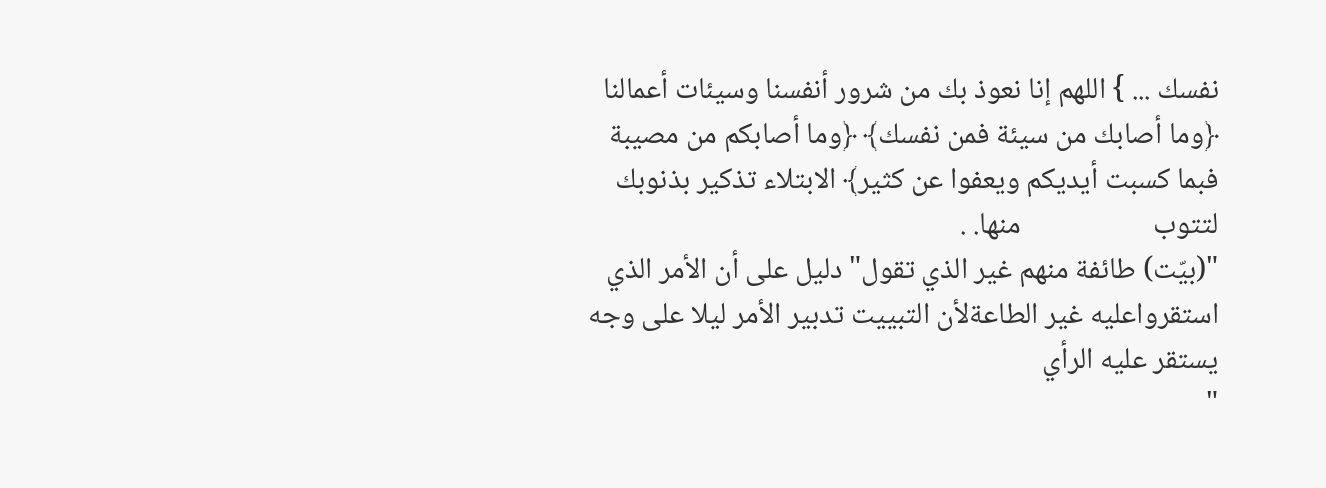نفسك ... } اللهم إنا نعوذ بك من شرور أنفسنا وسيئات أعمالنا
﴿وما أصابك من سيئة فمن نفسك﴾ ﴿وما أصابكم من مصيبة فبما كسبت أيديكم ويعفوا عن كثير﴾ الابتلاء تذكير بذنوبك لتتوب                    منها. .
"(بيّت) طائفة منهم غير الذي تقول" دليل على أن الأمر الذي استقرواعليه غير الطاعةلأن التبييت تدبير الأمر ليلا على وجه يستقر عليه الرأي
"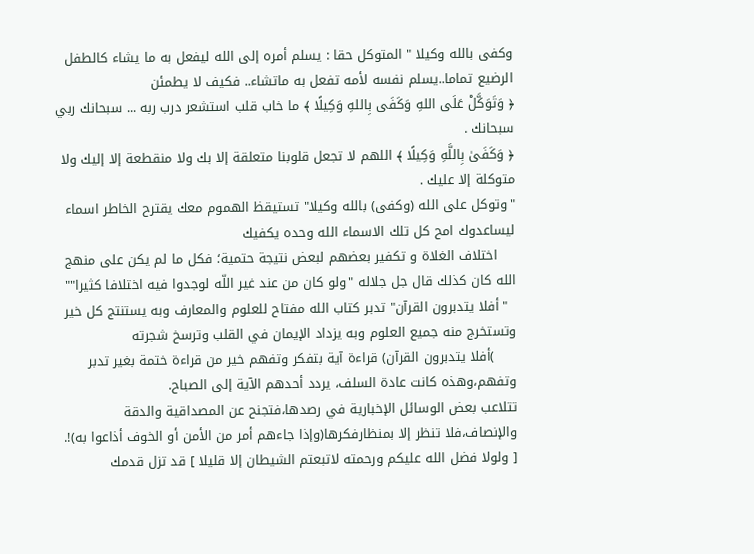وكفى بالله وكيلا " المتوكل حقا : يسلم أمره إلى الله ليفعل به ما يشاء كالطفل الرضيع تماما..يسلم نفسه لأمه تفعل به ماتشاء.. فكيف لا يطمئن
﴿ وَتَوَكَّلْ عَلَى اللهِ وَكَفَى بِاللهِ وَكِيلًا ﴾ ما خاب قلب استشعر درب ربه ... سبحانك ربي سبحانك .
﴿ وَكَفَىٰ بِاللَّهِ وَكِيلًا ﴾ اللهم لا تجعل قلوبنا متعلقة إلا بك ولا منقطعة إلا إليك ولا متوكلة إلا عليك .
"وتوكل على الله (وكفى) بالله وكيلا" تستيقظ الهموم معك يقترح الخاطر اسماء ليساعدوك امح كل تلك الاسماء الله وحده يكفيك
    اختلاف الغلاة و تكفير بعضهم لبعض نتيجة حتمية؛ فكل ما لم يكن على منهج الله كان كذلك قال جل جلاله "ولو كان من عند غير اللّه لوجدوا فيه اختلافا كثيرا""
  "أفلا يتدبرون القرآن" تدبر كتاب الله مفتاح للعلوم والمعارف وبه يستنتج كل خير وتستخرج منه جميع العلوم وبه يزداد الإيمان في القلب وترسخ شجرته
     )أفلا يتدبرون القرآن) قراءة آية بتفكر وتفهم خير من قراءة ختمة بغير تدبر وتفهم،وهذه كانت عادة السلف، يردد أحدهم الآية إلى الصباح.
تتلاعب بعض الوسائل الإخبارية في رصدها،فتجنح عن المصداقية والدقة والإنصاف،فلا تنظر إلا بمنظارفكرها(وإذا جاءهم أمر من الأمن أو الخوف أذاعوا به)!.
[ ولولا فضل الله عليكم ورحمته لاتبعتم الشيطان إلا قليلا ] قد تزل قدمك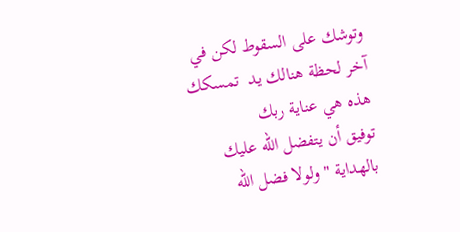وتوشك على السقوط لكن في آخر لحظة هنالك يد  تمسكك هذه هي عناية ربك
توفيق أن يتفضل الله عليك بالهداية " ولولا فضل الله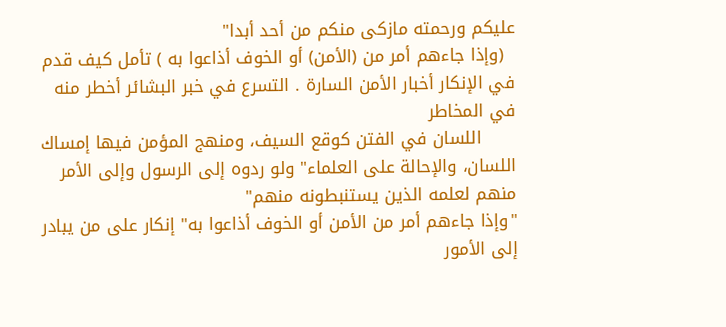عليكم ورحمته مازكى منكم من أحد أبدا"
  (وإذا جاءهم أمر من (الأمن) أو الخوف أذاعوا به ) تأمل كيف قدم في الإنكار أخبار الأمن السارة . التسرع في خبر البشائر أخطر منه في المخاطر
      اللسان في الفتن كوقع السيف، ومنهج المؤمن فيها إمساك اللسان، والإحالة على العلماء" ولو ردوه إلى الرسول وإلى الأمر منهم لعلمه الذين يستنبطونه منهم"
"وإذا جاءهم أمر من الأمن أو الخوف أذاعوا به" إنكار على من يبادر إلى الأمور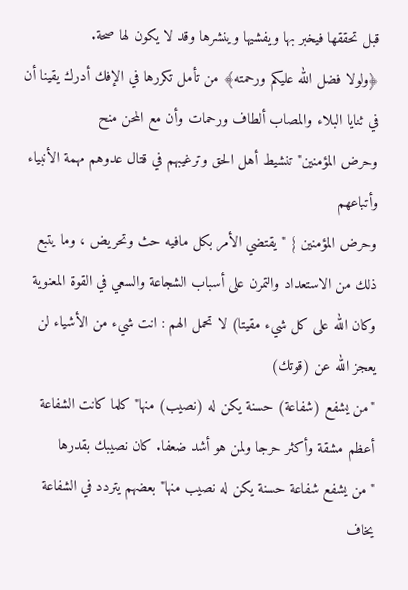قبل تحققها فيخبر بها ويفشيها وينشرها وقد لا يكون لها صحة.
﴿ولولا فضل الله عليكم ورحمته﴾ من تأمل تكررها في الإفك أدرك يقينا أن في ثنايا البلاء والمصاب ألطاف ورحمات وأن مع المحن منح
وحرض المؤمنين" تنشيط أهل الحق وترغيبهم في قتال عدوهم مهمة الأنبياء وأتباعهم
وحرض المؤمنين } "يقتضي الأمر بكل مافيه حث وتحريض ، وما يتبع ذلك من الاستعداد والتمرن على أسباب الشجاعة والسعي في القوة المعنوية
وكان الله على كل شيء مقيتا) لا تحمل الهم : انت شيء من الأشياء لن يعجز الله عن (قوتك)
"من يشفع (شفاعة) حسنة يكن له (نصيب) منها" كلما كانت الشفاعة أعظم مشقة وأكثر حرجا ولمن هو أشد ضعفا. كان نصيبك بقدرها
" من يشفع شفاعة حسنة يكن له نصيب منها" بعضهم يتردد في الشفاعة يخاف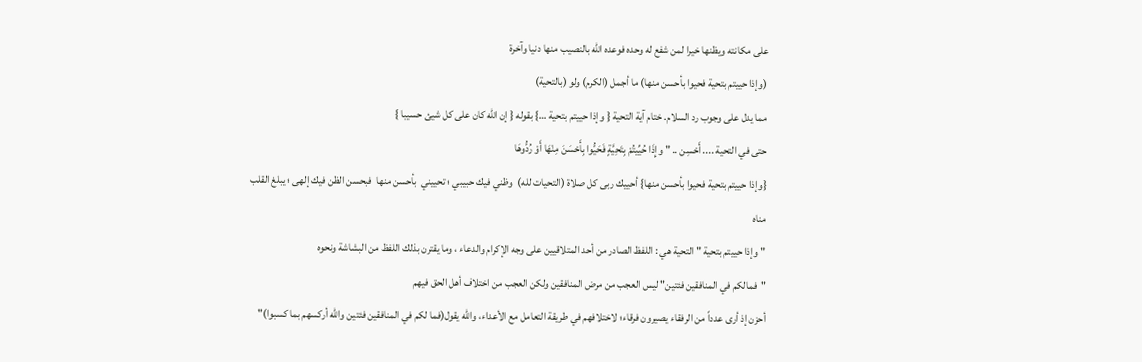على مكانته ويظنها خيرا لمن شفع له وحده فوعده الله بالنصيب منها دنيا وآخرة
(وإذا حييتم بتحية فحيوا بأحسن منها) ما أجمل (الكرم) ولو (بالتحية)
مما يدل على وجوب رد السلام. ختام آية التحية { وإذا حييتم بتحية …} بقوله { إن الله كان على كل شيئ حسيبا }
حتى في التحية .... أَحْسِن .. " وإِذَا حُيِّيتُمْ بِتَحِيَّةٍ فَحَيُّوا بِأَحْسَنَ مِنْهَا أَوْ رُدُّوهَا
{وإذا حييتم بتحية فحيوا بأحسن منها} أحييك ربى كل صلاة (التحيات لله)  وظني فيك حبيبي ؛ تحييني  بأحسن منها  فبحسن الظن فيك إلهى ؛ يبلغ القلب مناه
" وإذا حييتم بتحية " التحية هي : اللفظ الصادر من أحد المتلاقيين على وجه الإكرام والدعاء ، وما يقترن بذلك اللفظ من البشاشة ونحوه
"فمالكم في المنافقين فئتين" ليس العجب من مرض المنافقين ولكن العجب من اختلاف أهل الحق فيهم
أحزن إذ أرى عدداً من الرفقاء يصيرون فرقاء؛ لاختلافهم في طريقة التعامل مع الأعداء، والله يقول(فما لكم في المنافقين فئتين والله أركسهم بما كسبوا)"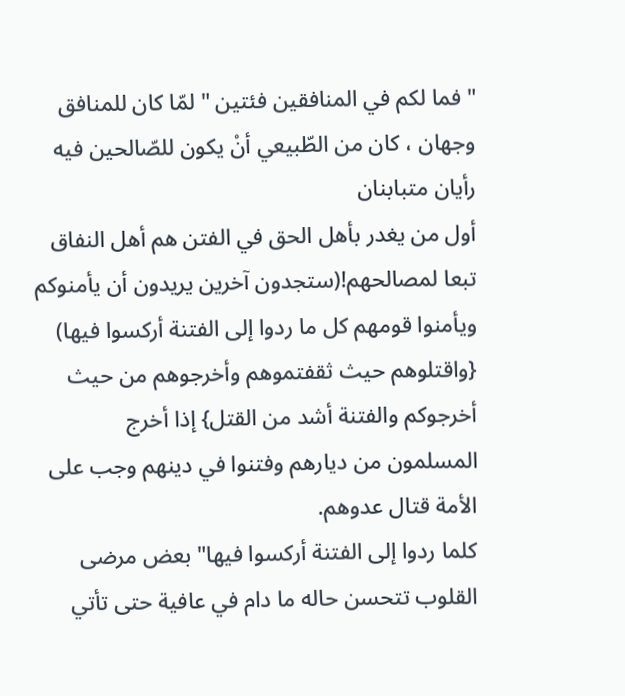"فما لكم في المنافقين فئتين " لمّا كان للمنافق وجهان ، كان من الطّبيعي أنْ يكون للصّالحين فيه رأيان متبابنان
أول من يغدر بأهل الحق في الفتن هم أهل النفاق تبعا لمصالحهم!(ستجدون آخرين يريدون أن يأمنوكم ويأمنوا قومهم كل ما ردوا إلى الفتنة أركسوا فيها)
{واقتلوهم حيث ثقفتموهم وأخرجوهم من حيث أخرجوكم والفتنة أشد من القتل} إذا أخرج المسلمون من ديارهم وفتنوا في دينهم وجب على الأمة قتال عدوهم.
كلما ردوا إلى الفتنة أركسوا فيها" بعض مرضى القلوب تتحسن حاله ما دام في عافية حتى تأتي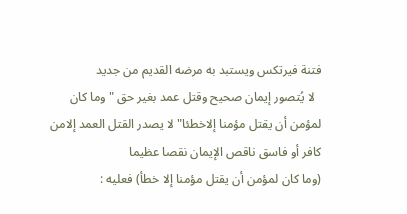فتنة فيرتكس ويستبد به مرضه القديم من جديد
  لا يُتصور إيمان صحيح وقتل عمد بغير حق "وما كان لمؤمن أن يقتل مؤمنا إلاخطئا" لا يصدر القتل العمد إلامن كافر أو فاسق ناقص الإيمان نقصا عظيما
(وما كان لمؤمن أن يقتل مؤمنا إلا خطأ) فعليه :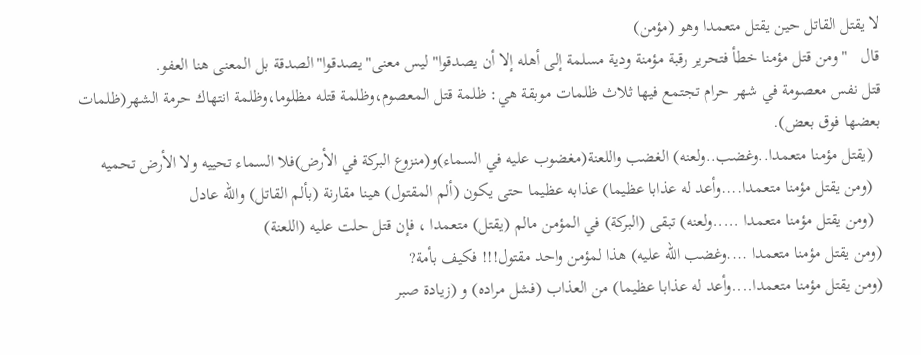لا يقتل القاتل حين يقتل متعمدا وهو (مؤمن)
قال   " ومن قتل مؤمنا خطأ فتحرير رقبة مؤمنة ودية مسلمة إلى أهله إلا أن يصدقوا" ليس معنى"يصدقوا"الصدقة بل المعنى هنا العفو.
قتل نفس معصومة في شهر حرام تجتمع فيها ثلاث ظلمات موبقة هي: ظلمة قتل المعصوم،وظلمة قتله مظلوما،وظلمة انتهاك حرمة الشهر(ظلمات بعضها فوق بعض).
  (يقتل مؤمنا متعمدا..وغضب..ولعنه) الغضب واللعنة(مغضوب عليه في السماء)و(منزوع البركة في الأرض)فلا السماء تحييه ولا الأرض تحميه
  (ومن يقتل مؤمنا متعمدا....وأعد له عذابا عظيما) عذابه عظيما حتى يكون (ألم المقتول) هينا مقارنة (بألم القاتل) والله عادل
  (ومن يقتل مؤمنا متعمدا .....ولعنه) تبقى (البركة) في المؤمن مالم (يقتل) متعمدا ، فإن قتل حلت عليه (اللعنة)
(ومن يقتل مؤمنا متعمدا ....وغضب الله عليه) هذا لمؤمن واحد مقتول!!! فكيف بأمة?
(ومن يقتل مؤمنا متعمدا....وأعد له عذابا عظيما) من العذاب (فشل مراده) و (زيادة صبر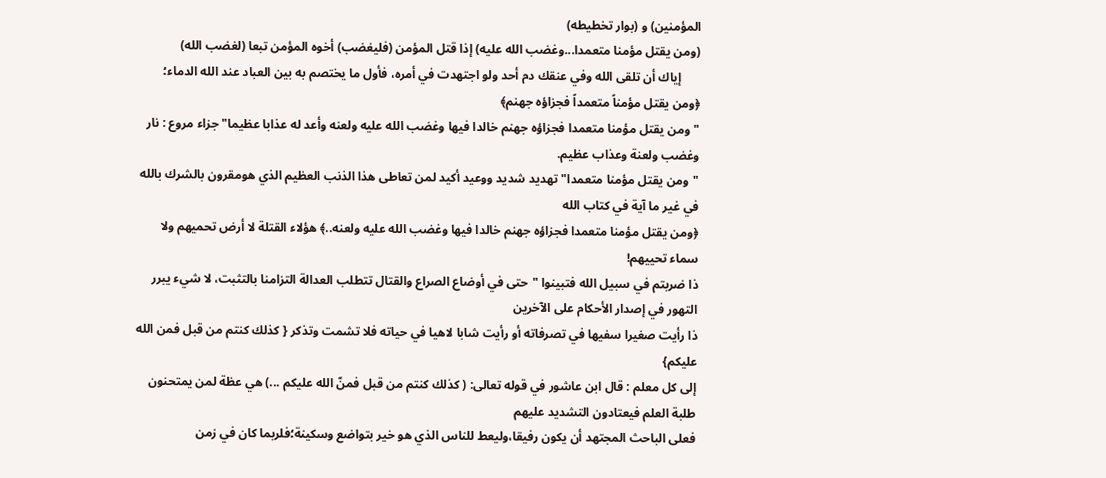المؤمنين) و (بوار تخطيطه)
(ومن يقتل مؤمنا متعمدا...وغضب الله عليه) إذا قتل المؤمن (فليغضب) أخوه المؤمن تبعا (لغضب الله)
      إياك أن تلقى الله وفي عنقك دم أحد ولو اجتهدت في أمره، فأول ما يختصم به بين العباد عند الله الدماء؛ ﴿ومن يقتل مؤمناً متعمداً فجزاؤه جهنم﴾
"ومن يقتل مؤمنا متعمدا فجزاؤه جهنم خالدا فيها وغضب الله عليه ولعنه وأعد له عذابا عظيما" جزاء مروع : نار وغضب ولعنة وعذاب عظيم.
"ومن يقتل مؤمنا متعمدا" تهديد شديد ووعيد أكيد لمن تعاطى هذا الذنب العظيم الذي هومقرون بالشرك بالله في غير ما آية في كتاب الله
﴿ومن يقتل مؤمنا متعمدا فجزاؤه جهنم خالدا فيها وغضب الله عليه ولعنه..﴾ هؤلاء القتلة لا أرض تحميهم ولا سماء تحييهم!
ذا ضربتم في سبيل الله فتبينوا "حتى في أوضاع الصراع والقتال تتطلب العدالة التزامنا بالتثبت، لا شيء يبرر التهور في إصدار الأحكام على الآخرين
ذا رأيت صغيرا سفيها في تصرفاته أو رأيت شابا لاهيا في حياته فلا تشمت وتذكر { كذلك كنتم من قبل فمن الله عليكم}
إلى كل معلم : قال ابن عاشور في قوله تعالى: ( كذلك كنتم من قبل فمنّ الله عليكم ...) هي عظة لمن يمتحنون طلبة العلم فيعتادون التشديد عليهم
فعلى الباحث المجتهد أن يكون رفيقا،وليعط للناس الذي هو خير بتواضع وسكينة؛فلربما كان في زمن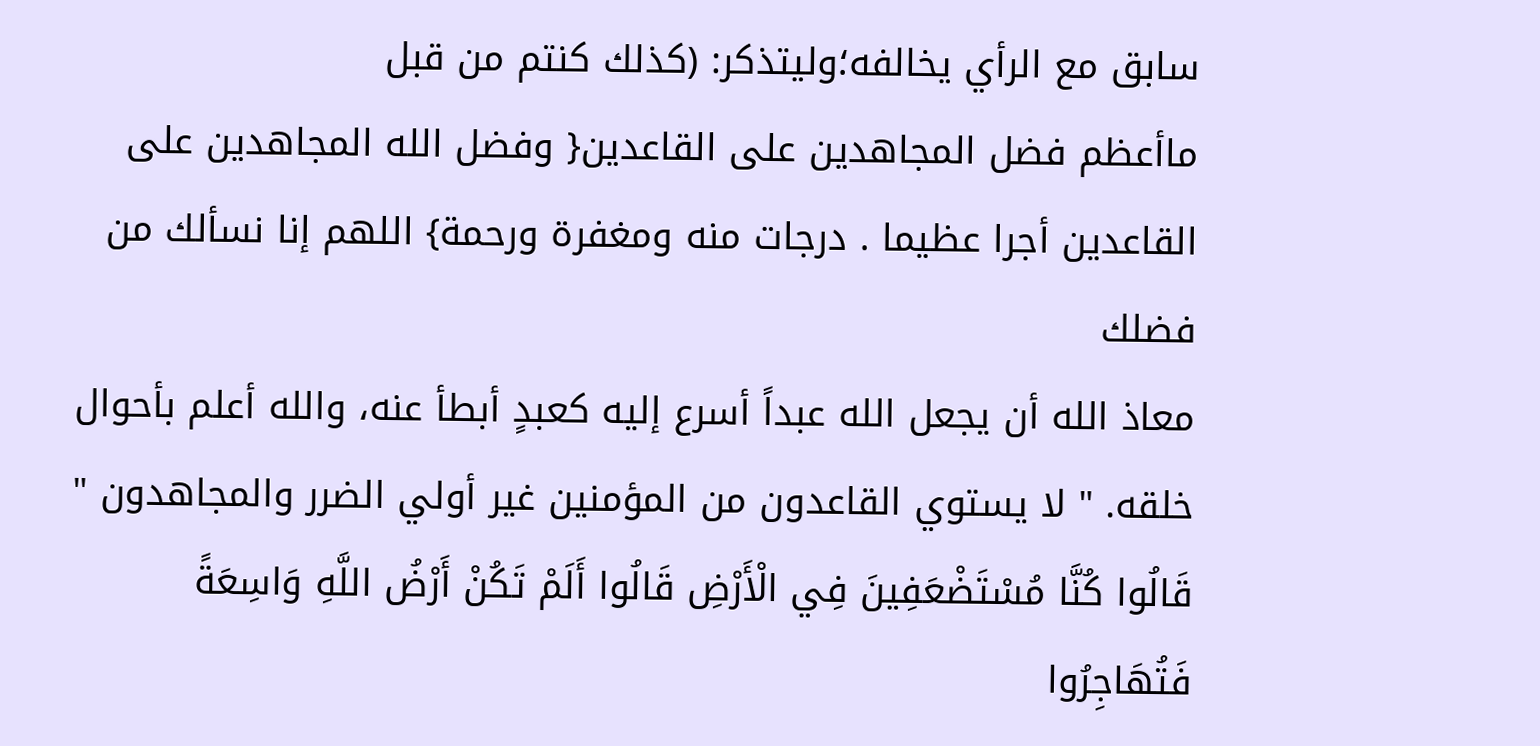سابق مع الرأي يخالفه؛وليتذكر: (كذلك كنتم من قبل
ماأعظم فضل المجاهدين على القاعدين{ وفضل الله المجاهدين على القاعدين أجرا عظيما . درجات منه ومغفرة ورحمة} اللهم إنا نسألك من فضلك
معاذ الله أن يجعل الله عبداً أسرع إليه كعبدٍ أبطأ عنه، والله أعلم بأحوال خلقه. " لا يستوي القاعدون من المؤمنين غير أولي الضرر والمجاهدون "
قَالُوا كُنَّا مُسْتَضْعَفِينَ فِي الْأَرْضِ قَالُوا أَلَمْ تَكُنْ أَرْضُ اللَّهِ وَاسِعَةً فَتُهَاجِرُوا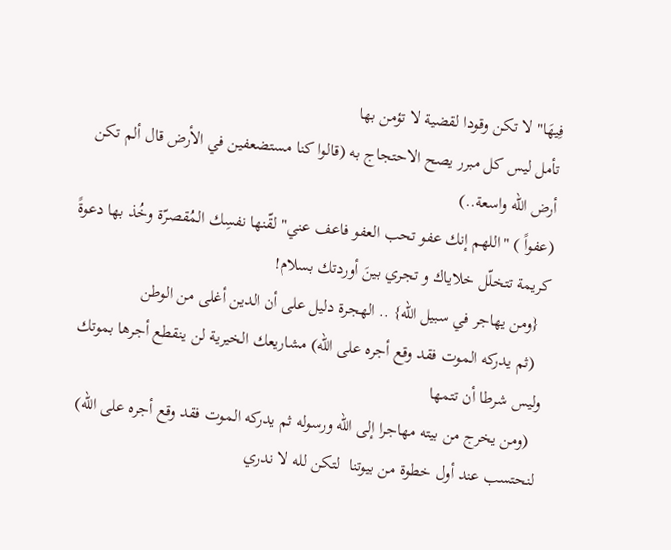فِيهَا" لا تكن وقودا لقضية لا تؤمن بها
تأمل ليس كل مبرر يصح الاحتجاج به (قالوا كنا مستضعفين في الأرض قال ألم تكن أرض الله واسعة..)
(عفواً ) "اللهم إنك عفو تحب العفو فاعف عني" لقّنها نفسِك المُقصرّة وخُذ بها دعوةً كريمة تتخلّل خلاياك و تجري بينَ أوردتك بسلام!
  {ومن يهاجر في سبيل الله} .. الهجرة دليل على أن الدين أغلى من الوطن
  (ثم يدركه الموت فقد وقع أجره على الله) مشاريعك الخيرية لن ينقطع أجرها بموتك وليس شرطا أن تتمها
  (ومن يخرج من بيته مهاجرا إلى الله ورسوله ثم يدركه الموت فقد وقع أجره على الله) لنحتسب عند أول خطوة من بيوتنا  لتكن لله لا ندري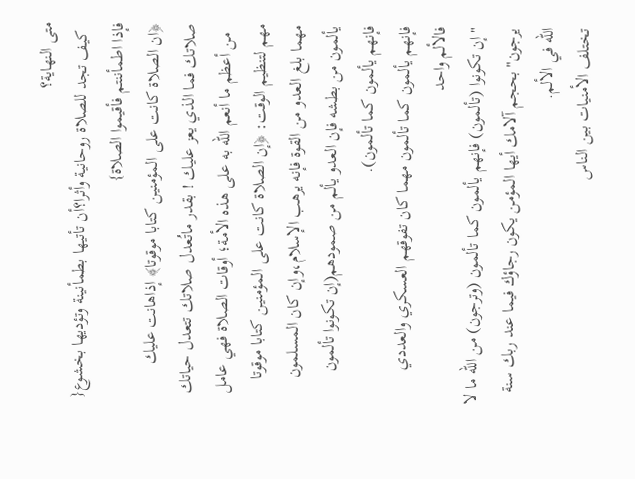متى النهاية؟
  كيف تجد للصلاة روحانية وأثرا؟أن تأتيها بطمأنينة وتؤديها بخشوع{ فإذا اطمأننتم فأقيموا الصلاة}
﴿ان الصلاة كانت على المؤمنين كتابا موقوتا﴾ إذاهانت عليك صلاتك فما الذي يعز عليك ! بقدر ماتُعدل صلاتك تتعدل حياتك
  من أعظم ما أنعم الله به على هذه الأمة؛ أوقات الصلاة فهي عامل مهم لتنظيم الوقت: ﴿إن الصلاة كانت على المؤمنين كتابا موقوتا
مهما بلغ العدو من القوة فإنه يرهب الإسلام،وإن كان المسلمون يألمون من بطشه فإن العدو يألم من صمودهم(إن تكونوا تألمون فإنهم يألمون كما تألمون).
فإنهم يألمون كما تألمون مهما كان تفوقهم العسكري والعددي فالألم واحد
" إن تكونوا (تألمون) فإنهم يألمون كما تألمون (وترجون) من الله ما لا يرجون" بحجم آلامك أيها المؤمن يكون رجاؤك فيما عند ربك سنة الله في الألم.
تختلف الأمنيات بين الناس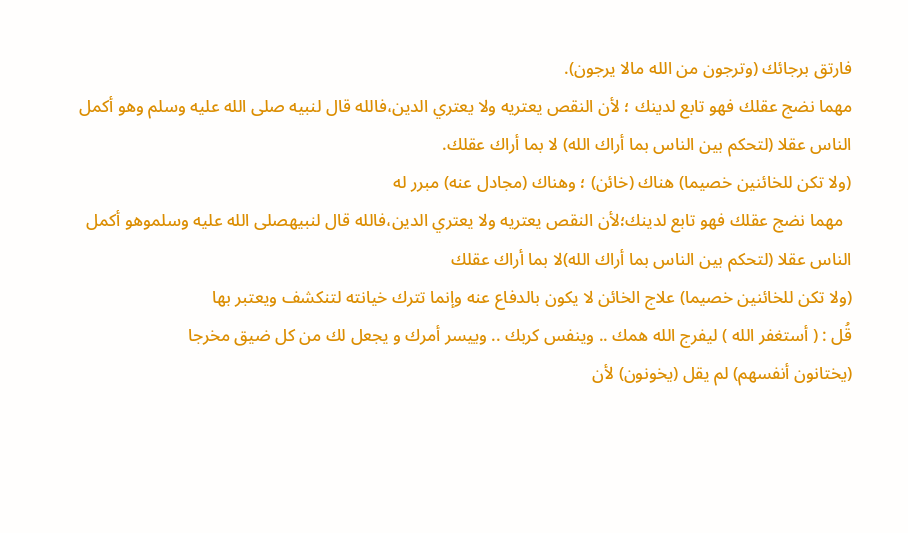فارتق برجائك (وترجون من الله مالا يرجون).
مهما نضج عقلك فهو تابع لدينك ؛ لأن النقص يعتريه ولا يعتري الدين،فالله قال لنبيه صلى الله عليه وسلم وهو أكمل الناس عقلا (لتحكم بين الناس بما أراك الله) لا بما أراك عقلك.
(ولا تكن للخائنين خصيما) هناك (خائن) ؛ وهناك (مجادل عنه) مبرر له
  مهما نضج عقلك فهو تابع لدينك؛لأن النقص يعتريه ولا يعتري الدين،فالله قال لنبيهصلى الله عليه وسلموهو أكمل الناس عقلا (لتحكم بين الناس بما أراك الله)لا بما أراك عقلك
(ولا تكن للخائنين خصيما) علاج الخائن لا يكون بالدفاع عنه وإنما تترك خيانته لتنكشف ويعتبر بها
قُل : ( أستغفر الله ) ليفرج الله همك .. وينفس كربك .. وييسر أمرك و يجعل لك من كل ضيق مخرجا
(يختانون أنفسهم) لم يقل (يخونون) لأن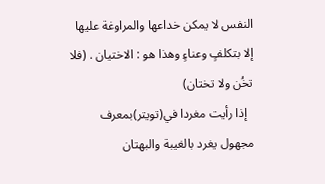النفس لا يمكن خداعها والمراوغة عليها إلا بتكلفٍ وعناءٍ وهذا هو : الاختيان . (فلا تخُن ولا تختان)
  إذا رأيت مغردا في(تويتر)بمعرف مجهول يغرد بالغيبة والبهتان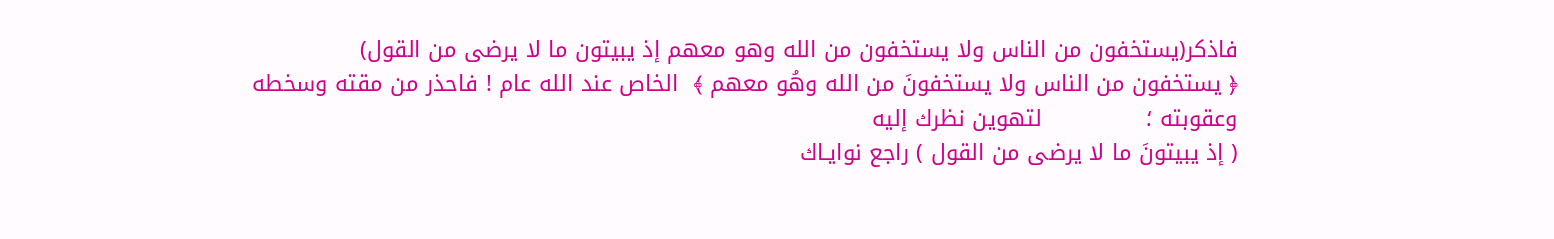فاذكر(يستخفون من الناس ولا يستخفون من الله وهو معهم إذ يبيتون ما لا يرضى من القول)
﴿ يستخفون من الناس ولا يستخفونَ من الله وهُو معهم ﴾  الخاص عند الله عام ! فاحذر من مقته وسخطه وعقوبته ؛              لتهوين نظرك إليه
( إذ يبيتونَ ما لا يرضى من القول ) راجع نوايـاك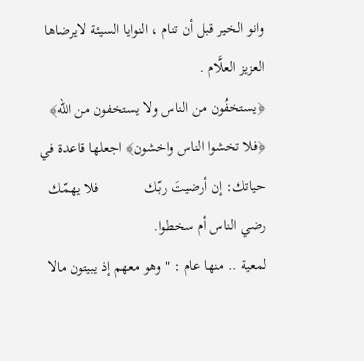وانو الخـير قبل أن تنام ، النوايا السيئة لايرضاها العزيز العلَّام .
﴿يستخفُون من الناس ولا يستخفون من الله﴾ ﴿فلا تخشوا الناس واخشون﴾ اجعلها قاعدة في حياتك: إن أرضيتَ ربّـك            فلا يهمّـك رضي الناس أم سخطوا.
لمعية .. منها عام : " وهو معهم إذ يبيتون مالا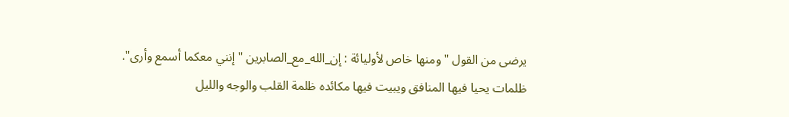يرضى من القول " ومنها خاص لأوليائة : إن_الله_مع_الصابرين " إنني معكما أسمع وأرى".
ظلمات يحيا فيها المنافق ويبيت فيها مكائده ظلمة القلب والوجه والليل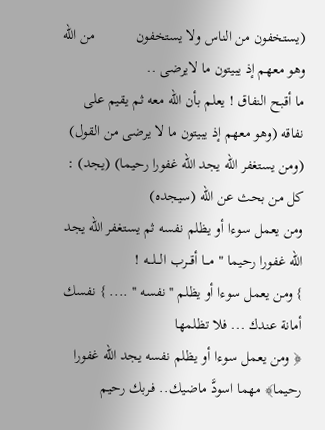(يستخفون من الناس ولا يستخفون           من الله وهو معهم إذ يبيتون ما لايرضى ..
ما أقبح النفاق ! يعلم بأن الله معه ثم يقيم على نفاقه (وهو معهم إذ يبيتون ما لا يرضى من القول)
(ومن يستغفر الله يجد الله غفورا رحيما) (يجد) : كل من بحث عن الله (سيجده)
ومن يعمل سوءا أو يظلم نفسه ثم يستغفر الله يجد الله غفورا رحيما " مـــا أقـــرب الـــلـــه !
} ومن يعمل سوءا أو يظلم '' نفسه '' .... } نفسك أمانة عندك ... فلا تظلمها
﴿ ومن يعمل سوءا أو يظلم نفسه يجد الله غفورا رحيما﴾ مهما اسودَّ ماضيك.. فـربك رحيم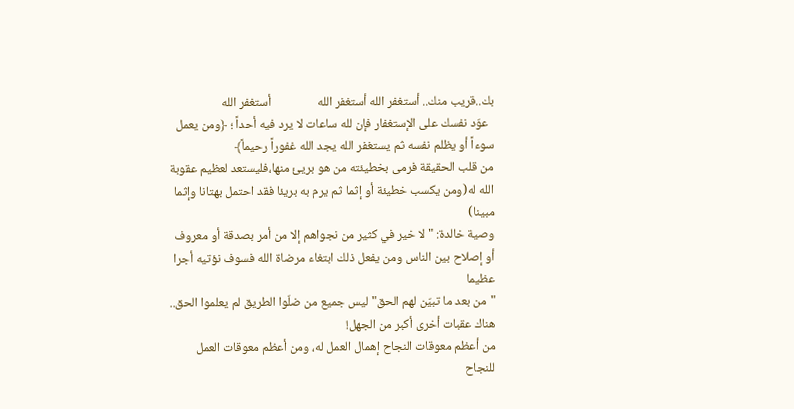بك..قريب منك.. أستغفر الله أستغفر الله                أستغفر الله
  عوّد نفسك على الإستغفار فإن لله ساعات لا يرد فيه أحداً ؛ ﴿ومن يعمل سوءاً أو يظلم نفسه ثم يستغفر الله يجد الله غفوراً رحيماً﴾
من قلب الحقيقة فرمى بخطيئته من هو بريئ منها،فليستعد لعظيم عقوبة الله له(ومن يكسب خطيئة أو إثما ثم يرم به بريئا فقد احتمل بهتانا وإثما مبينا)
وصية خالدة: "لا خير في كثير من نجواهم إلا من أمر بصدقة أو معروف أو إصلاح بين الناس ومن يفعل ذلك ابتغاء مرضاة الله فسوف نؤتيه أجرا عظيما
"من بعد ما تبيّن لهم الحق" ليس جميع من ضلّوا الطريق لم يعلموا الحق..  هناك عقبات أخرى أكبر من الجهل!
من أعظم معوقات النجاح إهمال العمل له، ومن أعظم معوقات العمل للنجاح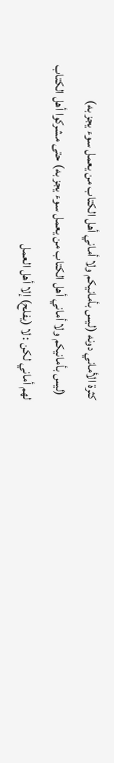كثرة الأماني دونه (ليس بأمانيكم ولا أماني أهل الكتاب من يعمل سوء يجز به)
  (ليس بأمانيكم ولا أماني أهل الكتاب من يعمل سوء يجز به) حتى مشركوا أهل الكتاب لهم أماني لكن : لا (يفلح) إلا أهل العمل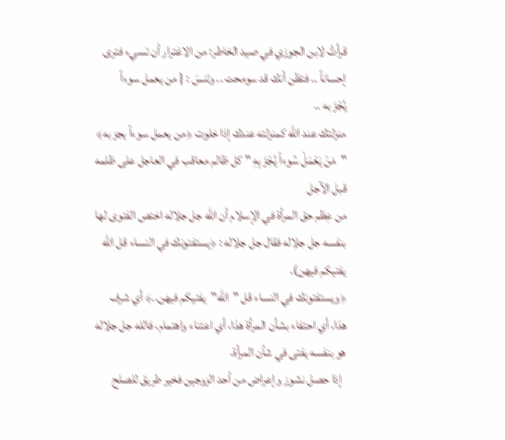قرأتُ لابن الجوزي في صيد الخاطر: من الاغترار أن تسيء فترى إحساناً .. فتظن أنك قد سومحت .. وتنسَ : { من يعمل سوءاً              يُجْزَ به ..
منزلتك عند الله كمنزلته عندك إذا خلوت ﴿من يعمل سوءاً يجز به﴾
"مَنْ يَعْمَلْ سُوءاً يُجْزَ بِهِ " كل ظالم معاقب في العاجل على ظلمه قبل الآجل
من عِظم حق المرأة في الإسلام أن الله جل جلاله اختص الفتوى لها بنفسه جل جلاله فقال جل جلاله : ﴿يستفتونك في النساء قل الله يفتيكم فيهن).
﴿ويستفتونك في النساء قل "الله"يفتيكم فيهن..﴾ أي شرف هذا، أي احتفاء بشأن المرأة هذا، أي اعتناء واهتمام، فالله جل جلاله هو بنفسه يفتى في شأن المرأة.
  إذا حصل نشوز وإعراض من أحد الزوجين فخير طريق للصلح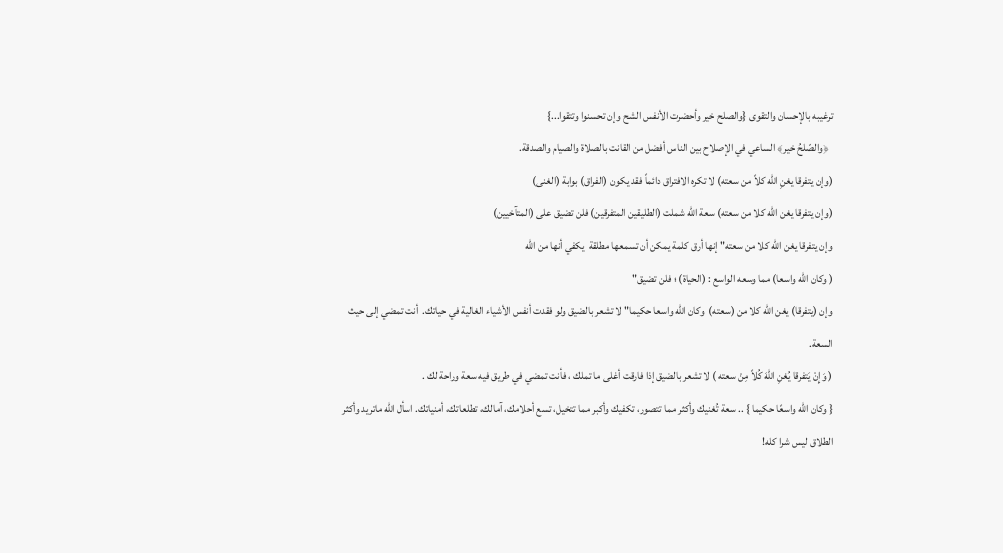ترغيبه بالإحسان والتقوى {والصلح خير وأحضرت الأنفس الشح وإن تحسنوا وتتقوا...}
  ﴿والصّلحُ خير﴾ الساعي في الإصلاح بين الناس أفضل من القانت بالصلاة والصيام والصدقة.
(وإن يتفرقا يغنِ الله كلاً من سعته) لا تكره الافتراق دائماً فقد يكون (الفراق) بوابة (الغنى)
(وإن يتفرقا يغن الله كلا من سعته) سعة الله شملت (الطليقين المتفرقين) فلن تضيق على (المتآخيين)
وإن يتفرقا يغن الله كلا من سعته" إنها أرق كلمة يمكن أن تسمعها مطلقة  يكفي أنها من الله
( وكان الله واسعا) مما وسعه الواسع : (الحياة) ؛ فلن تضيق"
وإن (يتفرقا) يغن الله كلا من (سعته)  وكان الله واسعا حكيما" لا تشعر بالضيق ولو فقدت أنفس الأشياء الغالية في حياتك.  أنت تمضي إلى حيث السعة.
( وَإِنْ يَتفرقا يُغنِ اللّهَ كُلاً مِنْ سعته ) لا تشعر بالضيق إذا فارقت أغلى ما تملك ، فأنت تمضي في طريق فيه سعة وراحة لك .
{ وكان الله واسعًا حكيما } .. سعة تُغنيك وأكثر مما تتصور، تكفيك وأكبر مما تتخيل، تسع أحلامك، آمالك، تطلعاتك، أمنياتك. اسأل الله ماتريد وأكثر
الطلاق ليس شرا كله!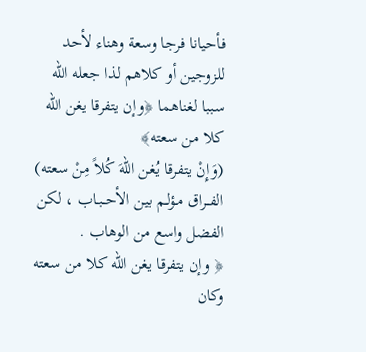فأحيانا فرجا وسعة وهناء لأحد للزوجين أو كلاهم لذا جعله الله سببا لغناهما ﴿وإن يتفرقا يغن الله كلا من سعته﴾
(وَإِنْ يتفرقا يُغن اللّهَ كُلاً مِنْ سعته) الفــراق مـؤلـم بين الأحــبـاب ، لكن الفضل واسع من الوهاب .
﴿ وإن يتفرقا يغن الله كلا من سعته وكان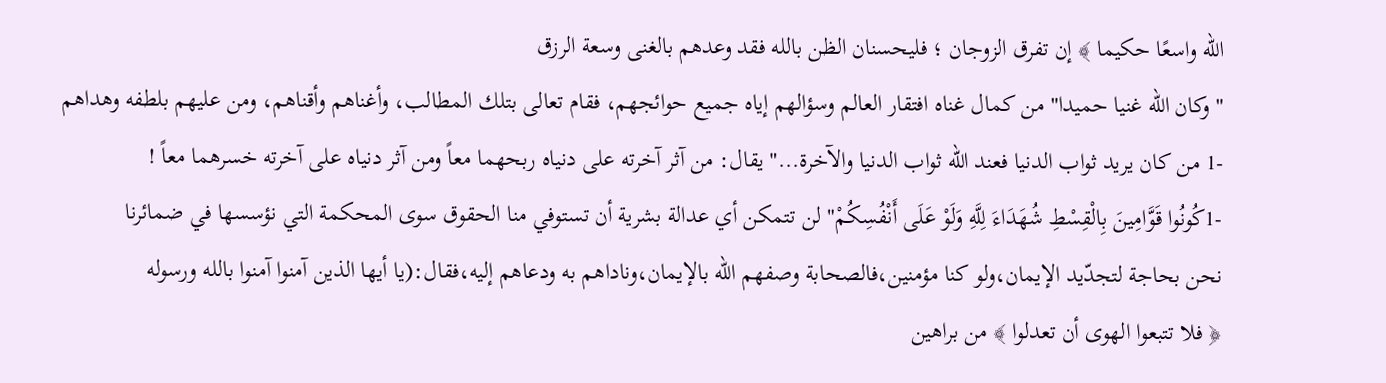الله واسعًا حكيما ﴾ إن تفرق الزوجان ؛ فليحسنان الظن بالله فقد وعدهم بالغنى وسعة الرزق
" وكان الله غنيا حميدا" من كمال غناه افتقار العالم وسؤالهم إياه جميع حوائجهم، فقام تعالى بتلك المطالب، وأغناهم وأقناهم، ومن عليهم بلطفه وهداهم
-1 من كان يريد ثواب الدنيا فعند الله ثواب الدنيا والآخرة..." يقال: من آثر آخرته على دنياه ربحهما معاً ومن آثر دنياه على آخرته خسرهما معاً !
-1كُونُوا قَوَّامِينَ بِالْقِسْطِ شُهَدَاءَ لِلَّهِ وَلَوْ عَلَى أَنْفُسِكُمْ" لن تتمكن أي عدالة بشرية أن تستوفي منا الحقوق سوى المحكمة التي نؤسسها في ضمائرنا
نحن بحاجة لتجدّيد الإيمان،ولو كنا مؤمنين،فالصحابة وصفهم الله بالإيمان،وناداهم به ودعاهم إليه،فقال:(يا أيها الذين آمنوا آمنوا بالله ورسوله
﴿ فلا تتبعوا الهوى أن تعدلوا ﴾ من براهين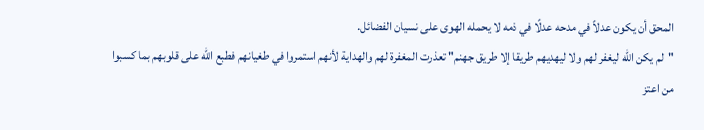المحق أن يكون عدلاً في مدحه عدلًا في ذمه لا يحمله الهوى على نسيان الفضائل.
"لم يكن الله ليغفر لهم ولا ليهديهم طريقا إلا طريق جهنم" تعذرت المغفرة لهم والهداية لأنهم استمروا في طغيانهم فطبع الله على قلوبهم بما كسبوا
من اعتز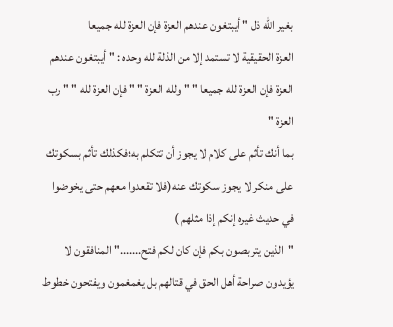بغير الله ذل " أيبتغون عندهم العزة فإن العزة لله جميعا
العزة الحقيقية لا تستمد إلا من الذلة لله وحده : " أيبتغون عندهم العزة فإن العزة لله جميعا " " ولله العزة " " فإن العزة لله " " رب العزة "
بما أنك تأثم على كلام لا يجوز أن تتكلم به؛فكذلك تأثم بسكوتك على منكر لا يجوز سكوتك عنه(فلا تقعدوا معهم حتى يخوضوا في حديث غيره إنكم إذا مثلهم )
"الذين يتربصون بكم فإن كان لكم فتح......." المنافقون لا يؤيدون صراحة أهل الحق في قتالهم بل يغمغمون ويفتحون خطوط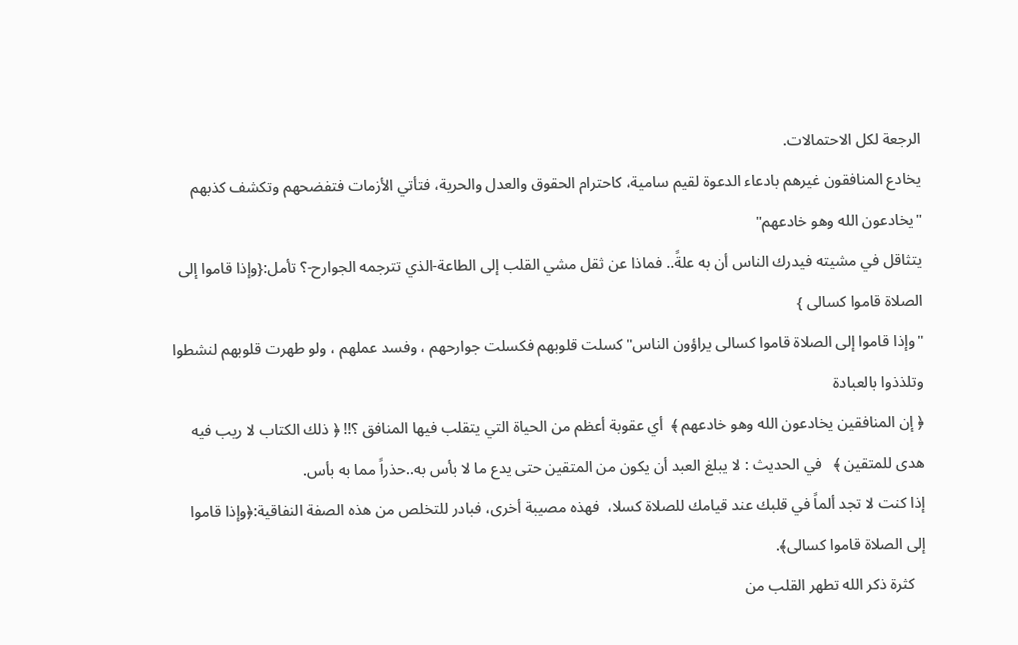الرجعة لكل الاحتمالات.
يخادع المنافقون غيرهم بادعاء الدعوة لقيم سامية، كاحترام الحقوق والعدل والحرية، فتأتي الأزمات فتفضحهم وتكشف كذبهم "يخادعون الله وهو خادعهم"
يتثاقل في مشيته فيدرك الناس أن به علةً.. فماذا عن ثقل مشي القلب إلى الطاعة-الذي تترجمه الجوارح-؟ تأمل:{وإذا قاموا إلى الصلاة قاموا كسالى }
"وإذا قاموا إلى الصلاة قاموا كسالى يراؤون الناس" كسلت قلوبهم فكسلت جوارحهم ، وفسد عملهم ، ولو طهرت قلوبهم لنشطوا وتلذذوا بالعبادة
﴿ إن المنافقين يخادعون الله وهو خادعهم ﴾  أي عقوبة أعظم من الحياة التي يتقلب فيها المنافق ؟!! ﴿ ذلك الكتاب لا ريب فيه هدى للمتقين ﴾   في الحديث : لا يبلغ العبد أن يكون من المتقين حتى يدع ما لا بأس به..حذراً مما به بأس.
إذا كنت لا تجد ألماً في قلبك عند قيامك للصلاة كسلا،  فهذه مصيبة أخرى، فبادر للتخلص من هذه الصفة النفاقية:﴿وإذا قاموا إلى الصلاة قاموا كسالى﴾.
   كثرة ذكر الله تطهر القلب من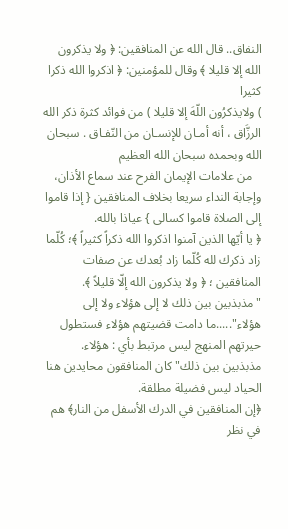النفاق.. قال الله عن المنافقين: ﴿ ولا يذكرون الله إلا قليلا ﴾ وقال للمؤمنين: ﴿ اذكروا الله ذكرا كثيرا
) ولايذكرُون اللّهَ إلا قليلا ) من فوائد كثرة ذكر الله الرزَّاق ، أنه أمـان للإنسـان من النّفـاق . سبحان الله وبحمده سبحان الله العظيم
   من علامات الإيمان الفرح عند سماع الأذان، وإجابة النداء سريعا بخلاف المنافقين { إذا قاموا إلى الصلاة قاموا كسالى } عياذا بالله.
﴿ يا أيّها الذين آمنوا اذكروا الله ذكراً كثيراً ﴾؛ كُلّما زاد ذكرك لله كُلّما زاد بُعدك عن صفات المنافقين ؛ ﴿ ولا يذكرون الله إلّا قليلاً ﴾.
"مذبذبين بين ذلك لا إلى هؤلاء ولا إلى هؤلاء".....ما دامت قضيتهم هؤلاء فستطول حيرتهم المنهج ليس مرتبط بأي : هؤلاء.
مذبذبين بين ذلك" كان المنافقون محايدين هنا الحياد ليس فضيلة مطلقة.
﴿إن المنافقين في الدرك الأسفل من النار﴾ هم في نظر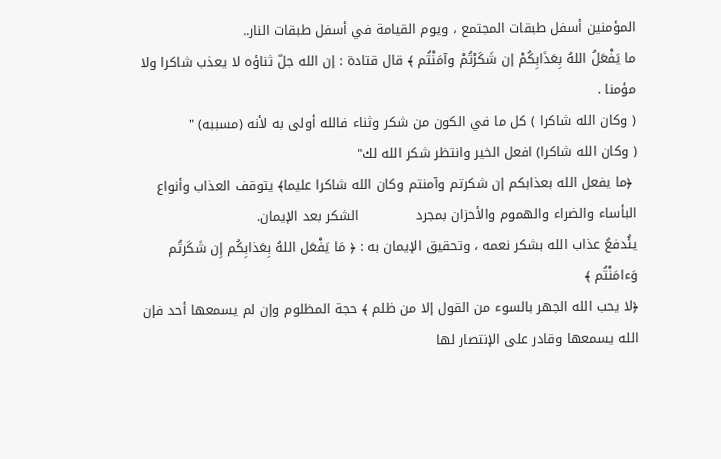المؤمنين أسفل طبقات المجتمع ، ويوم القيامة في أسفل طبقات النار..
ما يَفْعَلُ اللهُ بِعَذَابِكُمْ إن شَكَرْتُمْ وآمَنْتُم ﴾ قال قتادة : إن الله جلّ ثناؤه لا يعذب شاكرا ولا مؤمنا .
( وكان الله شاكرا ) كل ما في الكون من شكر وثناء فالله أولى به لأنه (مسببه) "
( وكان الله شاكرا) افعل الخير وانتظر شكر الله لك"
 ﴿ما يفعل الله بعذابكم إن شكرتم وآمنتم وكان الله شاكرا عليما﴾ يتوقف العذاب وأنواع البأساء والضراء والهموم والأحزان بمجرد             الشكر بعد الإيمان.
يئُدفعُ عذاب الله بشكر نعمه ، وتحقيق الإيمان به : ﴿ مَا يَفْعَل اللهُ بِعَذابِكُم إِن شَكَرتُم وَءامَنْتُم ﴾
﴿لا يحب الله الجهر بالسوء من القول إلا من ظلم ﴾ حجة المظلوم وإن لم يسمعها أحد فإن الله يسمعها وقادر على الإنتصار لها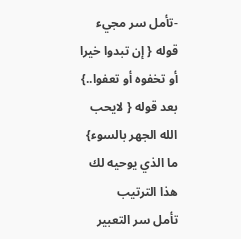-تأمل سر مجيء قوله { إن تبدوا خيرا أو تخفوه أو تعفوا..} بعد قوله { لايحب الله الجهر بالسوء} ما الذي يوحيه لك هذا الترتيب
تأمل سر التعبير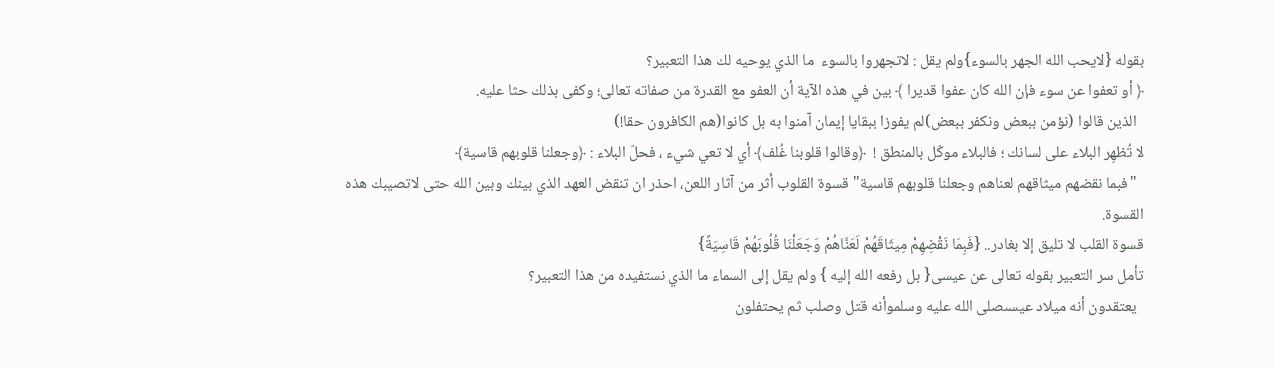بقوله {لايحب الله الجهر بالسوء}ولم يقل : لاتجهروا بالسوء  ما الذي يوحيه لك هذا التعبير؟
﴿ أو تعفوا عن سوء فإن الله كان عفوا قديرا ﴾ بين في هذه الآية أن العفو مع القدرة من صفاته تعالى؛ وكفى بذلك حثا عليه.
  الذين قالوا (نؤمن ببعض ونكفر ببعض)لم يفوزا ببقايا إيمان آمنوا به بل كانوا(هم الكافرون حقا!)
لا تُظهِر البلاء على لسانك ؛ فالبلاء موكّل بالمنطق !  ﴿وقالوا قلوبنا غُلف﴾ أي لا تعي شيء ، فحلّ البلاء : ﴿وجعلنا قلوبهم قاسية﴾
  "فبما نقضهم ميثاقهم لعناهم وجعلنا قلوبهم قاسية" قسوة القلوب أثر من آثار اللعن، احذر ان تنقض العهد الذي بينك وبين الله حتى لاتصيبك هذه القسوة.
قسوة القلب لا تليق إلا بغادر.. {فَبِمَا نَقْضِهِمْ مِيثَاقَهُمْ لَعَنَّاهُمْ وَجَعَلْنَا قُلُوبَهُمْ قَاسِيَةً}
تأمل سر التعبير بقوله تعالى عن عيسى{ بل رفعه الله إليه } ولم يقل إلى السماء ما الذي نستفيده من هذا التعبير؟
  يعتقدون أنه ميلاد عيسىصلى الله عليه وسلموأنه قتل وصلب ثم يحتفلون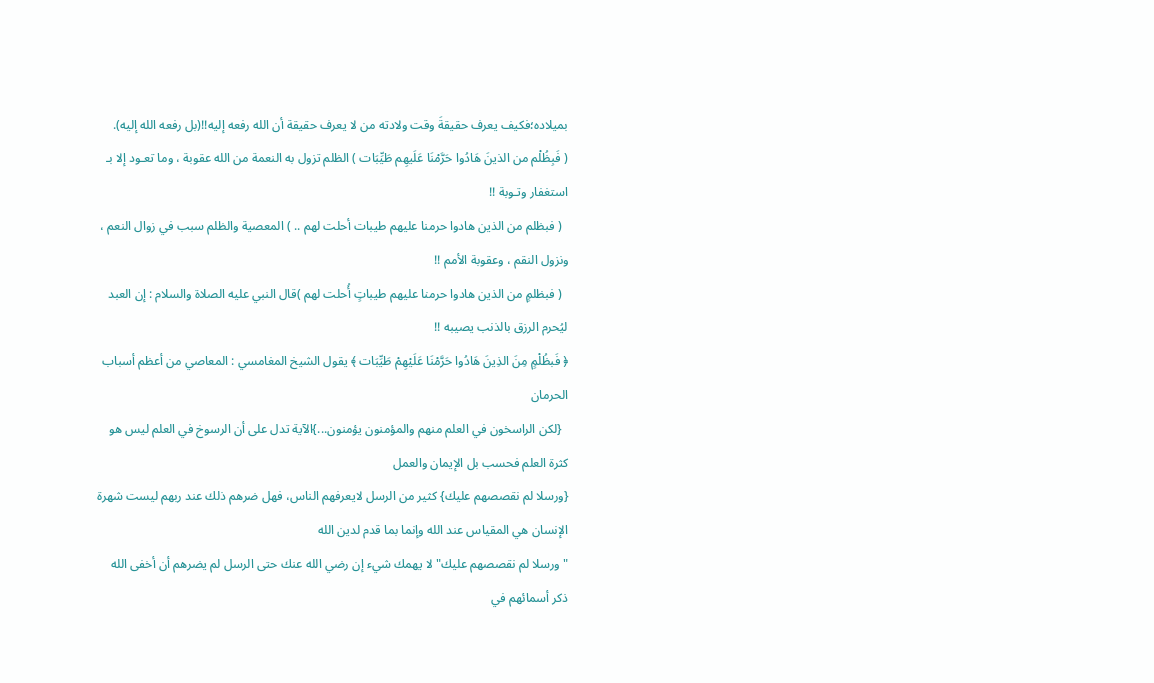بميلاده؛فكيف يعرف حقيقةَ وقت ولادته من لا يعرف حقيقة أن الله رفعه إليه!!(بل رفعه الله إليه).
( فَبِظُلْم من الذينَ هَادُوا حَرَّمْنَا عَلَيهِم طَيِّبَات ) الظلم تزول به النعمة من الله عقوبة ، وما تعـود إلا بـ استغفار وتـوبة !!
  ( فبظلم من الذين هادوا حرمنا عليهم طيبات أحلت لهم .. ) المعصية والظلم سبب في زوال النعم ، ونزول النقم ، وعقوبة الأمم !!
  ( فبظلمٍ من الذين هادوا حرمنا عليهم طيباتٍ أُحلت لهم )قال النبي عليه الصلاة والسلام : إن العبد ليُحرم الرزق بالذنب يصيبه !!
﴿ فَبظُلْمٍ مِنَ الذِينَ هَادُوا حَرَّمْنَا عَلَيْهِمْ طَيِّبَات ﴾ يقول الشيخ المغامسي : المعاصي من أعظم أسباب الحرمان
  {لكن الراسخون في العلم منهم والمؤمنون يؤمنون...}الآية تدل على أن الرسوخ في العلم ليس هو كثرة العلم فحسب بل الإيمان والعمل
{ورسلا لم نقصصهم عليك} كثير من الرسل لايعرفهم الناس، فهل ضرهم ذلك عند ربهم ليست شهرة الإنسان هي المقياس عند الله وإنما بما قدم لدين الله
"ورسلا لم نقصصهم عليك" لا يهمك شيء إن رضي الله عنك حتى الرسل لم يضرهم أن أخفى الله ذكر أسمائهم في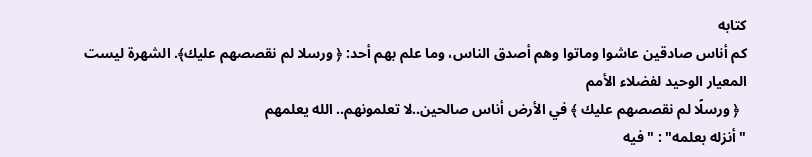كتابه
كم أناس صادقين عاشوا وماتوا وهم أصدق الناس، وما علم بهم أحد: ﴿ ورسلا لم نقصصهم عليك﴾. الشهرة ليست المعيار الوحيد لفضلاء الأمم
  ﴿ ورسلًا لم نقصصهم عليك ﴾ في الأرض أناس صالحين..لا تعلمونهم.. الله يعلمهم
" أنزله بعلمه" : " فيه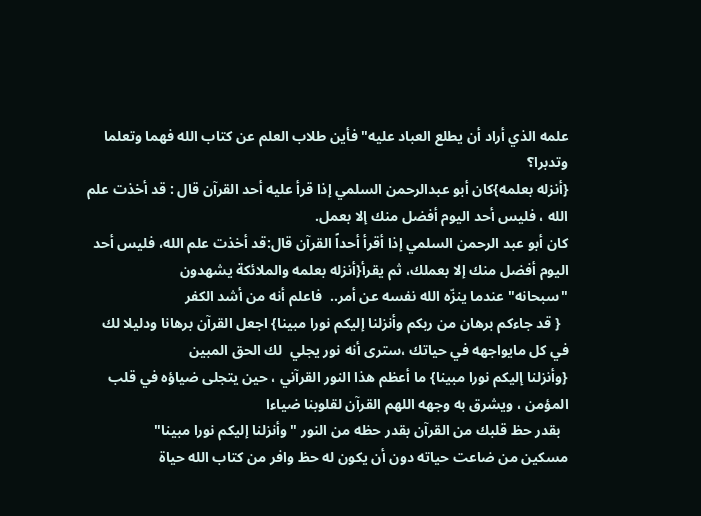علمه الذي أراد أن يطلع العباد عليه" فأين طلاب العلم عن كتاب الله فهما وتعلما وتدبرا؟
{أنزله بعلمه}كان أبو عبدالرحمن السلمي إذا قرأ عليه أحد القرآن قال : قد أخذت علم الله ، فليس أحد اليوم أفضل منك إلا بعمل.
كان أبو عبد الرحمن السلمي إذا أقرأ أحداً القرآن قال:قد أخذت علم الله، فليس أحد اليوم أفضل منك إلا بعملك، ثم يقرأ{أنزله بعلمه والملائكة يشهدون
"سبحانه" عندما ينزّه الله نفسه عن أمر..  فاعلم أنه من أشد الكفر
  { قد جاءكم برهان من ربكم وأنزلنا إليكم نورا مبينا} اجعل القرآن برهانا ودليلا لك في كل مايواجهه في حياتك ،سترى أنه نور يجلي  لك الحق المبين
{وأنزلنا إليكم نورا مبينا} ما أعظم هذا النور القرآني ، حين يتجلى ضياؤه في قلب المؤمن ، ويشرق به وجهه اللهم القرآن لقلوبنا ضياءا
  بقدر حظ قلبك من القرآن بقدر حظه من النور "وأنزلنا إليكم نورا مبينا"
مسكين من ضاعت حياته دون أن يكون له حظ وافر من كتاب الله حياة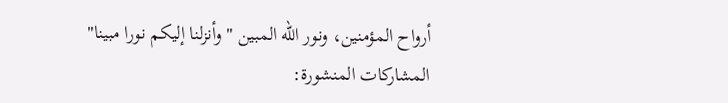أرواح المؤمنين، ونور الله المبين " وأنزلنا إليكم نورا مبينا"
المشاركات المنشورة: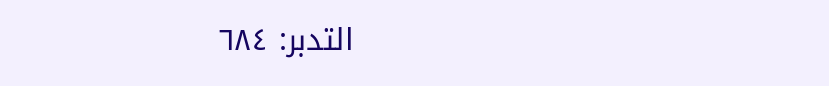التدبر: ٦٨٤